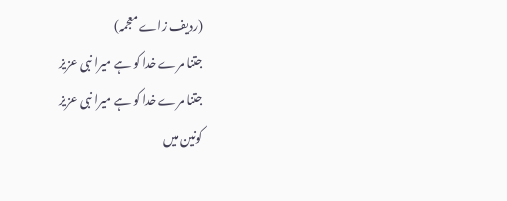(ردیف زاے معجمہ)
جتنا مرے خدا کو ہے میرا نبی عزیز
جتنا مرے خدا کو ہے میرا نبی عزیز
کونین میں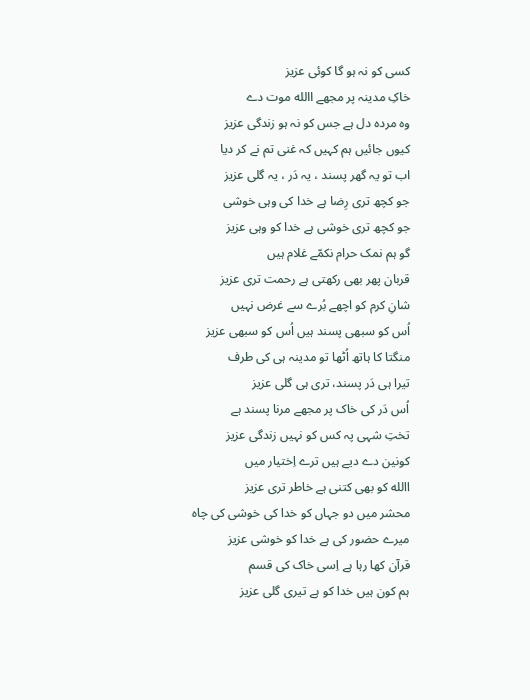کسی کو نہ ہو گا کوئی عزیز
خاکِ مدینہ پر مجھے االله موت دے
وہ مردہ دل ہے جس کو نہ ہو زندگی عزیز
کیوں جائیں ہم کہیں کہ غنی تم نے کر دیا
اب تو یہ گھر پسند ، یہ دَر ، یہ گلی عزیز
جو کچھ تری رِضا ہے خدا کی وہی خوشی
جو کچھ تری خوشی ہے خدا کو وہی عزیز
گو ہم نمک حرام نکمّے غلام ہیں
قربان پھر بھی رکھتی ہے رحمت تری عزیز
شانِ کرم کو اچھے بُرے سے غرض نہیں
اُس کو سبھی پسند ہیں اُس کو سبھی عزیز
منگتا کا ہاتھ اُٹھا تو مدینہ ہی کی طرف
تیرا ہی دَر پسند، تری ہی گلی عزیز
اُس دَر کی خاک پر مجھے مرنا پسند ہے
تختِ شہی پہ کس کو نہیں زندگی عزیز
کونین دے دیے ہیں ترے اِختیار میں
االله کو بھی کتنی ہے خاطر تری عزیز
محشر میں دو جہاں کو خدا کی خوشی کی چاہ
میرے حضور کی ہے خدا کو خوشی عزیز
قرآن کھا رہا ہے اِسی خاک کی قسم
ہم کون ہیں خدا کو ہے تیری گلی عزیز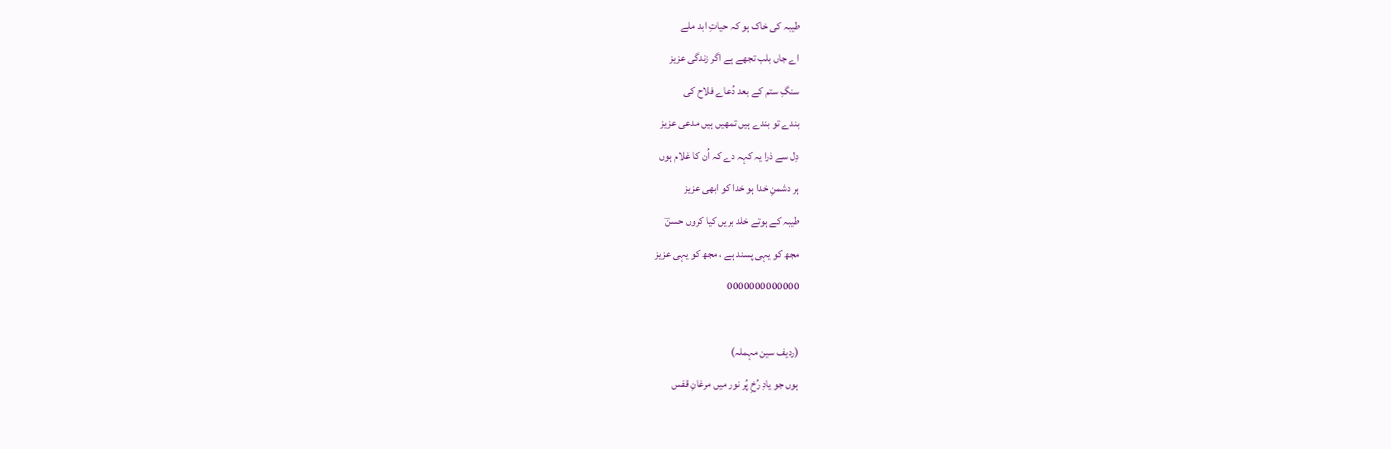طیبہ کی خاک ہو کہ حیاتِ ابد ملے
اے جاں بلب تجھے ہے اگر زندگی عزیز
سنگِ ستم کے بعد دُعاے فلاح کی
بندے تو بندے ہیں تمھیں ہیں مدعی عزیز
دِل سے ذرا یہ کہہ دے کہ اُن کا غلام ہوں
ہر دشمنِ خدا ہو خدا کو ابھی عزیز
طیبہ کے ہوتے خلد بریں کیا کروں حسنؔ
مجھ کو یہی پسند ہے ، مجھ کو یہی عزیز
0000000000000

(ردیف سین مہملہ)
ہوں جو یادِ رُخِ پُر نور میں مرغانِ قفس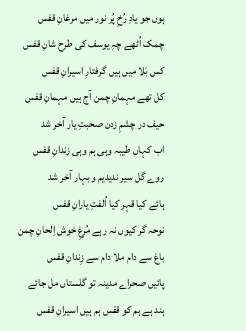ہوں جو یادِ رُخِ پُر نور میں مرغانِ قفس
چمک اُٹھے چہِ یوسف کی طرح شانِ قفس
کس بَلا میں ہیں گرفتارِ اسیرانِ قفس
کل تھے مہمانِ چمن آج ہیں مہمانِ قفس
حیف در چشمِ زدن صحبتِ یار آخر شد
اب کہاں طیبہ وہی ہم وہی زندانِ قفس
روے گل سیر ندیدیم و بہار آخر شد
ہائے کیا قہر کیا اُلفتِ یارانِ قفس
نوحہ گر کیوں نہ رہے مُرغِ خوش اِلحانِ چمن
باغ سے دام ملا دام سے زِندانِ قفس
پائیں صحراے مدینہ تو گلستاں مل جائے
ہند ہے ہم کو قفس ہم ہیں اسیرانِ قفس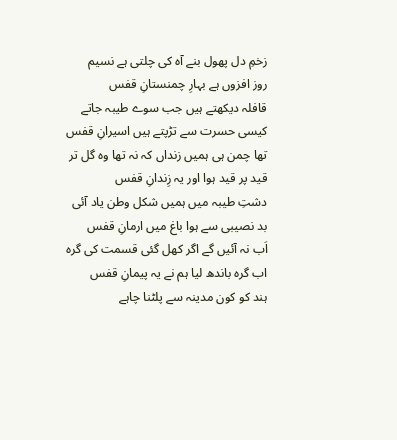زخمِ دل پھول بنے آہ کی چلتی ہے نسیم
روز افزوں ہے بہارِ چمنستانِ قفس
قافلہ دیکھتے ہیں جب سوے طیبہ جاتے
کیسی حسرت سے تڑپتے ہیں اسیرانِ قفس
تھا چمن ہی ہمیں زنداں کہ نہ تھا وہ گل تر
قید پر قید ہوا اور یہ زِندانِ قفس
دشتِ طیبہ میں ہمیں شکل وطن یاد آئی
بد نصیبی سے ہوا باغ میں ارمانِ قفس
اَب نہ آئیں گے اگر کھل گئی قسمت کی گرہ
اب گرہ باندھ لیا ہم نے یہ پیمانِ قفس
ہند کو کون مدینہ سے پلٹنا چاہے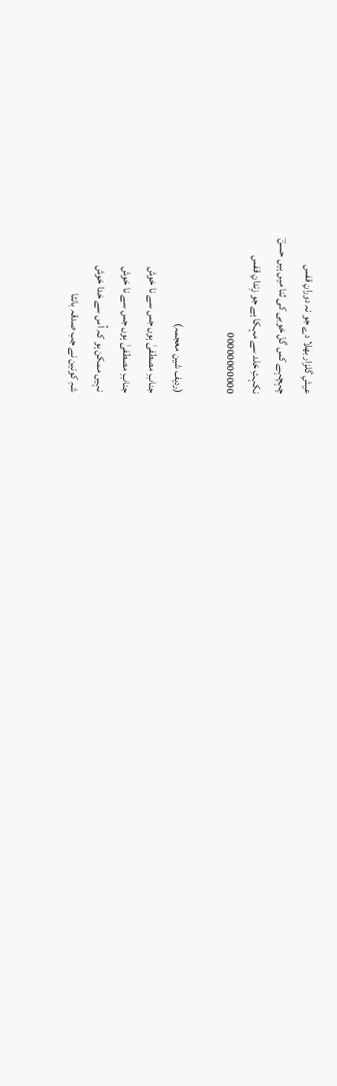عیشِ گلزار بھلا دے جو نہ دورانِ قفس
چہچہے کس گل خوبی کی ثنا میں ہیں حسنؔ
نکہتِ خلد سے مہکا ہے جو زِندانِ قفس
00000000000

(ردیف شین معجمہ)
جنابِ مصطفیٰ ہوں جس سے نا خوش
جنابِ مصطفیٰ ہوں جس سے نا خوش
نہیں ممکن ہو کہ اُس سے خدا خوش
شہِ کونین نے جب صدقہ بانٹا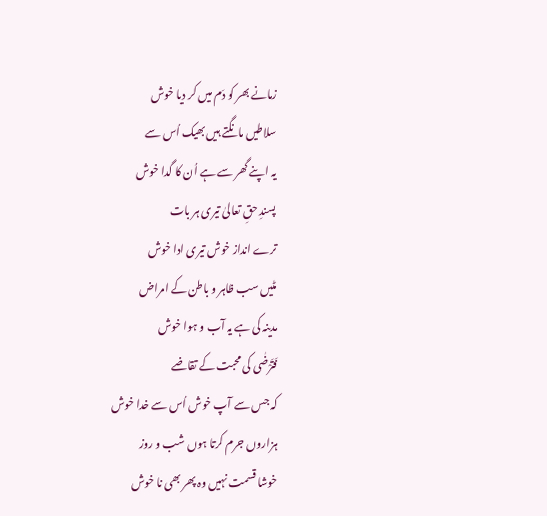زمانے بھر کو دَم میں کر دیا خوش
سلاطیں مانگتے ہیں بھیک اُس سے
یہ اپنے گھر سے ہے اُن کا گدا خوش
پسندِ حقِ تعالیٰ تیری ہر بات
ترے انداز خوش تیری ادا خوش
مٹیں سب ظاہر و باطن کے امراض
مدینہ کی ہے یہ آب و ہوا خوش
فَتَرْضٰی کی محبت کے تقاضے
کہ جس سے آپ خوش اُس سے خدا خوش
ہزاروں جرم کرتا ہوں شب و روز
خوشا قسمت نہیں وہ پھر بھی نا خوش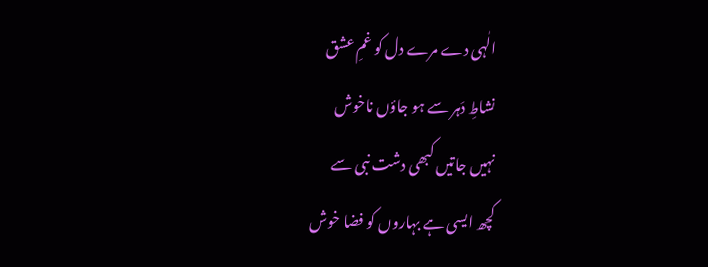الٰہی دے مرے دل کو غمِ عشق
نشاطِ دَہر سے ہو جاؤں ناخوش
نہیں جاتیں کبھی دشت نبی سے
کچھ ایسی ہے بہاروں کو فضا خوش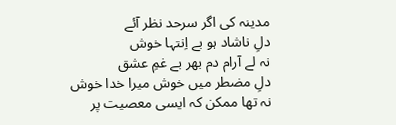مدینہ کی اگر سرحد نظر آئے
دلِ ناشاد ہو بے اِنتہا خوش
نہ لے آرام دم بھر بے غمِ عشق
دلِ مضطر میں خوش میرا خدا خوش
نہ تھا ممکن کہ ایسی معصیت پر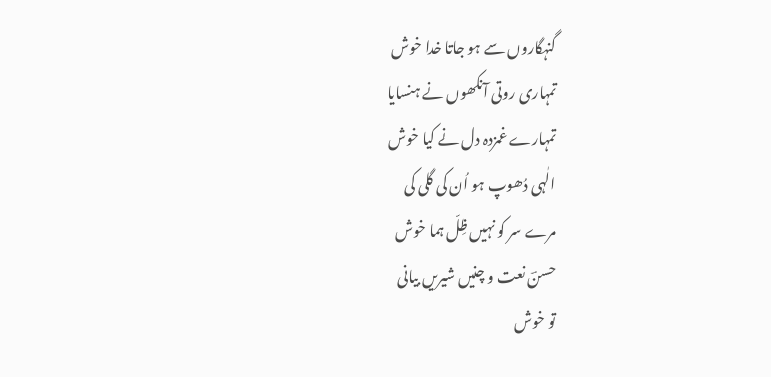گنہگاروں سے ہو جاتا خدا خوش
تمہاری روتی آنکھوں نے ہنسایا
تمہارے غمزدہ دل نے کیا خوش
الٰہی دُھوپ ہو اُن کی گلی کی
مرے سر کو نہیں ظِلّ ہما خوش
حسنؔ نعت و چنیں شیریں بیانی
تو خوش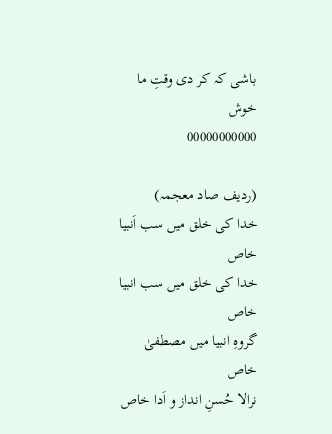باشی کہ کر دی وقتِ ما خوش
00000000000

(ردیف صاد معجمہ)
خدا کی خلق میں سب اَنبیا خاص
خدا کی خلق میں سب انبیا خاص
گروہِ انبیا میں مصطفیٰ خاص
نرالا حُسنِ انداز و اَدا خاص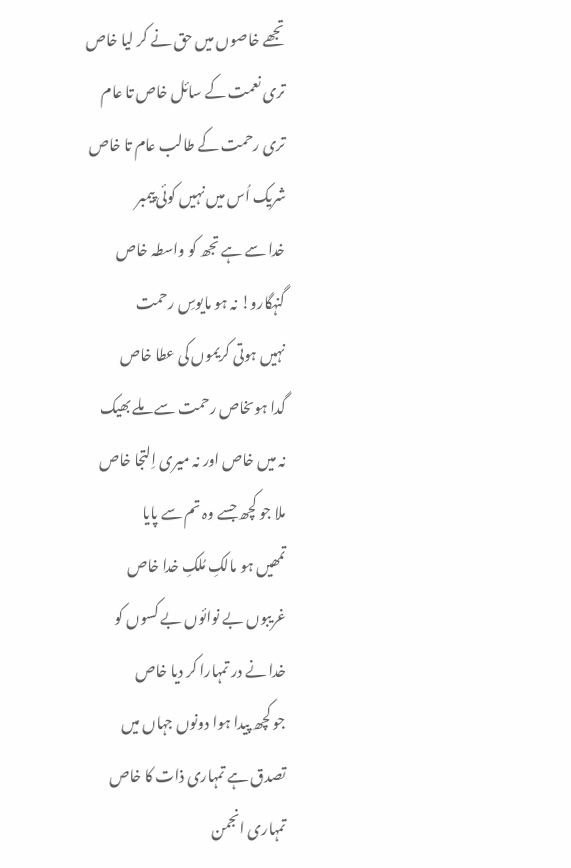تجھے خاصوں میں حق نے کر لیا خاص
تری نعمت کے سائل خاص تا عام
تری رحمت کے طالب عام تا خاص
شریک اُس میں نہیں کوئی پیمبر
خدا سے ہے تجھ کو واسطہ خاص
گنہگارو! نہ ہو مایوسِ رحمت
نہیں ہوتی کریموں کی عطا خاص
گدا ہوںخاص رحمت سے ملے بھیک
نہ میں خاص اور نہ میری اِلتجا خاص
ملا جو کچھ جسے وہ تم سے پایا
تمھیں ہو مالکِ مُلکِ خدا خاص
غریبوں بے نوائوں بے کسوں کو
خدا نے در تمہارا کر دیا خاص
جو کچھ پیدا ہوا دونوں جہاں میں
تصدق ہے تمہاری ذات کا خاص
تمہاری انجمن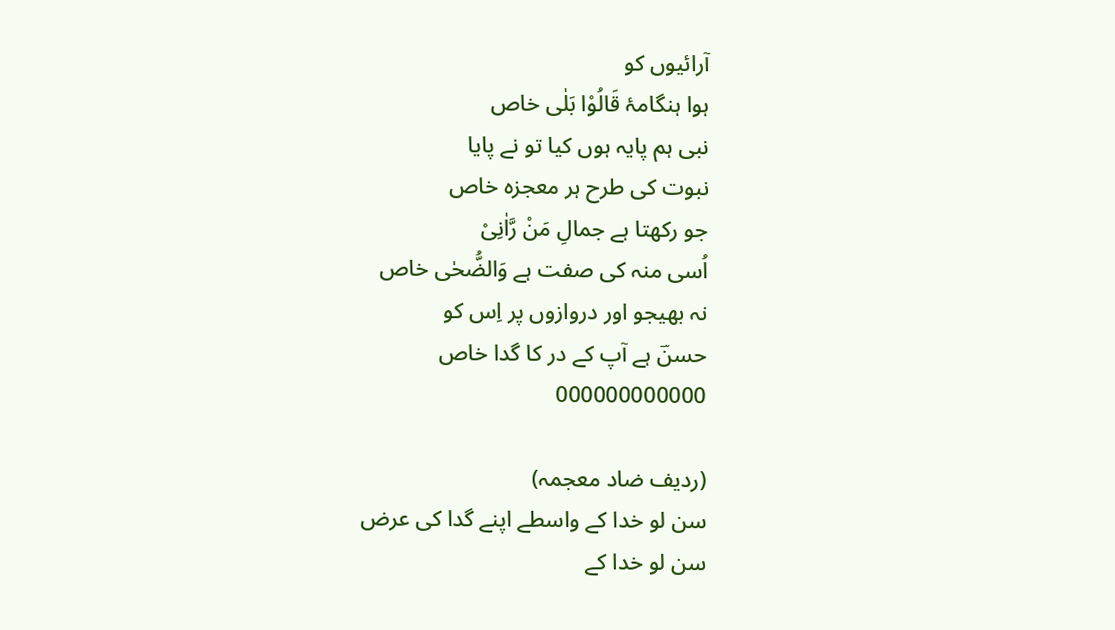آرائیوں کو
ہوا ہنگامۂ قَالُوْا بَلٰی خاص
نبی ہم پایہ ہوں کیا تو نے پایا
نبوت کی طرح ہر معجزہ خاص
جو رکھتا ہے جمالِ مَنْ رَّاٰنِیْ
اُسی منہ کی صفت ہے وَالضُّحٰی خاص
نہ بھیجو اور دروازوں پر اِس کو
حسنؔ ہے آپ کے در کا گدا خاص
000000000000

(ردیف ضاد معجمہ)
سن لو خدا کے واسطے اپنے گدا کی عرض
سن لو خدا کے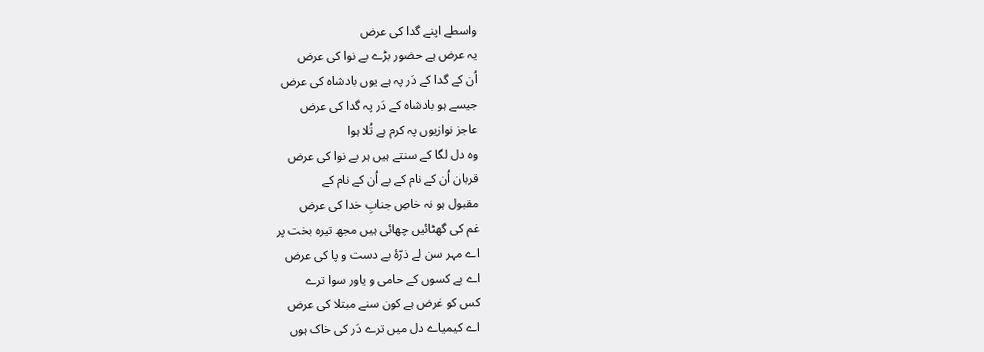واسطے اپنے گدا کی عرض
یہ عرض ہے حضور بڑے بے نوا کی عرض
اُن کے گدا کے دَر پہ ہے یوں بادشاہ کی عرض
جیسے ہو بادشاہ کے دَر پہ گدا کی عرض
عاجز نوازیوں پہ کرم ہے تُلا ہوا
وہ دل لگا کے سنتے ہیں ہر بے نوا کی عرض
قربان اُن کے نام کے بے اُن کے نام کے
مقبول ہو نہ خاصِ جنابِ خدا کی عرض
غم کی گھٹائیں چھائی ہیں مجھ تیرہ بخت پر
اے مہر سن لے ذرّۂ بے دست و پا کی عرض
اے بے کسوں کے حامی و یاور سوا ترے
کس کو غرض ہے کون سنے مبتلا کی عرض
اے کیمیاے دل میں ترے دَر کی خاک ہوں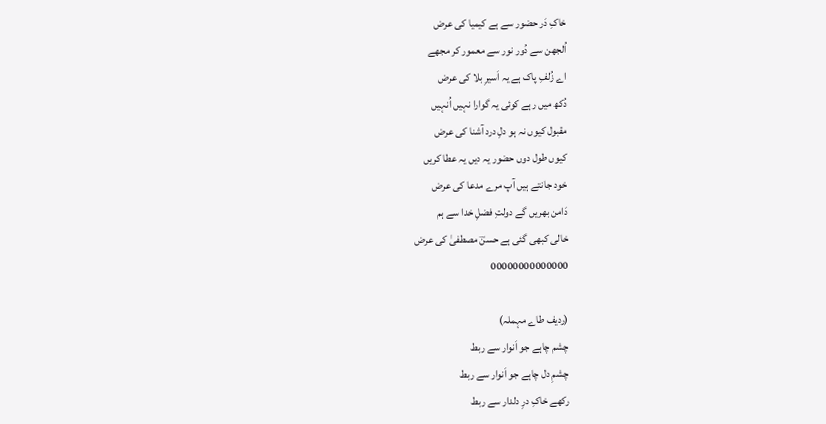خاکِ دَر حضور سے ہے کیمیا کی عرض
اُلجھن سے دُور نور سے معمور کر مجھے
اے زُلفِ پاک ہے یہ اَسیرِ بلا کی عرض
دُکھ میں رہے کوئی یہ گوارا نہیں اُنہیں
مقبول کیوں نہ ہو دلِ درد آشنا کی عرض
کیوں طول دوں حضور یہ دیں یہ عطا کریں
خود جانتے ہیں آپ مرے مدعا کی عرض
دَامن بھریں گے دولتِ فضلِ خدا سے ہم
خالی کبھی گئی ہے حسنؔ مصطفیٰ کی عرض
00000000000000

(ردیف طاے مہملہ)
چشم چاہے جو اَنوار سے ربط
چشمِ دل چاہے جو اَنوار سے ربط
رکھے خاکِ درِ دلدار سے ربط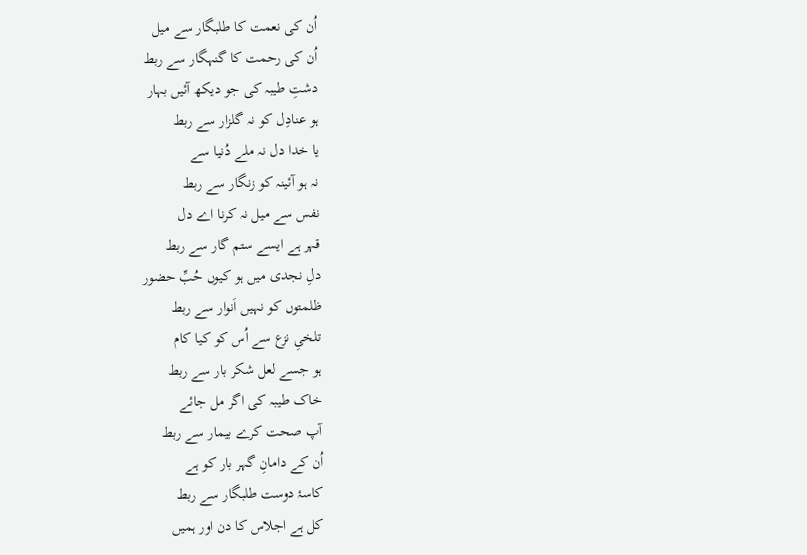اُن کی نعمت کا طلبگار سے میل
اُن کی رحمت کا گنہگار سے ربط
دشتِ طیبہ کی جو دیکھ آئیں بہار
ہو عنادِل کو نہ گلزار سے ربط
یا خدا دل نہ ملے دُنیا سے
نہ ہو آئینہ کو زنگار سے ربط
نفس سے میل نہ کرنا اے دل
قہر ہے ایسے ستم گار سے ربط
دلِ نجدی میں ہو کیوں حُبِّ حضور
ظلمتوں کو نہیں اَنوار سے ربط
تلخیِ نزع سے اُس کو کیا کام
ہو جسے لعل شکر بار سے ربط
خاک طیبہ کی اگر مل جائے
آپ صحت کرے بیمار سے ربط
اُن کے دامانِ گہر بار کو ہے
کاسۂ دوست طلبگار سے ربط
کل ہے اجلاس کا دن اور ہمیں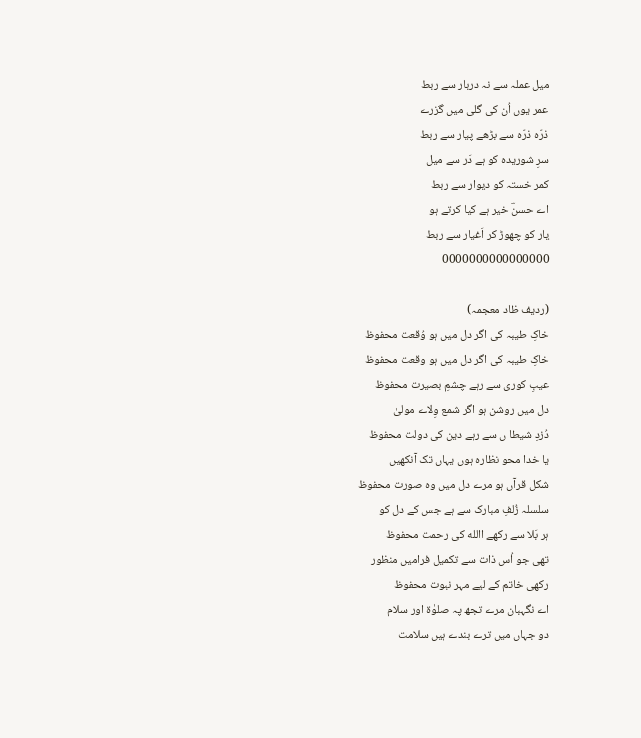میل عملہ سے نہ دربار سے ربط
عمر یوں اُن کی گلی میں گزرے
ذرّہ ذرّہ سے بڑھے پیار سے ربط
سرِ شوریدہ کو ہے دَر سے میل
کمر خستہ کو دیوار سے ربط
اے حسنؔ خیر ہے کیا کرتے ہو
یار کو چھوڑ کر اَغیار سے ربط
0000000000000000

(ردیف ظاد معجمہ)
خاکِ طیبہ کی اگر دل میں ہو وُقعت محفوظ
خاکِ طیبہ کی اگر دل میں ہو وقعت محفوظ
عیبِ کوری سے رہے چشمِ بصیرت محفوظ
دل میں روشن ہو اگر شمع وِلاے مولیٰ
دُزدِ شیطا ں سے رہے دین کی دولت محفوظ
یا خدا محو نظارہ ہوں یہاں تک آنکھیں
شکل قرآں ہو مرے دل میں وہ صورت محفوظ
سلسلہ زُلفِ مبارک سے ہے جس کے دل کو
ہر بَلا سے رکھے االله کی رحمت محفوظ
تھی جو اُس ذات سے تکمیل فرامیں منظور
رکھی خاتم کے لیے مہر نبوت محفوظ
اے نگہبان مرے تجھ پہ صلوٰۃ اور سلام
دو جہاں میں ترے بندے ہیں سلامت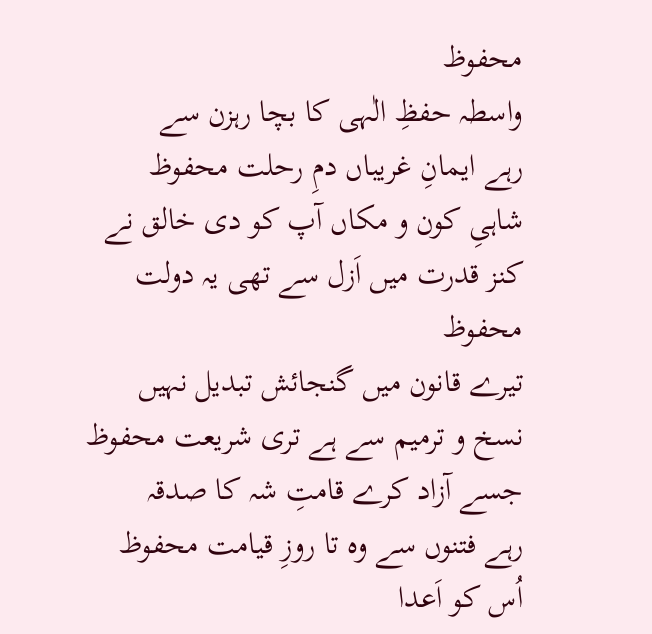محفوظ
واسطہ حفظِ الٰہی کا بچا رہزن سے
رہے ایمانِ غریباں دمِ رحلت محفوظ
شاہیِ کون و مکاں آپ کو دی خالق نے
کنز قدرت میں اَزل سے تھی یہ دولت محفوظ
تیرے قانون میں گنجائش تبدیل نہیں
نسخ و ترمیم سے ہے تری شریعت محفوظ
جسے آزاد کرے قامتِ شہ کا صدقہ
رہے فتنوں سے وہ تا روزِ قیامت محفوظ
اُس کو اَعدا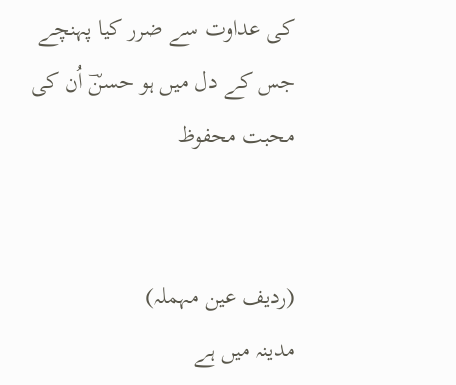کی عداوت سے ضرر کیا پہنچے
جس کے دل میں ہو حسنؔ اُن کی محبت محفوظ


(ردیف عین مہملہ)
مدینہ میں ہے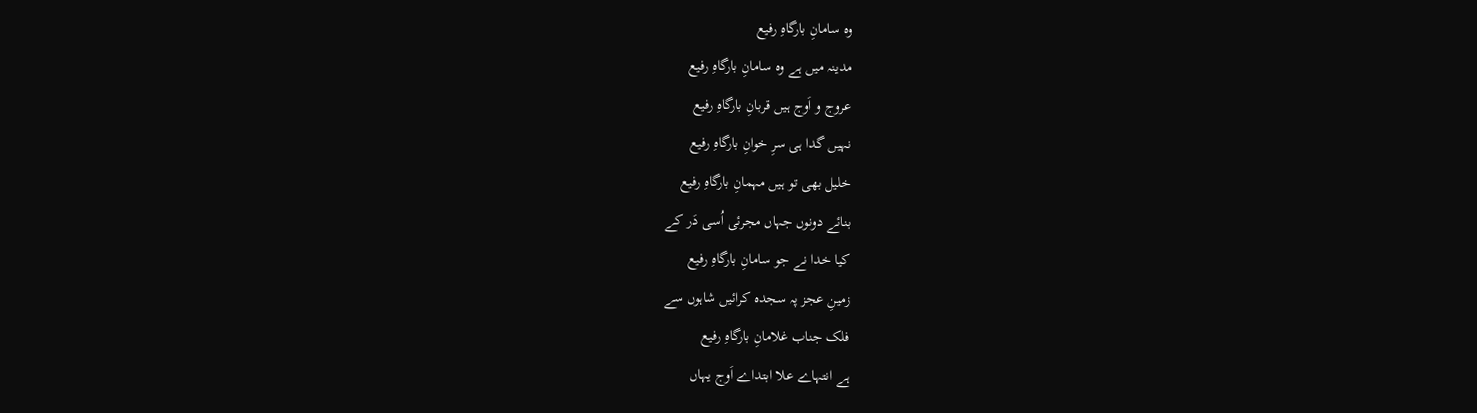وہ سامانِ بارگاہِ رفیع
مدینہ میں ہے وہ سامانِ بارگاہِ رفیع
عروج و اَوج ہیں قربانِ بارگاہِ رفیع
نہیں گدا ہی سرِ خوانِ بارگاہِ رفیع
خلیل بھی تو ہیں مہمانِ بارگاہِ رفیع
بنائے دونوں جہاں مجرئی اُسی دَر کے
کیا خدا نے جو سامانِ بارگاہِ رفیع
زمینِ عجز پہ سجدہ کرائیں شاہوں سے
فلک جناب غلامانِ بارگاہِ رفیع
ہے انتہاے علا ابتداے اَوج یہاں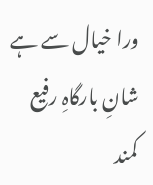ورا خیال سے ہے شانِ بارگاہِ رفیع
کمند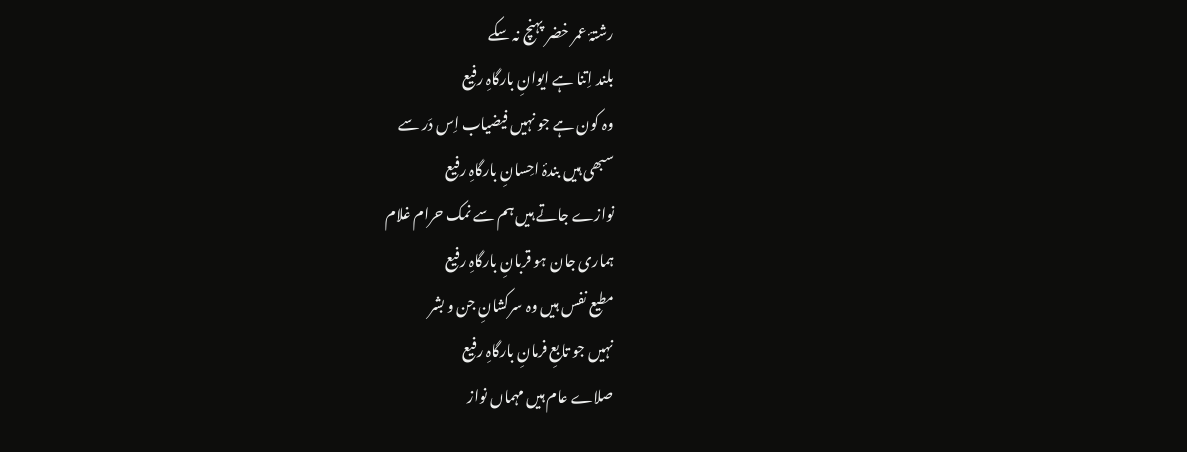رشتۂ عمر خضر پہنچ نہ سکے
بلند اِتنا ہے ایوانِ بارگاہِ رفیع
وہ کون ہے جو نہیں فیضیاب اِس دَر سے
سبھی ہیں بندۂ احِسانِ بارگاہِ رفیع
نوازے جاتے ہیں ہم سے نمک حرام غلام
ہماری جان ہو قربانِ بارگاہِ رفیع
مطیع نفس ہیں وہ سرکشانِ جن و بشر
نہیں جو تابعِ فرمانِ بارگاہِ رفیع
صلاے عام ہیں مہماں نواز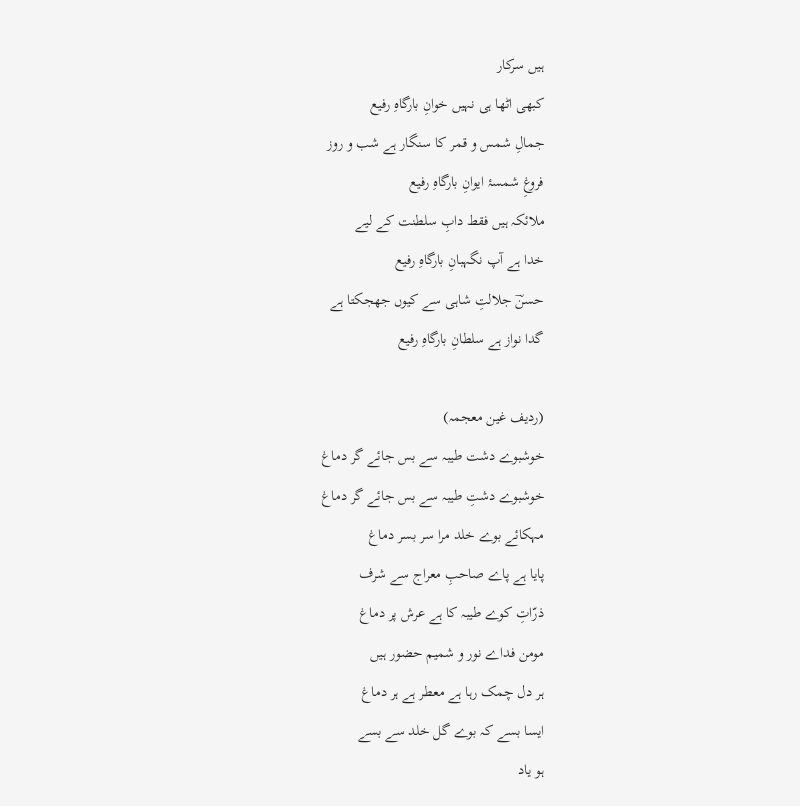ہیں سرکار
کبھی اٹھا ہی نہیں خوانِ بارگاہِ رفیع
جمالِ شمس و قمر کا سنگار ہے شب و روز
فروغِ شمسۂ ایوانِ بارگاہِ رفیع
ملائکہ ہیں فقط دابِ سلطنت کے لیے
خدا ہے آپ نگہبانِ بارگاہِ رفیع
حسنؔ جلالتِ شاہی سے کیوں جھجکتا ہے
گدا نواز ہے سلطانِ بارگاہِ رفیع

(ردیف غین معجمہ)
خوشبوے دشت طیبہ سے بس جائے گر دماغ
خوشبوے دشتِ طیبہ سے بس جائے گر دماغ
مہکائے بوے خلد مرا سر بسر دماغ
پایا ہے پاے صاحبِ معراج سے شرف
ذرّاتِ کوے طیبہ کا ہے عرش پر دماغ
مومن فداے نور و شمیم حضور ہیں
ہر دل چمک رہا ہے معطر ہے ہر دماغ
ایسا بسے کہ بوے گل خلد سے بسے
ہو یاد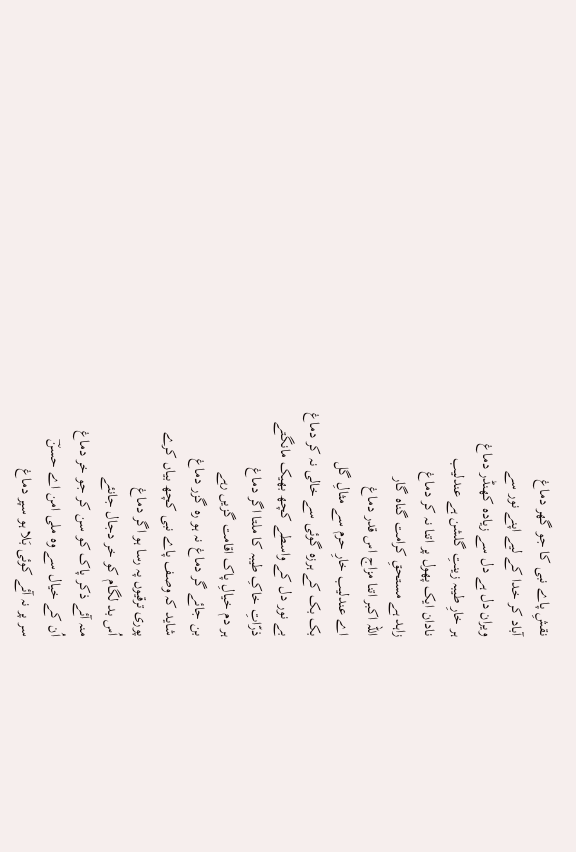نقشِ پاے نبی کا جو گھر دماغ
آباد کر خدا کے لیے اپنے نور سے
ویران دل ہے دل سے زیادہ کھنڈر دماغ
ہر خارِ طیبہ زینتِ گلشن ہے عندلیب
نادان ایک پھول پر اتنا نہ کر دماغ
زاہد ہے مستحقِ کرامت گناہ گار
اللہ اکبر اتنا مزاج اس قدر دماغ
اے عندلیب خارِ حرم سے مثالِ گل
بک بک کے ہرزہ گوئی سے خالی نہ کر دماغ
بے نور دل کے واسطے کچھ بھیک مانگتے
ذرّاتِ خاکِ طیبہ کا ملتا اگر دماغ
ہر دم خیالِ پاک اقامت گزیں رہے
بن جائے گر دماغ نہ ہو رہ گزر دماغ
شاید کہ وصف پاے نبی کچھ بیاں کرے
پوری ترقیوں پہ رسا ہو اگر دماغ
اُس بد لگام کو خر دجال جانئے
منہ آئے ذکر پاک کو سن کر جو خر دماغ
اُن کے خیال سے وہ ملی امن اے حسنؔ
سر پر نہ آئے کوئی بَلا ہو سپر دماغ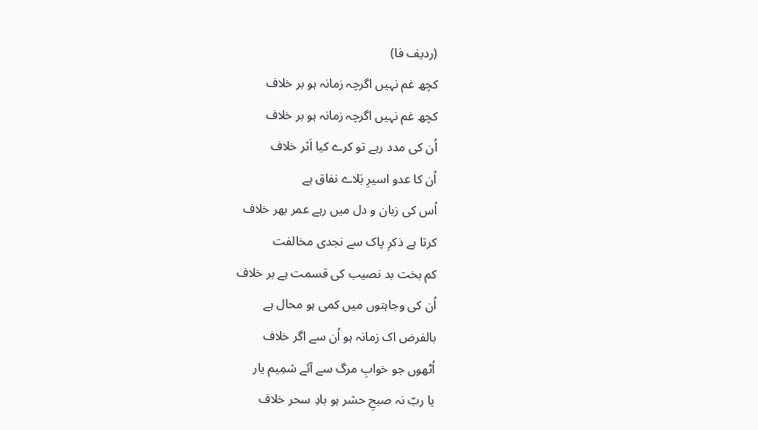(ردیف فا)
کچھ غم نہیں اگرچہ زمانہ ہو بر خلاف
کچھ غم نہیں اگرچہ زمانہ ہو بر خلاف
اُن کی مدد رہے تو کرے کیا اَثر خلاف
اُن کا عدو اسیرِ بَلاے نفاق ہے
اُس کی زبان و دل میں رہے عمر بھر خلاف
کرتا ہے ذکرِ پاک سے نجدی مخالفت
کم بخت بد نصیب کی قسمت ہے بر خلاف
اُن کی وجاہتوں میں کمی ہو محال ہے
بالفرض اک زمانہ ہو اُن سے اگر خلاف
اُٹھوں جو خوابِ مرگ سے آئے شمِیم یار
یا ربّ نہ صبحِ حشر ہو بادِ سحر خلاف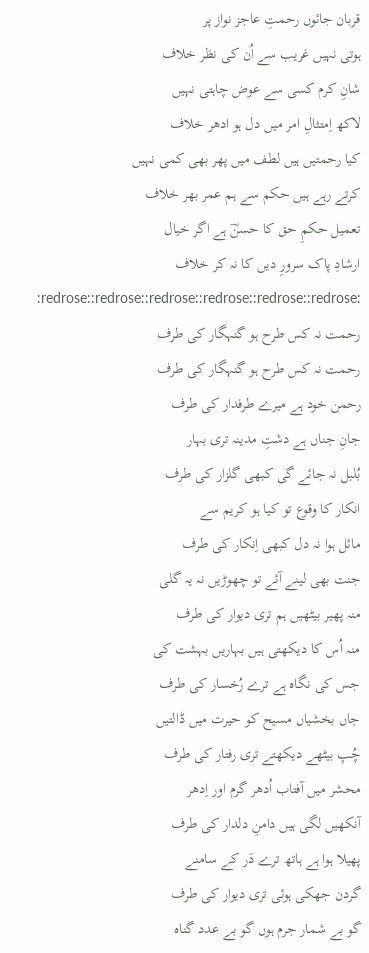قربان جائوں رحمتِ عاجز نواز پر
ہوتی نہیں غریب سے اُن کی نظر خلاف
شانِ کرم کسی سے عوض چاہتی نہیں
لاکھ اِمتثالِ امر میں دل ہو ادھر خلاف
کیا رحمتیں ہیں لطف میں پھر بھی کمی نہیں
کرتے رہے ہیں حکم سے ہم عمر بھر خلاف
تعمیل حکمِ حق کا حسنؔ ہے اگر خیال
ارشادِ پاک سرورِ دیں کا نہ کر خلاف
:redrose::redrose::redrose::redrose::redrose::redrose:
رحمت نہ کس طرح ہو گنہگار کی طرف
رحمت نہ کس طرح ہو گنہگار کی طرف
رحمن خود ہے میرے طرفدار کی طرف
جانِ جناں ہے دشتِ مدینہ تری بہار
بُلبل نہ جائے گی کبھی گلزار کی طرف
انکار کا وقوع تو کیا ہو کریم سے
مائل ہوا نہ دل کبھی اِنکار کی طرف
جنت بھی لینے آئے تو چھوڑیں نہ یہ گلی
منہ پھیر بیٹھیں ہم تری دیوار کی طرف
منہ اُس کا دیکھتی ہیں بہاریں بہشت کی
جس کی نگاہ ہے ترے رُخسار کی طرف
جاں بخشیاں مسیح کو حیرت میں ڈالتیں
چُپ بیٹھے دیکھتے تری رفتار کی طرف
محشر میں آفتاب اُدھر گرم اور اِدھر
آنکھیں لگی ہیں دامنِ دلدار کی طرف
پھیلا ہوا ہے ہاتھ ترے دَر کے سامنے
گردن جھکی ہوئی تری دیوار کی طرف
گو بے شمار جرم ہوں گو بے عدد گناہ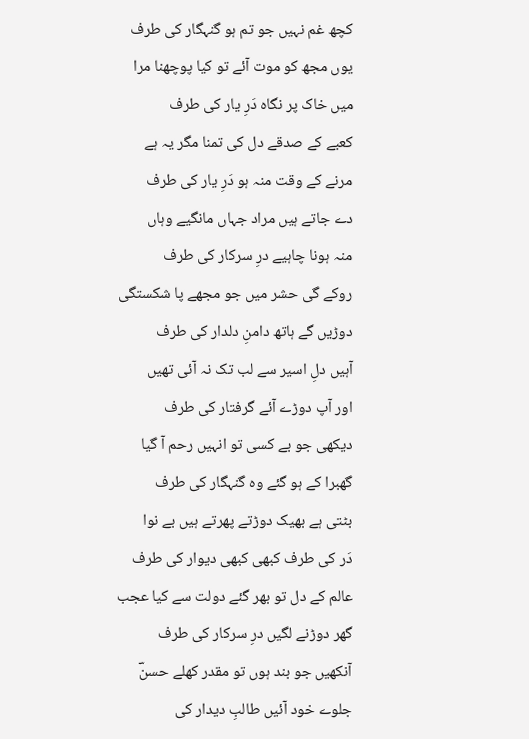کچھ غم نہیں جو تم ہو گنہگار کی طرف
یوں مجھ کو موت آئے تو کیا پوچھنا مرا
میں خاک پر نگاہ دَرِ یار کی طرف
کعبے کے صدقے دل کی تمنا مگر یہ ہے
مرنے کے وقت منہ ہو دَرِ یار کی طرف
دے جاتے ہیں مراد جہاں مانگیے وہاں
منہ ہونا چاہیے درِ سرکار کی طرف
روکے گی حشر میں جو مجھے پا شکستگی
دوڑیں گے ہاتھ دامنِ دلدار کی طرف
آہیں دلِ اسیر سے لب تک نہ آئی تھیں
اور آپ دوڑے آئے گرفتار کی طرف
دیکھی جو بے کسی تو انہیں رحم آ گیا
گھبرا کے ہو گئے وہ گنہگار کی طرف
بٹتی ہے بھیک دوڑتے پھرتے ہیں بے نوا
دَر کی طرف کبھی کبھی دیوار کی طرف
عالم کے دل تو بھر گئے دولت سے کیا عجب
گھر دوڑنے لگیں درِ سرکار کی طرف
آنکھیں جو بند ہوں تو مقدر کھلے حسنؔ
جلوے خود آئیں طالبِ دیدار کی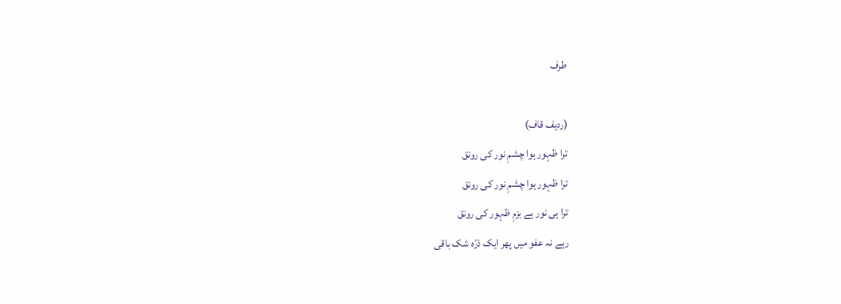طرف

(ردیف قاف)
ترا ظہور ہوا چشمِ نور کی رونق
ترا ظہور ہوا چشمِ نور کی رونق
ترا ہی نور ہے بزمِ ظہور کی رونق
رہے نہ عفو میں پھر ایک ذرّہ شک باقی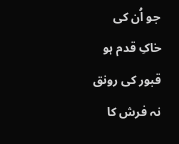جو اُن کی خاکِ قدم ہو قبور کی رونق
نہ فرش کا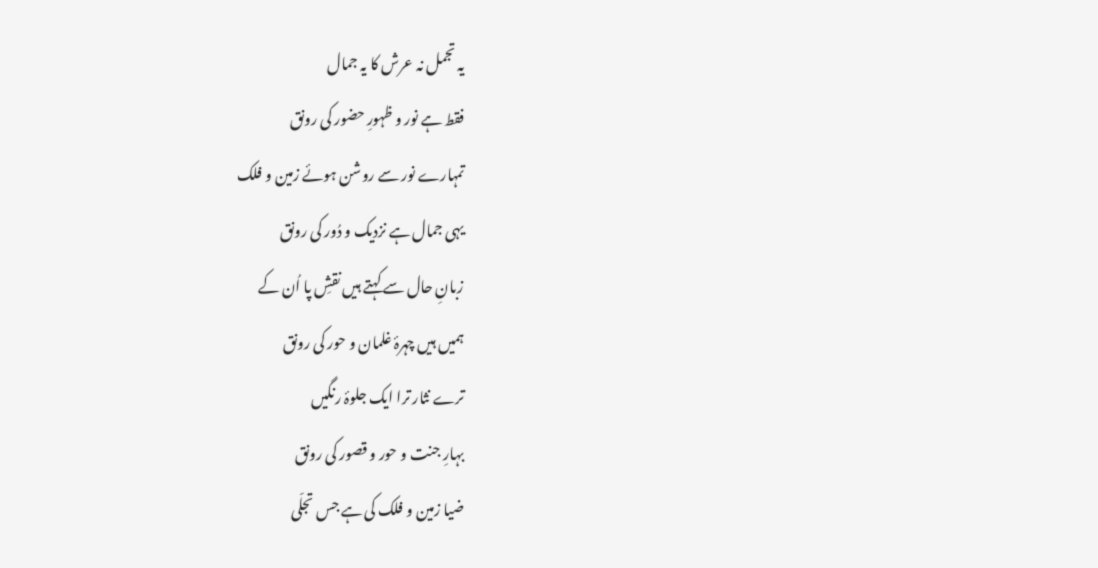یہ تجمل نہ عرش کا یہ جمال
فقط ہے نور و ظہورِ حضور کی رونق
تمہارے نور سے روشن ہوئے زمین و فلک
یہی جمال ہے نزدیک و دُور کی رونق
زبانِ حال سے کہتے ہیں نقشِ پا اُن کے
ہمیں ہیں چہرۂ غلمان و حور کی رونق
ترے نثار ترا ایک جلوۂ رنگیں
بہارِ جنت و حور و قصور کی رونق
ضیا زمین و فلک کی ہے جس تجلّی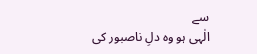سے
الٰہی ہو وہ دلِ ناصبور کی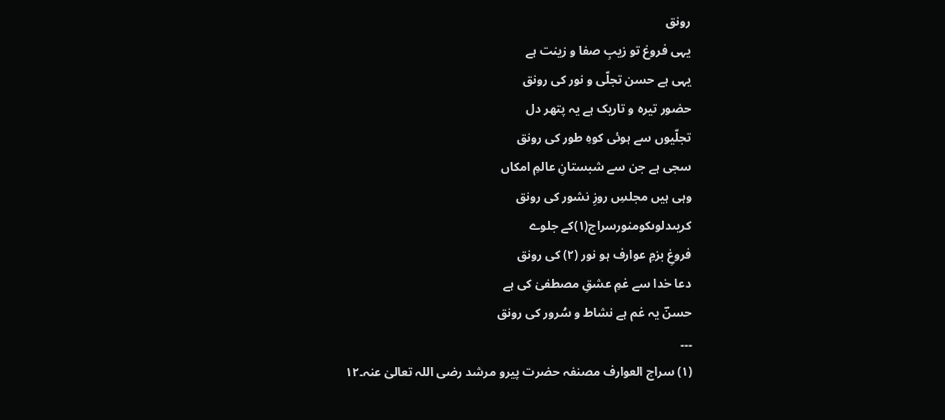رونق
یہی فروغ تو زیبِ صفا و زینت ہے
یہی ہے حسن تجلّی و نور کی رونق
حضور تیرہ و تاریک ہے یہ پتھر دل
تجلّیوں سے ہوئی کوہِ طور کی رونق
سجی ہے جن سے شبستانِ عالمِ امکاں
وہی ہیں مجلسِ روزِ نشور کی رونق
کریںدلوںکومنورسراج(۱)کے جلوے
فروغِ بزمِ عوارف ہو نور (۲) کی رونق
دعا خدا سے غمِ عشقِ مصطفیٰ کی ہے
حسنؔ یہ غم ہے نشاط و سُرور کی رونق
۔۔۔
(۱) سراج العوارف مصنفہ حضرت پیرو مرشد رضی اللہ تعالیٰ عنہ۔۱۲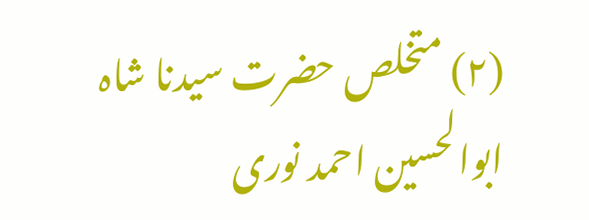(۲) متخلص حضرت سیدنا شاہ ابوالحسین احمد نوری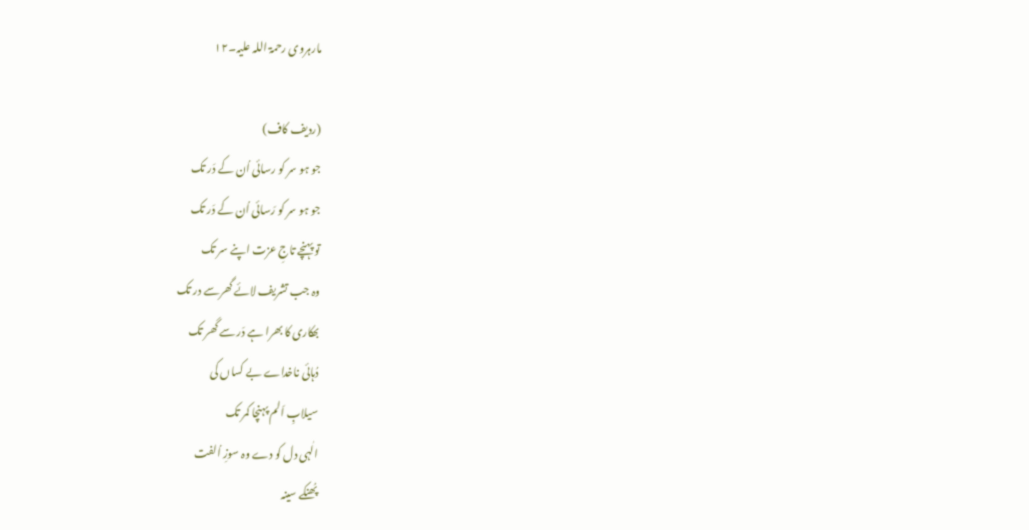مارہروی رحمۃ اللہ علیہ۔۱۲

(ردیف کاف)
جو ہو سر کو رسائی اُن کے دَر تک
جو ہو سر کو رَسائی اُن کے دَر تک
تو پہنچے تاجِ عزت اپنے سر تک
وہ جب تشریف لائے گھرسے در تک
بھکاری کا بھرا ہے دَر سے گھر تک
دُہائی ناخداے بے کساں کی
سیلابِ اَلم پہنچا کمر تک
الٰہی دل کو دے وہ سوزِ اُلفت
پُھنکے سینہ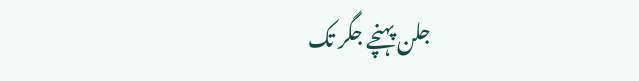جلن پہنچے جگر تک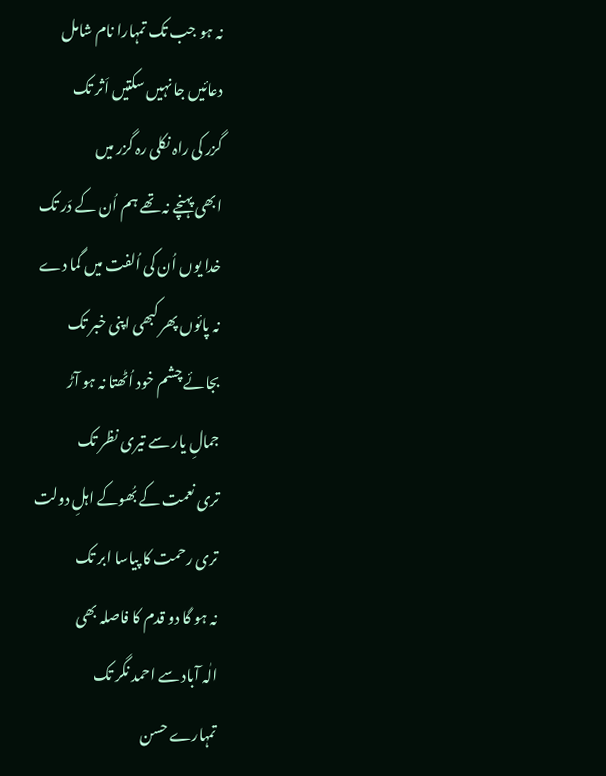نہ ہو جب تک تمہارا نام شامل
دعائیں جا نہیں سکتیں اَثر تک
گزر کی راہ نکلی رہ گزر میں
ابھی پہنچے نہ تھے ہم اُن کے دَر تک
خدا یوں اُن کی اُلفت میں گما دے
نہ پائوں پھر کبھی اپنی خبر تک
بجائے چشم خود اُٹھتا نہ ہو آڑ
جمالِ یار سے تیری نظر تک
تری نعمت کے بُھوکے اہلِ دولت
تری رحمت کا پیاسا ابر تک
نہ ہو گا دو قدم کا فاصلہ بھی
الٰہ آباد سے احمد نگر تک
تمہارے حسن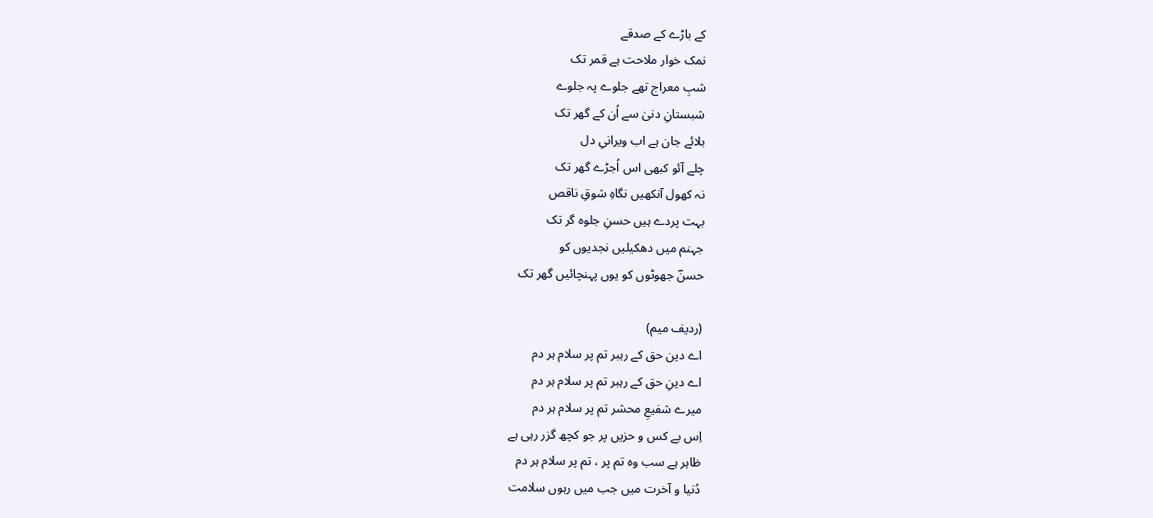کے باڑے کے صدقے
نمک خوار ملاحت ہے قمر تک
شبِ معراج تھے جلوے پہ جلوے
شبستانِ دنیٰ سے اُن کے گھر تک
بلائے جان ہے اب ویرانیِ دل
چلے آئو کبھی اس اُجڑے گھر تک
نہ کھول آنکھیں نگاہِ شوقِ ناقص
بہت پردے ہیں حسنِ جلوہ گر تک
جہنم میں دھکیلیں نجدیوں کو
حسنؔ جھوٹوں کو یوں پہنچائیں گھر تک

(ردیف میم)
اے دین حق کے رہبر تم پر سلام ہر دم
اے دینِ حق کے رہبر تم پر سلام ہر دم
میرے شفیعِ محشر تم پر سلام ہر دم
اِس بے کس و حزیں پر جو کچھ گزر رہی ہے
ظاہر ہے سب وہ تم پر ، تم پر سلام ہر دم
دُنیا و آخرت میں جب میں رہوں سلامت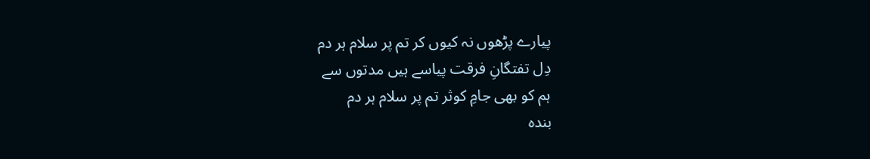پیارے پڑھوں نہ کیوں کر تم پر سلام ہر دم
دِل تفتگانِ فرقت پیاسے ہیں مدتوں سے
ہم کو بھی جامِ کوثر تم پر سلام ہر دم
بندہ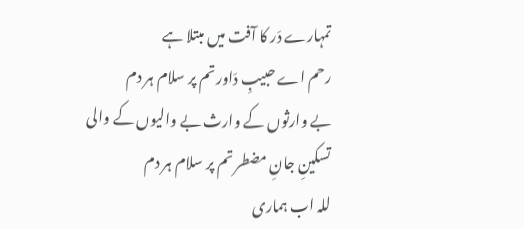تمہارے دَر کا آفت میں مبتلا ہے
رحم اے حبیبِ دَاور تم پر سلام ہر دم
بے وارثوں کے وارث بے والیوں کے والی
تسکینِ جانِ مضطر تم پر سلام ہر دم
للہ اب ہماری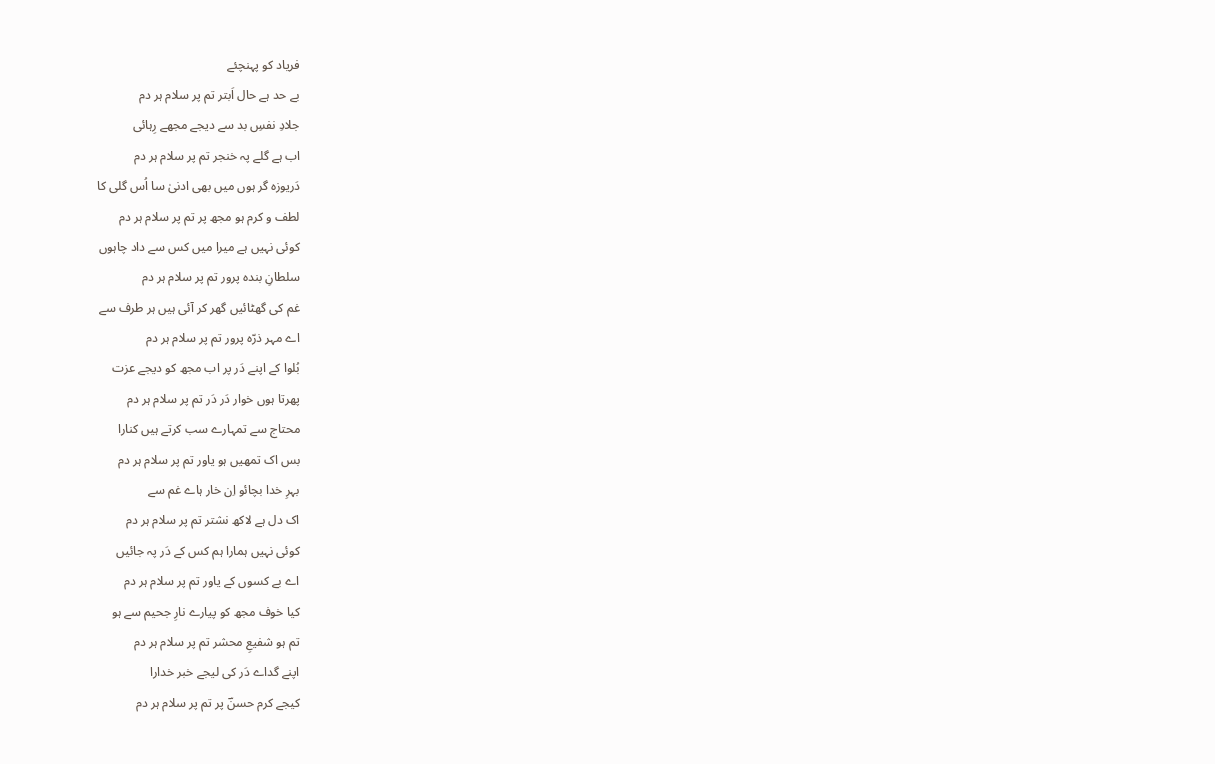فریاد کو پہنچئے
بے حد ہے حال اَبتر تم پر سلام ہر دم
جلادِ نفسِ بد سے دیجے مجھے رِہائی
اب ہے گلے پہ خنجر تم پر سلام ہر دم
دَریوزہ گر ہوں میں بھی ادنیٰ سا اُس گلی کا
لطف و کرم ہو مجھ پر تم پر سلام ہر دم
کوئی نہیں ہے میرا میں کس سے داد چاہوں
سلطانِ بندہ پرور تم پر سلام ہر دم
غم کی گھٹائیں گھر کر آئی ہیں ہر طرف سے
اے مہر ذرّہ پرور تم پر سلام ہر دم
بُلوا کے اپنے دَر پر اب مجھ کو دیجے عزت
پھرتا ہوں خوار دَر دَر تم پر سلام ہر دم
محتاج سے تمہارے سب کرتے ہیں کنارا
بس اک تمھیں ہو یاور تم پر سلام ہر دم
بہرِ خدا بچائو اِن خار ہاے غم سے
اک دل ہے لاکھ نشتر تم پر سلام ہر دم
کوئی نہیں ہمارا ہم کس کے دَر پہ جائیں
اے بے کسوں کے یاور تم پر سلام ہر دم
کیا خوف مجھ کو پیارے نارِ جحیم سے ہو
تم ہو شفیعِ محشر تم پر سلام ہر دم
اپنے گداے دَر کی لیجے خبر خدارا
کیجے کرم حسنؔ پر تم پر سلام ہر دم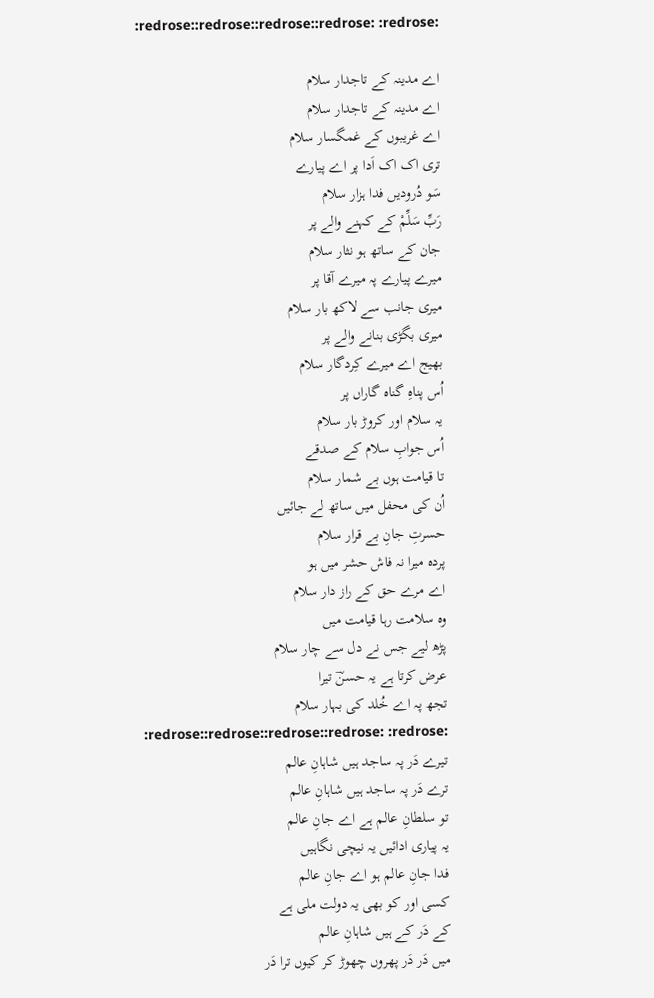:redrose::redrose::redrose::redrose: :redrose:

اے مدینہ کے تاجدار سلام
اے مدینہ کے تاجدار سلام
اے غریبوں کے غمگسار سلام
تری اک اک اَدا پر اے پیارے
سَو دُرودیں فدا ہزار سلام
رَبِّ سَلِّمْ کے کہنے والے پر
جان کے ساتھ ہو نثار سلام
میرے پیارے پہ میرے آقا پر
میری جانب سے لاکھ بار سلام
میری بگڑی بنانے والے پر
بھیج اے میرے کِردگار سلام
اُس پناہِ گناہ گاراں پر
یہ سلام اور کروڑ بار سلام
اُس جوابِ سلام کے صدقے
تا قیامت ہوں بے شمار سلام
اُن کی محفل میں ساتھ لے جائیں
حسرتِ جانِ بے قرار سلام
پردہ میرا نہ فاش حشر میں ہو
اے مرے حق کے راز دار سلام
وہ سلامت رہا قیامت میں
پڑھ لیے جس نے دل سے چار سلام
عرض کرتا ہے یہ حسنؔ تیرا
تجھ پہ اے خُلد کی بہار سلام
:redrose::redrose::redrose::redrose: :redrose:
تیرے دَر پہ ساجد ہیں شاہانِ عالم
ترے دَر پہ ساجد ہیں شاہانِ عالم
تو سلطانِ عالم ہے اے جانِ عالم
یہ پیاری ادائیں یہ نیچی نگاہیں
فدا جانِ عالم ہو اے جانِ عالم
کسی اور کو بھی یہ دولت ملی ہے
کے دَر کے ہیں شاہانِ عالم
میں دَر دَر پھروں چھوڑ کر کیوں ترا دَر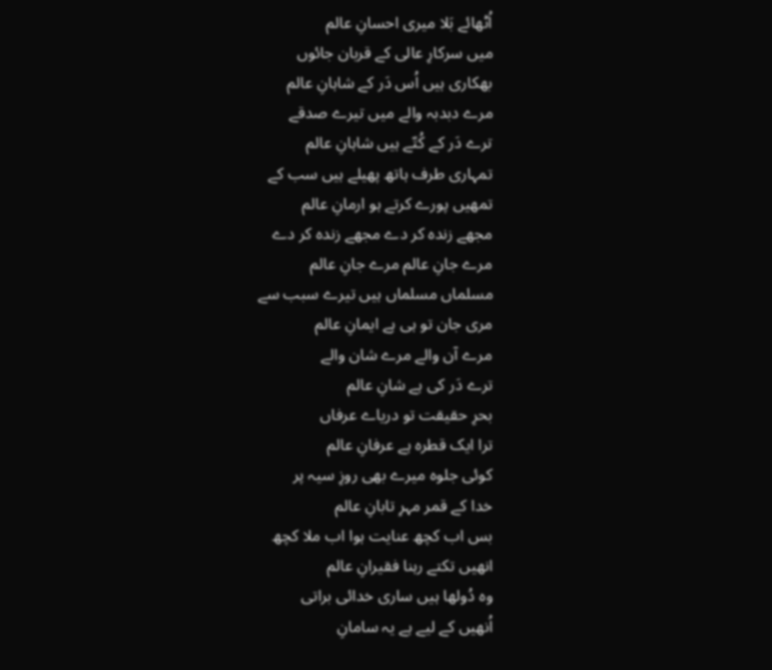اُٹھائے بَلا میری احسانِ عالم
میں سرکارِ عالی کے قربان جائوں
بھکاری ہیں اُس دَر کے شاہانِ عالم
مرے دبدبہ والے میں تیرے صدقے
ترے دَر کے کُتّے ہیں شاہانِ عالم
تمہاری طرف ہاتھ پھیلے ہیں سب کے
تمھیں پورے کرتے ہو ارمانِ عالم
مجھے زندہ کر دے مجھے زندہ کر دے
مرے جانِ عالم مرے جانِ عالم
مسلماں مسلماں ہیں تیرے سبب سے
مری جان تو ہی ہے ایمانِ عالم
مرے آن والے مرے شان والے
ترے دَر کی ہے شانِ عالم
بحرِ حقیقت تو دریاے عرفاں
ترا ایک قطرہ ہے عرفانِ عالم
کوئی جلوہ میرے بھی روزِ سیہ پر
خدا کے قمر مہرِ تابانِ عالم
بس اب کچھ عنایت ہوا اب ملا کچھ
انھیں تکتے رہنا فقیرانِ عالم
وہ دُولھا ہیں ساری خدائی براتی
اُنھیں کے لیے ہے یہ سامانِ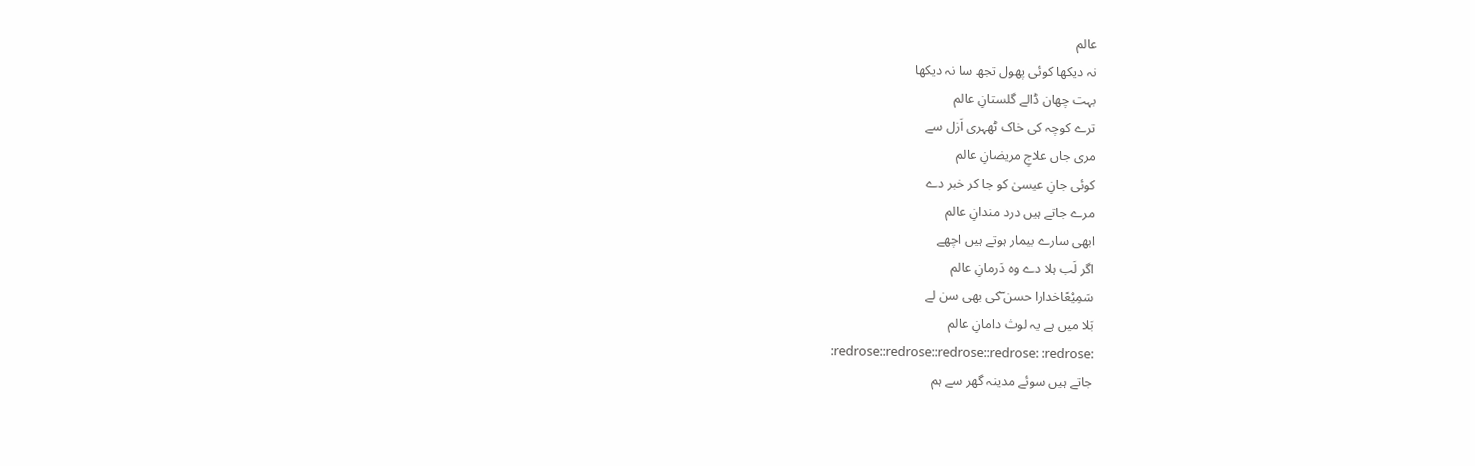عالم
نہ دیکھا کوئی پھول تجھ سا نہ دیکھا
بہت چھان ڈالے گلستانِ عالم
ترے کوچہ کی خاک ٹھہری اَزل سے
مری جاں علاجِ مریضانِ عالم
کوئی جانِ عیسیٰ کو جا کر خبر دے
مرے جاتے ہیں درد مندانِ عالم
ابھی سارے بیمار ہوتے ہیں اچھے
اگر لَب ہلا دے وہ دَرمانِ عالم
سَمِیْعًاخدارا حسن ؔکی بھی سن لے
بَلا میں ہے یہ لوث دامانِ عالم
:redrose::redrose::redrose::redrose: :redrose:
جاتے ہیں سوئے مدینہ گھر سے ہم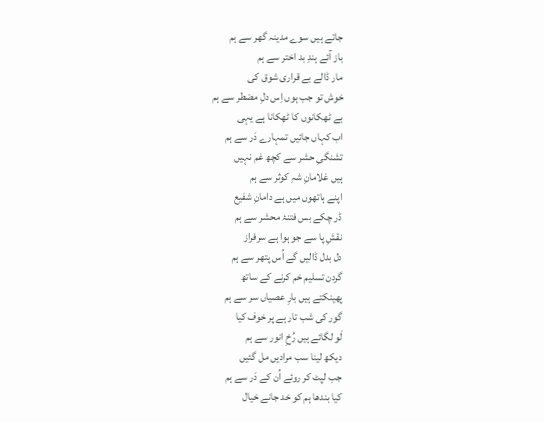جاتے ہیں سوے مدینہ گھر سے ہم
باز آئے ہندِ بد اختر سے ہم
مار ڈالے بے قراری شوق کی
خوش تو جب ہوں اِس دلِ مضطر سے ہم
بے ٹھکانوں کا ٹھکانا ہے یہی
اب کہاں جائیں تمہارے دَر سے ہم
تشنگیِ حشر سے کچھ غم نہیں
ہیں غلامانِ شہِ کوثر سے ہم
اپنے ہاتھوں میں ہے دامانِ شفیع
ڈر چکے بس فتنۂ محشر سے ہم
نقشِ پا سے جو ہوا ہے سرفراز
دل بدل ڈالیں گے اُس پتھر سے ہم
گردن تسلیم خم کرنے کے ساتھ
پھینکتے ہیں بارِ عصیاں سر سے ہم
گور کی شب تار ہے پر خوف کیا
لَو لگائے ہیں رُخِ انور سے ہم
دیکھ لینا سب مرادیں مل گئیں
جب لپٹ کر روئے اُن کے دَر سے ہم
کیا بندھا ہم کو خد جانے خیال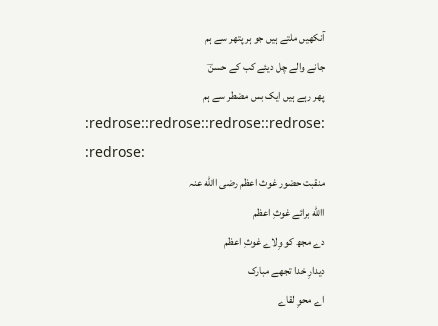آنکھیں ملتے ہیں جو ہر پتھر سے ہم
جانے والے چل دیئے کب کے حسنؔ
پھر رہے ہیں ایک بس مضطر سے ہم
:redrose::redrose::redrose::redrose: :redrose:
منقبت حضور غوث اعظم رضی االله عنہ
االله برائے غوثِ اعظم
دے مجھ کو وِلاے غوثِ اعظم
دیدارِ خدا تجھے مبارک
اے محوِ لقاے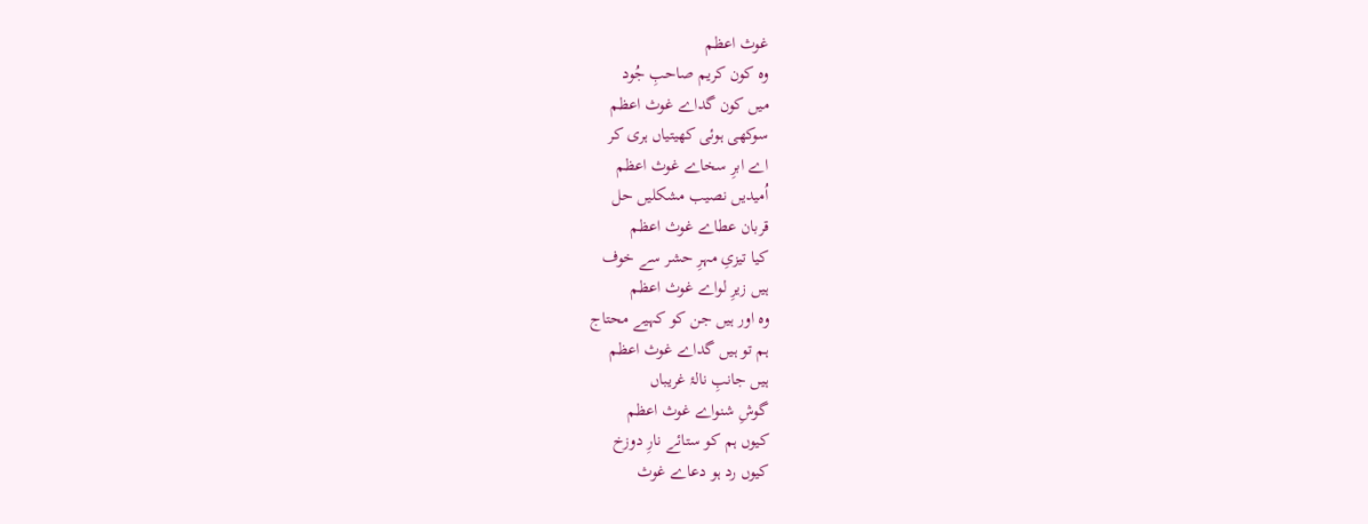غوث اعظم
وہ کون کریم صاحبِ جُود
میں کون گداے غوث اعظم
سوکھی ہوئی کھیتیاں ہری کر
اے ابرِ سخاے غوث اعظم
اُمیدیں نصیب مشکلیں حل
قربان عطاے غوث اعظم
کیا تیزیِ مہرِ حشر سے خوف
ہیں زیرِ لواے غوث اعظم
وہ اور ہیں جن کو کہیے محتاج
ہم تو ہیں گداے غوث اعظم
ہیں جانبِ نالۂ غریباں
گوشِ شنواے غوث اعظم
کیوں ہم کو ستائے نارِ دوزخ
کیوں رد ہو دعاے غوث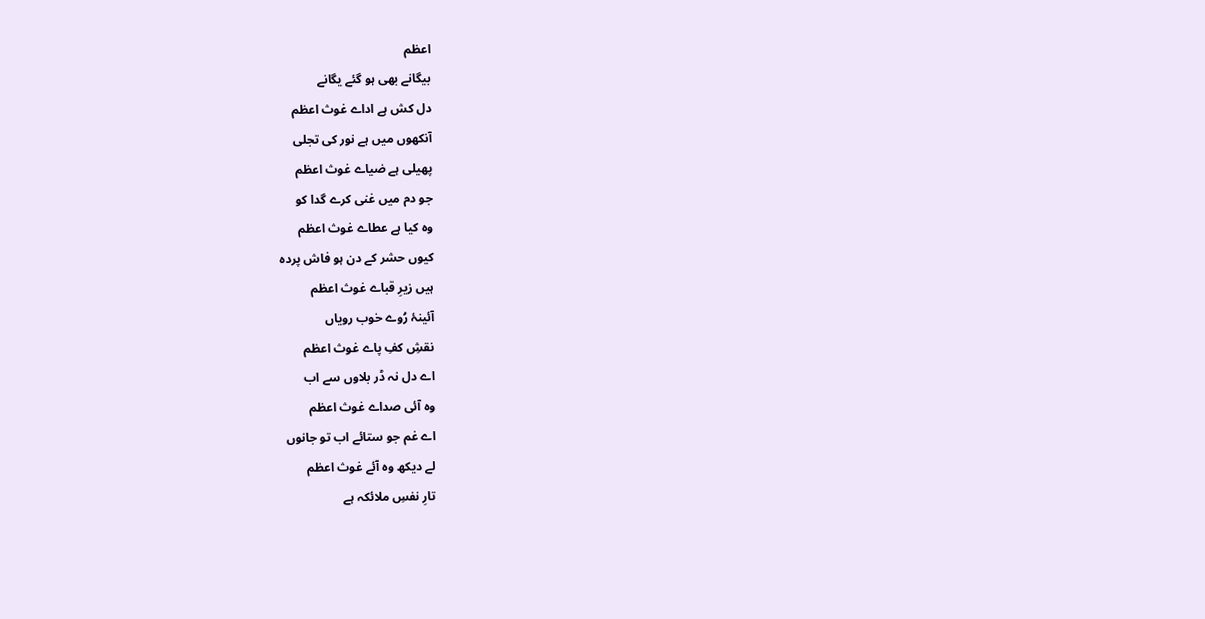اعظم
بیگانے بھی ہو گئے یگانے
دل کش ہے اداے غوث اعظم
آنکھوں میں ہے نور کی تجلی
پھیلی ہے ضیاے غوث اعظم
جو دم میں غنی کرے گدا کو
وہ کیا ہے عطاے غوث اعظم
کیوں حشر کے دن ہو فاش پردہ
ہیں زیرِ قباے غوث اعظم
آئینۂ رُوے خوب رویاں
نقشِ کفِ پاے غوث اعظم
اے دل نہ ڈر بلاوں سے اب
وہ آئی صداے غوث اعظم
اے غم جو ستائے اب تو جانوں
لے دیکھ وہ آئے غوث اعظم
تارِ نفسِ ملائکہ ہے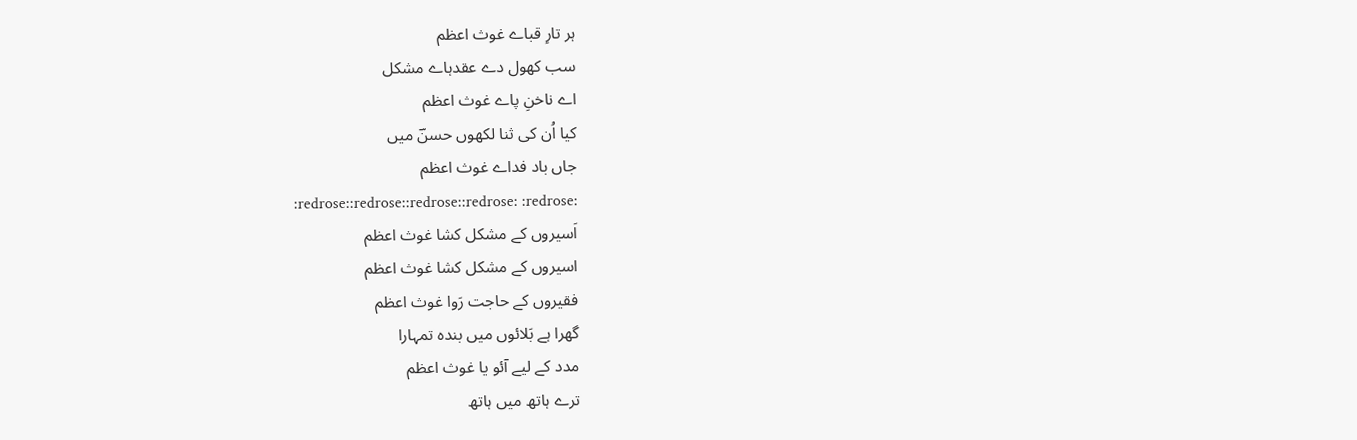ہر تارِ قباے غوث اعظم
سب کھول دے عقدہاے مشکل
اے ناخنِ پاے غوث اعظم
کیا اُن کی ثنا لکھوں حسنؔ میں
جاں باد فداے غوث اعظم
:redrose::redrose::redrose::redrose: :redrose:
اَسیروں کے مشکل کشا غوث اعظم
اسیروں کے مشکل کشا غوث اعظم
فقیروں کے حاجت رَوا غوث اعظم
گھرا ہے بَلائوں میں بندہ تمہارا
مدد کے لیے آئو یا غوث اعظم
ترے ہاتھ میں ہاتھ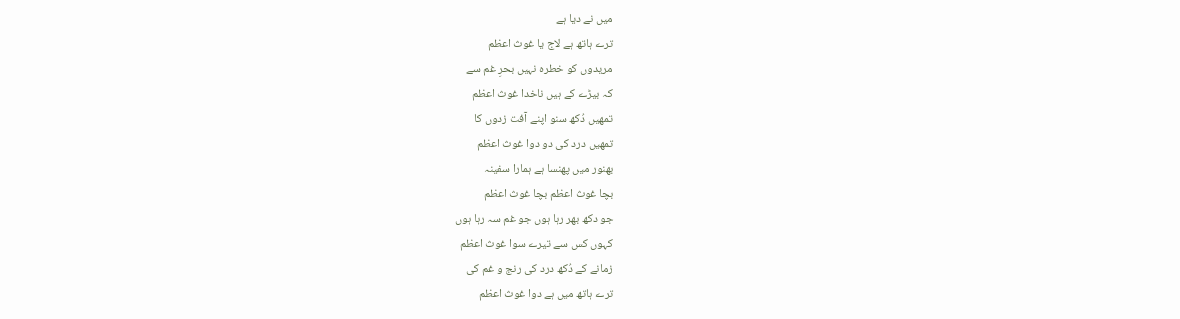میں نے دیا ہے
ترے ہاتھ ہے لاج یا غوث اعظم
مریدوں کو خطرہ نہیں بحرِ غم سے
کہ بیڑے کے ہیں ناخدا غوث اعظم
تمھیں دُکھ سنو اپنے آفت زدوں کا
تمھیں درد کی دو دوا غوث اعظم
بھنور میں پھنسا ہے ہمارا سفینہ
بچا غوث اعظم بچا غوث اعظم
جو دکھ بھر رہا ہوں جو غم سہ رہا ہوں
کہوں کس سے تیرے سوا غوث اعظم
زمانے کے دُکھ درد کی رنج و غم کی
ترے ہاتھ میں ہے دوا غوث اعظم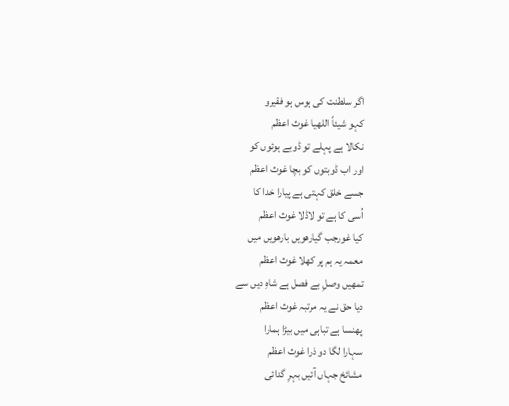اگر سلطنت کی ہوس ہو فقیرو
کہو شیئاً اللهیا غوث اعظم
نکالا ہے پہلے تو ڈوبے ہوئوں کو
اور اب ڈوبتوں کو بچا غوث اعظم
جسے خلق کہتی ہے پیارا خدا کا
اُسی کا ہے تو لاڈلا غوث اعظم
کیا غورجب گیارھویں بارھویں میں
معمہ یہ ہم پر کھلا غوث اعظم
تمھیں وصلِ بے فصل ہے شاہِ دیں سے
دیا حق نے یہ مرتبہ غوث اعظم
پھنسا ہے تباہی میں بیڑا ہمارا
سہارا لگا دو ذرا غوث اعظم
مشائخ جہاں آئیں بہرِ گدائی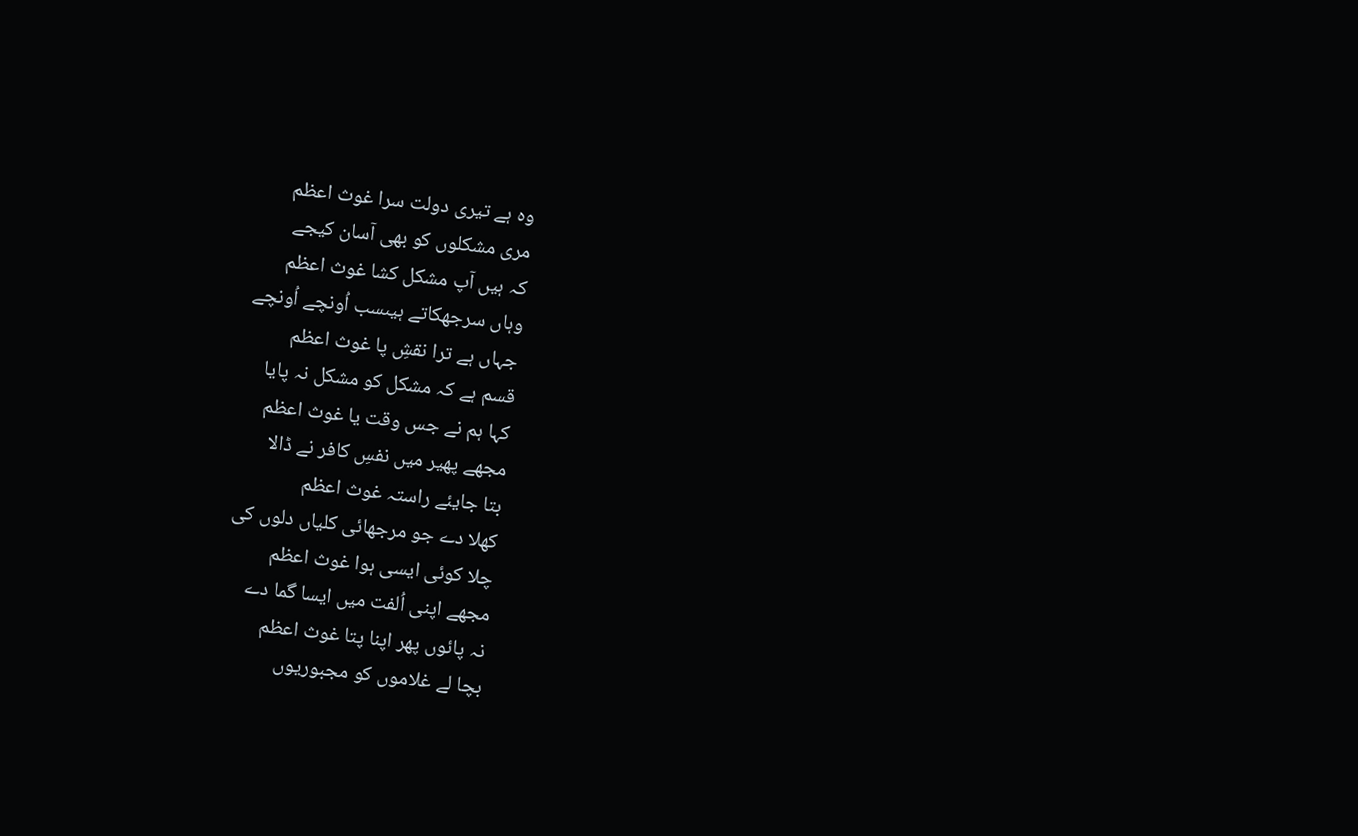وہ ہے تیری دولت سرا غوث اعظم
مری مشکلوں کو بھی آسان کیجے
کہ ہیں آپ مشکل کشا غوث اعظم
وہاں سرجھکاتے ہیںسب اُونچے اُونچے
جہاں ہے ترا نقشِ پا غوث اعظم
قسم ہے کہ مشکل کو مشکل نہ پایا
کہا ہم نے جس وقت یا غوث اعظم
مجھے پھیر میں نفسِ کافر نے ڈالا
بتا جایئے راستہ غوث اعظم
کھلا دے جو مرجھائی کلیاں دلوں کی
چلا کوئی ایسی ہوا غوث اعظم
مجھے اپنی اُلفت میں ایسا گما دے
نہ پائوں پھر اپنا پتا غوث اعظم
بچا لے غلاموں کو مجبوریوں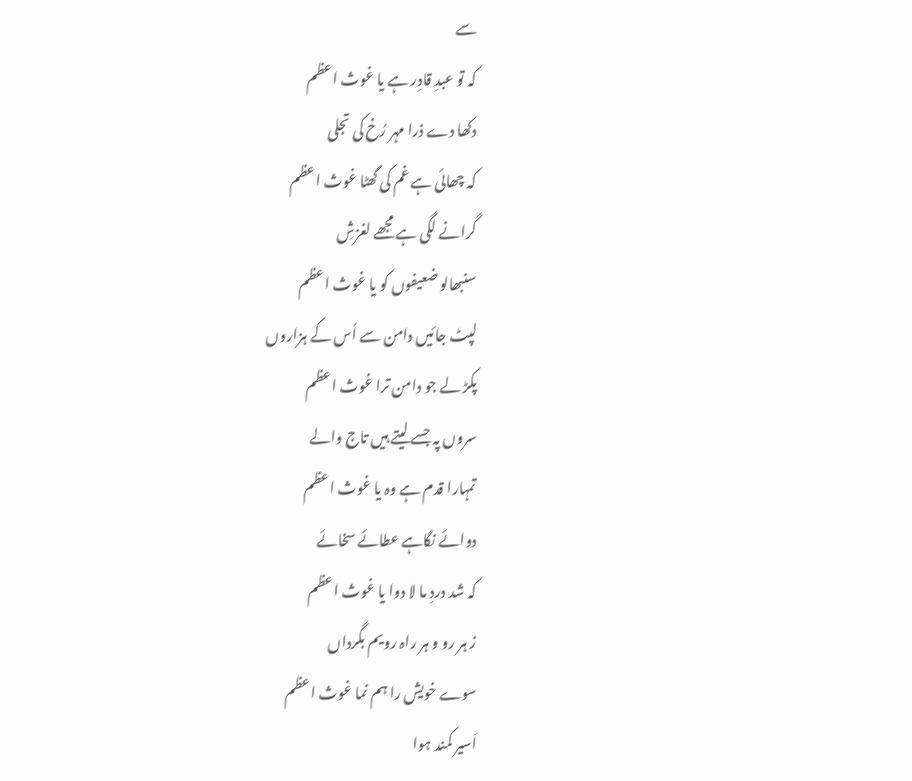سے
کہ تو عبدِ قادِر ہے یا غوث اعظم
دکھا دے ذرا مہر رُخ کی تجلی
کہ چھائی ہے غم کی گھٹا غوث اعظم
گرانے لگی ہے مجھے لغزشِ
سنبھالو ضعیفوں کو یا غوث اعظم
لپٹ جائیں دامن سے اُس کے ہزاروں
پکڑ لے جو دامن ترا غوث اعظم
سروں پہ جسے لیتے ہیں تاج والے
تمہارا قدم ہے وہ یا غوث اعظم
دوائے نگاہے عطائے سخائے
کہ شد دردِ ما لا دوا یا غوث اعظم
ز ہر رو و ہر راہ رویم بگرداں
سوے خویش را ہم نما غوث اعظم
اَسیر کمند ہوا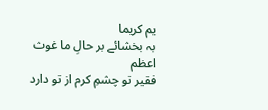یم کریما
بہ بخشائے بر حالِ ما غوث اعظم
فقیر تو چشمِ کرم از تو دارد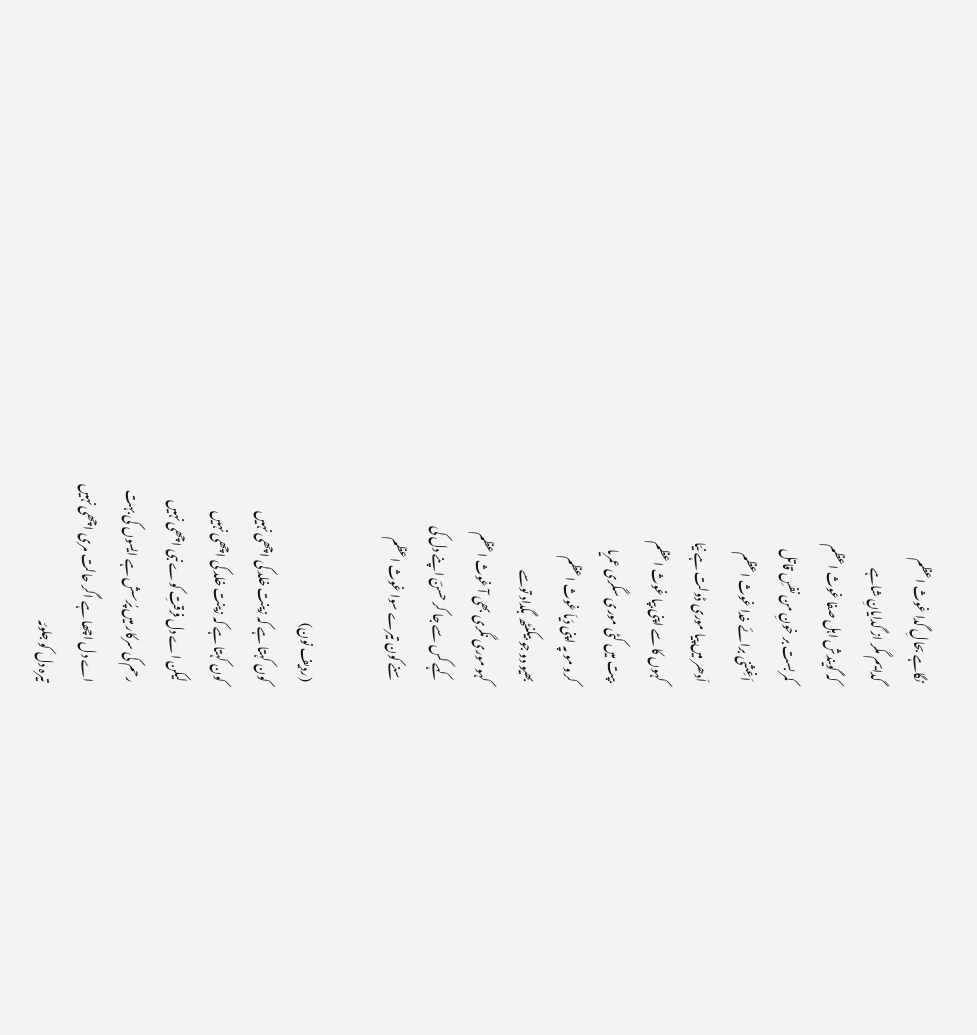نگاہے بحالِ گدا غوث اعظم
گدایم مگر از گدایانِ شاہے
کہ گویندش اہل صفا غوث اعظم
کمر بست بر خونِ من نفسِ قاتل
اَغِثنی برائے خدا غوث اعظم
اَدھر میں پیا موری ڈولت ہے نیّا
کہوں کا سے اپنی بپا غوث اعظم
بپت میں کٹی موری سگری عمریا
کرو مو پہ اپنی دَیاَ غوث اعظم
بھیو دو جو بیکنٹھ بگداد توسے
کہو موری نگری بھی آ غوث اعظم
کہے کس سے جا کر حسنؔ اپنے دل کی
سنے کون تیرے سوا غوث اعظم

(ردیف نون)
کون کہتا ہے کہ زینت خلد کی اچھی نہیں
کون کہتا ہے کہ زینت خلد کی اچھی نہیں
لیکن اے دل فرقتِ کوے نبی اچھی نہیں
رحم کی سرکار میں پُرسش ہے ایسوں کی بہت
اے دل اچھا ہے اگر حالت مری اچھی نہیں
تیرہ دل کو جلوئہ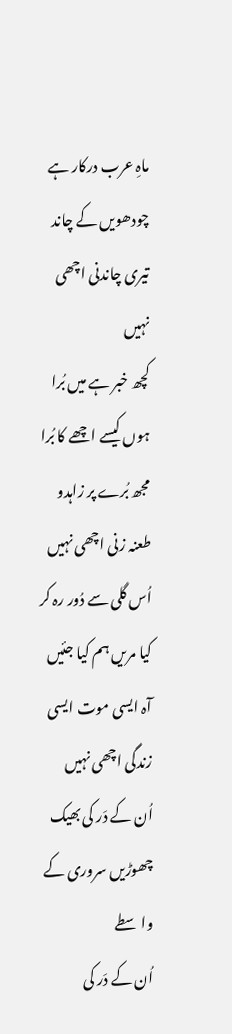ماہِ عرب درکار ہے
چودھویں کے چاند تیری چاندنی اچھی نہیں
کچھ خبر ہے میں بُرا ہوں کیسے اچھے کا بُرا
مجھ بُرے پر زاہدو طعنہ زنی اچھی نہیں
اُس گلی سے دُور رہ کر کیا مریں ہم کیا جئیں
آہ ایسی موت ایسی زندگی اچھی نہیں
اُن کے دَر کی بھیک چھوڑیں سروری کے واسطے
اُن کے دَر کی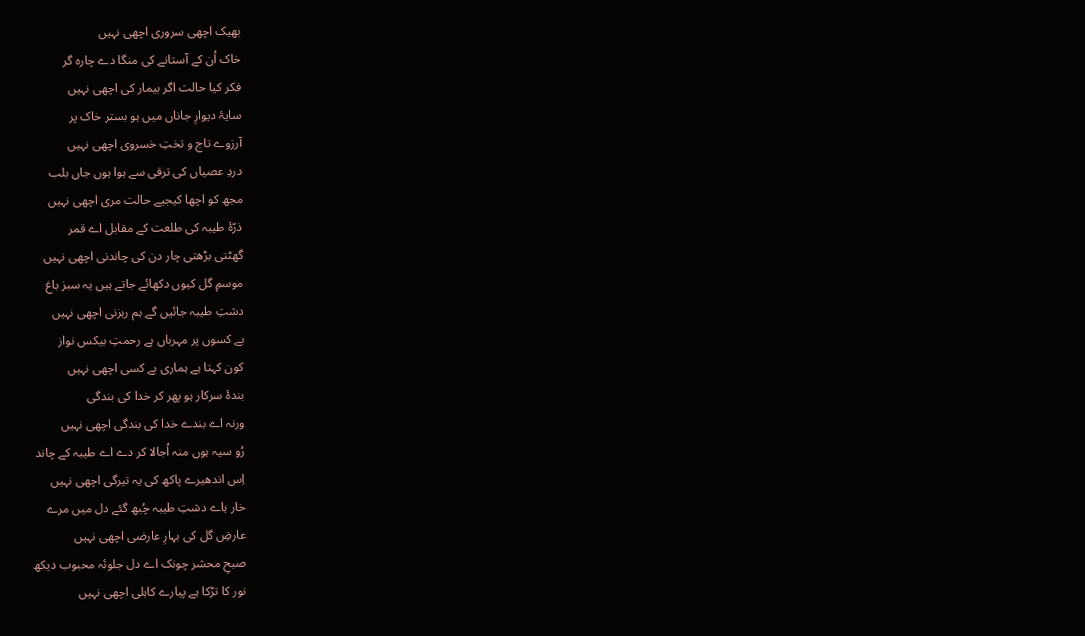بھیک اچھی سروری اچھی نہیں
خاک اُن کے آستانے کی منگا دے چارہ گر
فکر کیا حالت اگر بیمار کی اچھی نہیں
سایۂ دیوارِ جاناں میں ہو بستر خاک پر
آرزوے تاج و تختِ خسروی اچھی نہیں
دردِ عصیاں کی ترقی سے ہوا ہوں جاں بلب
مجھ کو اچھا کیجیے حالت مری اچھی نہیں
ذرّۂ طیبہ کی طلعت کے مقابل اے قمر
گھٹتی بڑھتی چار دن کی چاندنی اچھی نہیں
موسمِ گل کیوں دکھائے جاتے ہیں یہ سبز باغ
دشتِ طیبہ جائیں گے ہم رہزنی اچھی نہیں
بے کسوں پر مہرباں ہے رحمتِ بیکس نواز
کون کہتا ہے ہماری بے کسی اچھی نہیں
بندۂ سرکار ہو پھر کر خدا کی بندگی
ورنہ اے بندے خدا کی بندگی اچھی نہیں
رُو سیہ ہوں منہ اُجالا کر دے اے طیبہ کے چاند
اِس اندھیرے پاکھ کی یہ تیرگی اچھی نہیں
خار ہاے دشتِ طیبہ چُبھ گئے دل میں مرے
عارضِ گل کی بہارِ عارضی اچھی نہیں
صبحِ محشر چونک اے دل جلوئہ محبوب دیکھ
نور کا تڑکا ہے پیارے کاہلی اچھی نہیں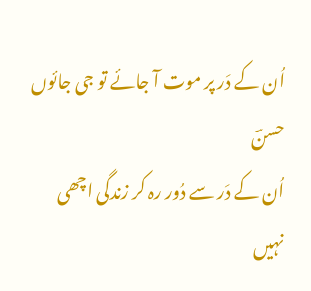اُن کے دَر پر موت آ جائے تو جی جائوں حسنؔ
اُن کے دَر سے دُور رہ کر زندگی اچھی نہیں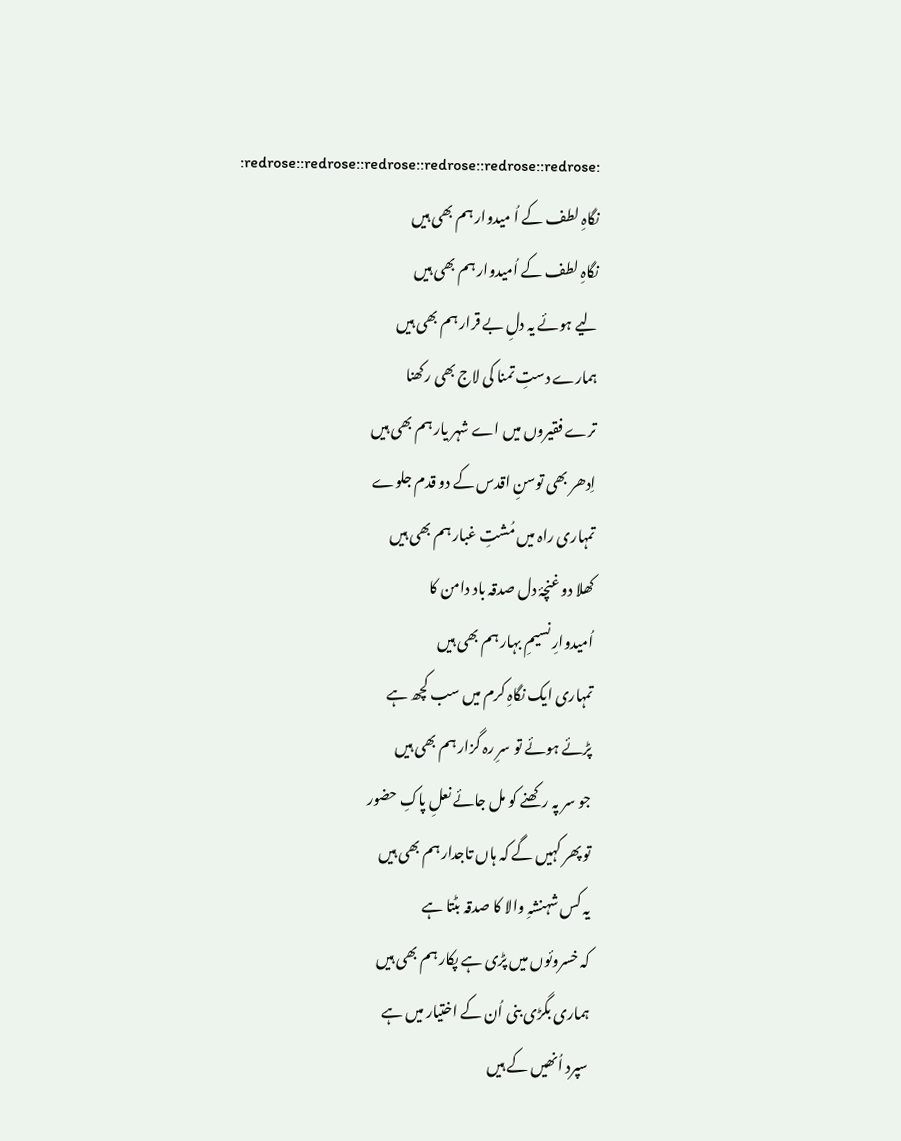:redrose::redrose::redrose::redrose::redrose::redrose:
نگاہِ لطف کے اُ میدوار ہم بھی ہیں
نگاہِ لطف کے اُمیدوار ہم بھی ہیں
لیے ہوئے یہ دلِ بے قرار ہم بھی ہیں
ہمارے دستِ تمنا کی لاج بھی رکھنا
ترے فقیروں میں اے شہر یار ہم بھی ہیں
اِدھر بھی توسنِ اقدس کے دو قدم جلوے
تمہاری راہ میں مُشتِ غبار ہم بھی ہیں
کھلا دو غنچۂ دل صدقہ باد دامن کا
اُمیدوارِ نسیمِ بہار ہم بھی ہیں
تمہاری ایک نگاہِ کرم میں سب کچھ ہے
پڑئے ہوئے تو سرِ رہ گزار ہم بھی ہیں
جو سر پہ رکھنے کو مل جائے نعلِ پاکِ حضور
تو پھر کہیں گے کہ ہاں تاجدار ہم بھی ہیں
یہ کس شہنشہِ والا کا صدقہ بٹتا ہے
کہ خسروئوں میں پڑی ہے پکار ہم بھی ہیں
ہماری بگڑی بنی اُن کے اختیار میں ہے
سپرد اُنھیں کے ہیں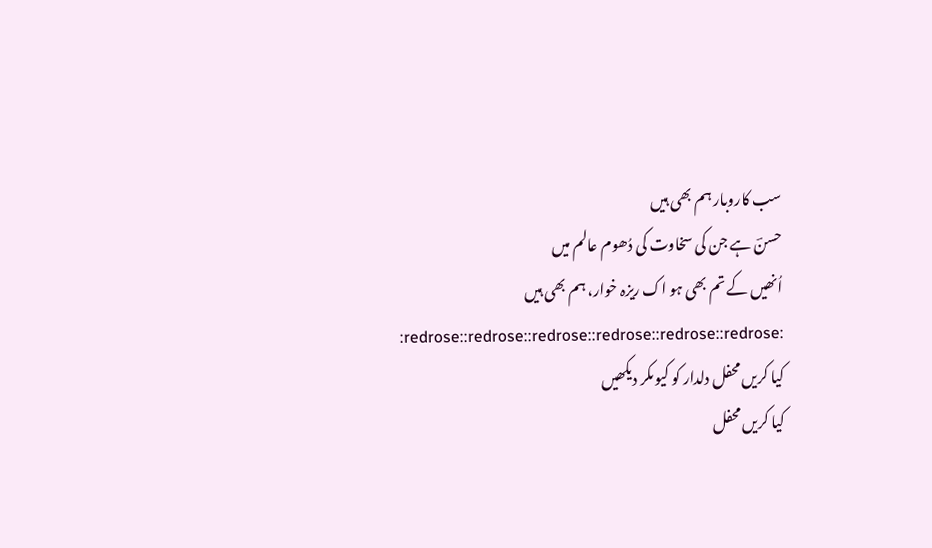سب کاروبار ہم بھی ہیں
حسنؔ ہے جن کی سخاوت کی دُھوم عالم میں
اُنھیں کے تم بھی ہو اک ریزہ خوار، ہم بھی ہیں
:redrose::redrose::redrose::redrose::redrose::redrose:
کیا کریں محفل دلدار کو کیوںکر دیکھیں
کیا کریں محفل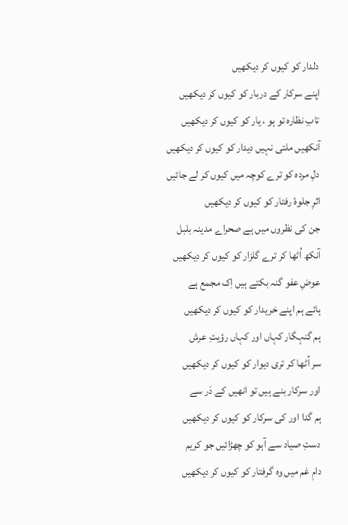دلدار کو کیوں کر دیکھیں
اپنے سرکار کے دربار کو کیوں کر دیکھیں
تابِ نظارہ تو ہو ، یار کو کیوں کر دیکھیں
آنکھیں ملتی نہیں دیدار کو کیوں کر دیکھیں
دلِ مردہ کو ترے کوچہ میں کیوں کر لے جائیں
اثرِ جلوۂ رفتار کو کیوں کر دیکھیں
جن کی نظروں میں ہے صحراے مدینہ بلبل
آنکھ اُٹھا کر ترے گلزار کو کیوں کر دیکھیں
عوضِ عفو گنہ بکتے ہیں اِک مجمع ہے
ہائے ہم اپنے خریدار کو کیوں کر دیکھیں
ہم گنہگار کہاں اور کہاں رؤیتِ عرش
سر اُٹھا کر تری دیوار کو کیوں کر دیکھیں
اور سرکار بنے ہیں تو انھیں کے دَر سے
ہم گدا اور کی سرکار کو کیوں کر دیکھیں
دستِ صیاد سے آہو کو چھڑائیں جو کریم
دامِ غم میں وہ گرفتار کو کیوں کر دیکھیں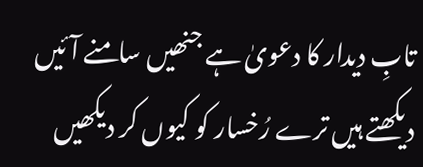تابِ دیدار کا دعویٰ ہے جنھیں سامنے آئیں
دیکھتے ہیں ترے رُخسار کو کیوں کر دیکھیں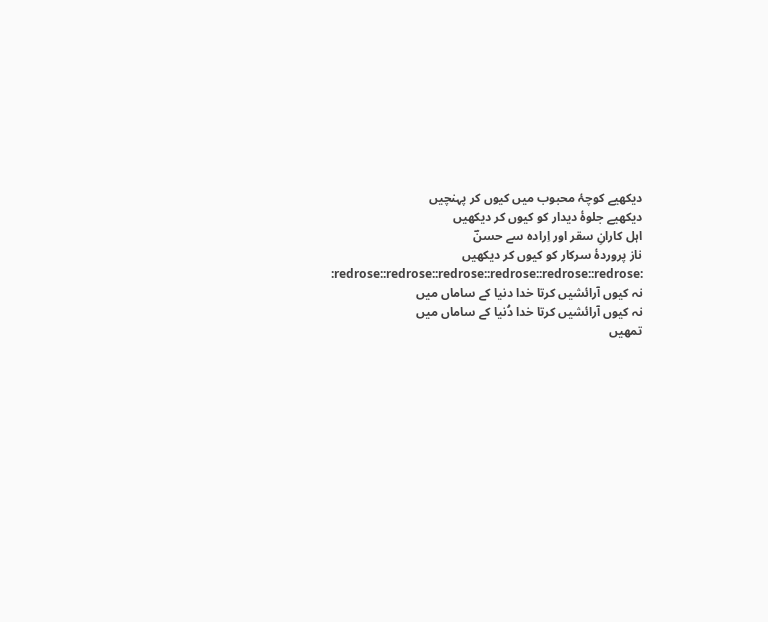دیکھیے کوچۂ محبوب میں کیوں کر پہنچیں
دیکھیے جلوۂ دیدار کو کیوں کر دیکھیں
اہل کارانِ سقر اور اِرادہ سے حسنؔ
ناز پروردۂ سرکار کو کیوں کر دیکھیں
:redrose::redrose::redrose::redrose::redrose::redrose:
نہ کیوں آرائشیں کرتا خدا دنیا کے ساماں میں
نہ کیوں آرائشیں کرتا خدا دُنیا کے ساماں میں
تمھیں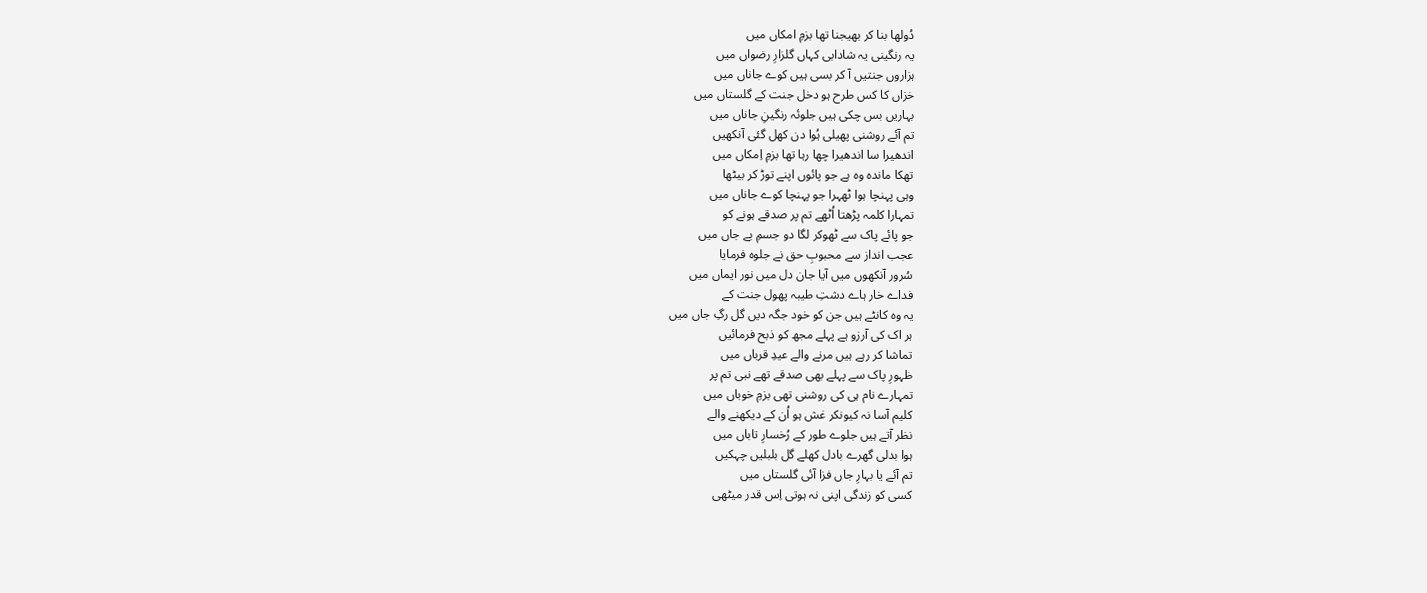دُولھا بنا کر بھیجنا تھا بزمِ امکاں میں
یہ رنگینی یہ شادابی کہاں گلزارِ رضواں میں
ہزاروں جنتیں آ کر بسی ہیں کوے جاناں میں
خزاں کا کس طرح ہو دخل جنت کے گلستاں میں
بہاریں بس چکی ہیں جلوئہ رنگینِ جاناں میں
تم آئے روشنی پھیلی ہُوا دن کھل گئی آنکھیں
اندھیرا سا اندھیرا چھا رہا تھا بزمِ اِمکاں میں
تھکا ماندہ وہ ہے جو پائوں اپنے توڑ کر بیٹھا
وہی پہنچا ہوا ٹھہرا جو پہنچا کوے جاناں میں
تمہارا کلمہ پڑھتا اُٹھے تم پر صدقے ہونے کو
جو پائے پاک سے ٹھوکر لگا دو جسمِ بے جاں میں
عجب انداز سے محبوبِ حق نے جلوہ فرمایا
سُرور آنکھوں میں آیا جان دل میں نور ایماں میں
فداے خار ہاے دشتِ طیبہ پھول جنت کے
یہ وہ کانٹے ہیں جن کو خود جگہ دیں گل رگِ جاں میں
ہر اک کی آرزو ہے پہلے مجھ کو ذبح فرمائیں
تماشا کر رہے ہیں مرنے والے عیدِ قرباں میں
ظہورِ پاک سے پہلے بھی صدقے تھے نبی تم پر
تمہارے نام ہی کی روشنی تھی بزمِ خوباں میں
کلیم آسا نہ کیونکر غش ہو اُن کے دیکھنے والے
نظر آتے ہیں جلوے طور کے رُخسارِ تاباں میں
ہوا بدلی گھرے بادل کھلے گل بلبلیں چہکیں
تم آئے یا بہارِ جاں فزا آئی گلستاں میں
کسی کو زندگی اپنی نہ ہوتی اِس قدر میٹھی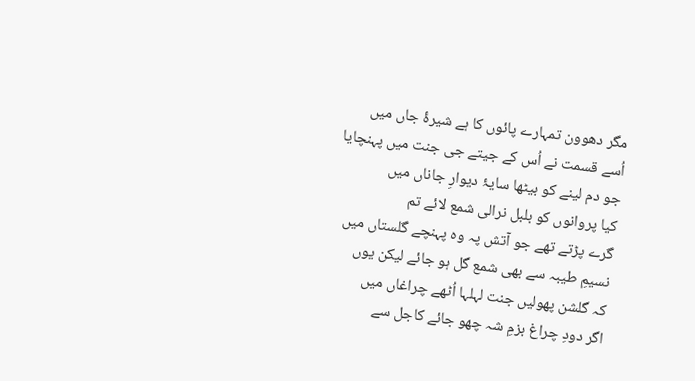مگر دھوون تمہارے پائوں کا ہے شیرۂ جاں میں
اُسے قسمت نے اُس کے جیتے جی جنت میں پہنچایا
جو دم لینے کو بیٹھا سایۂ دیوارِ جاناں میں
کیا پروانوں کو بلبل نرالی شمع لائے تم
گرے پڑتے تھے جو آتش پہ وہ پہنچے گلستاں میں
نسیمِ طیبہ سے بھی شمع گل ہو جائے لیکن یوں
کہ گلشن پھولیں جنت لہلہا اُٹھے چراغاں میں
اگر دودِ چراغ بزمِ شہ چھو جائے کاجل سے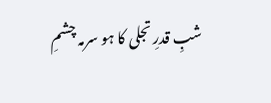شبِ قدرِ تجلی کا ہو سرمہ چشمِ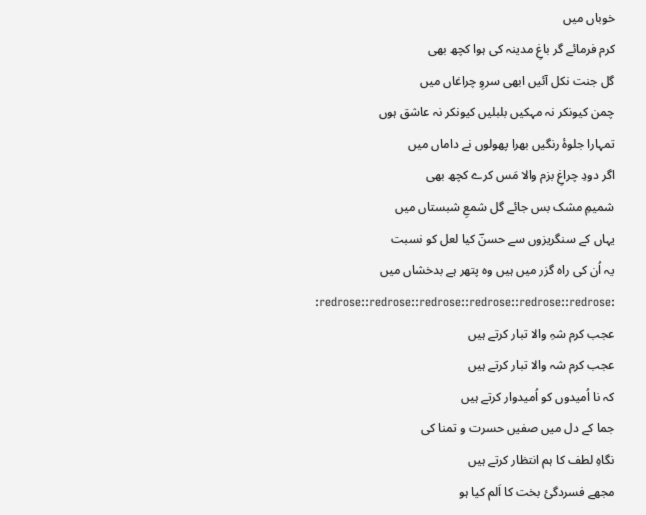خوباں میں
کرم فرمائے گر باغِ مدینہ کی ہوا کچھ بھی
گل جنت نکل آئیں ابھی سروِ چراغاں میں
چمن کیونکر نہ مہکیں بلبلیں کیونکر نہ عاشق ہوں
تمہارا جلوۂ رنگیں بھرا پھولوں نے داماں میں
اگر دودِ چراغِ بزم والا مَس کرے کچھ بھی
شمیمِ مشک بس جائے گل شمعِ شبستاں میں
یہاں کے سنگریزوں سے حسنؔ کیا لعل کو نسبت
یہ اُن کی راہ گزر میں ہیں وہ پتھر ہے بدخشاں میں
:redrose::redrose::redrose::redrose::redrose::redrose:
عجب کرم شہِ والا تبار کرتے ہیں
عجب کرم شہ والا تبار کرتے ہیں
کہ نا اُمیدوں کو اُمیدوار کرتے ہیں
جما کے دل میں صفیں حسرت و تمنا کی
نگاہِ لطف کا ہم انتظار کرتے ہیں
مجھے فسردگیٔ بخت کا اَلم کیا ہو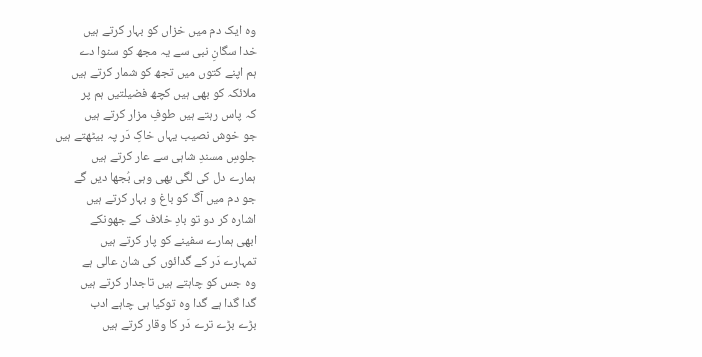وہ ایک دم میں خزاں کو بہار کرتے ہیں
خدا سگانِ نبی سے یہ مجھ کو سنوا دے
ہم اپنے کتوں میں تجھ کو شمار کرتے ہیں
ملائکہ کو بھی ہیں کچھ فضیلتیں ہم پر
کہ پاس رہتے ہیں طوفِ مزار کرتے ہیں
جو خوش نصیب یہاں خاکِ دَر پہ بیٹھتے ہیں
جلوسِ مسندِ شاہی سے عار کرتے ہیں
ہمارے دل کی لگی بھی وہی بُجھا دیں گے
جو دم میں آگ کو باغ و بہار کرتے ہیں
اشارہ کر دو تو بادِ خلاف کے جھونکے
ابھی ہمارے سفینے کو پار کرتے ہیں
تمہارے دَر کے گدائوں کی شان عالی ہے
وہ جس کو چاہتے ہیں تاجدار کرتے ہیں
گدا گدا ہے گدا وہ توکیا ہی چاہے ادب
بڑے بڑے ترے دَر کا وقار کرتے ہیں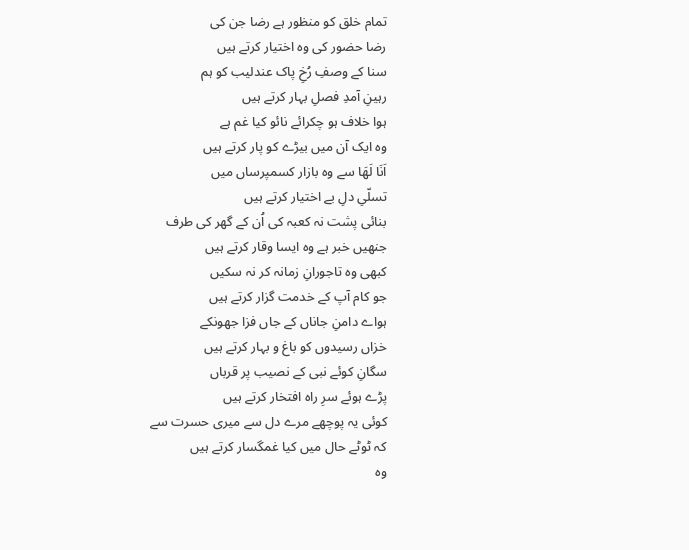تمام خلق کو منظور ہے رضا جن کی
رضا حضور کی وہ اختیار کرتے ہیں
سنا کے وصفِ رُخِ پاک عندلیب کو ہم
رہینِ آمدِ فصلِ بہار کرتے ہیں
ہوا خلاف ہو چکرائے نائو کیا غم ہے
وہ ایک آن میں بیڑے کو پار کرتے ہیں
اَنَا لَھَا سے وہ بازار کسمپرساں میں
تسلّیِ دلِ بے اختیار کرتے ہیں
بنائی پشت نہ کعبہ کی اُن کے گھر کی طرف
جنھیں خبر ہے وہ ایسا وقار کرتے ہیں
کبھی وہ تاجورانِ زمانہ کر نہ سکیں
جو کام آپ کے خدمت گزار کرتے ہیں
ہواے دامنِ جاناں کے جاں فزا جھونکے
خزاں رسیدوں کو باغ و بہار کرتے ہیں
سگانِ کوئے نبی کے نصیب پر قرباں
پڑے ہوئے سرِ راہ افتخار کرتے ہیں
کوئی یہ پوچھے مرے دل سے میری حسرت سے
کہ ٹوٹے حال میں کیا غمگسار کرتے ہیں
وہ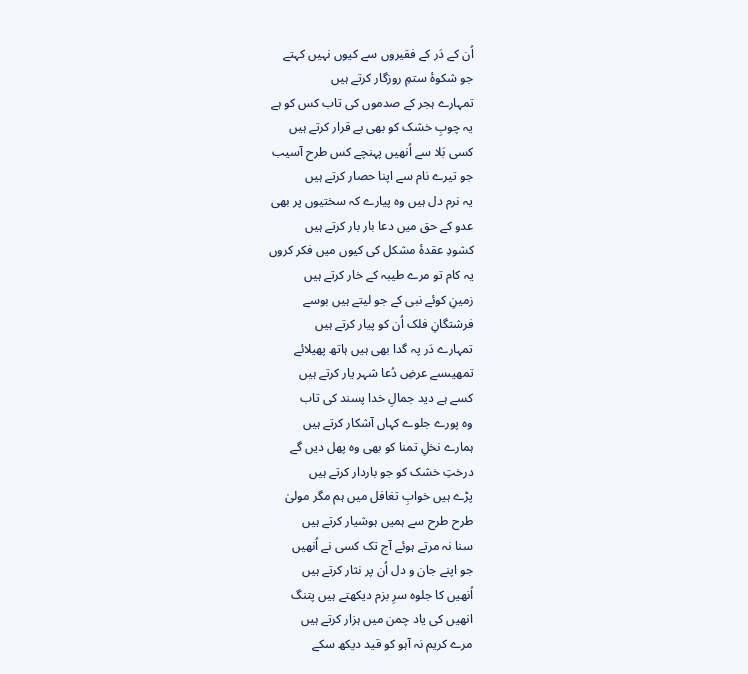اُن کے دَر کے فقیروں سے کیوں نہیں کہتے
جو شکوۂ ستمِ روزگار کرتے ہیں
تمہارے ہجر کے صدموں کی تاب کس کو ہے
یہ چوبِ خشک کو بھی بے قرار کرتے ہیں
کسی بَلا سے اُنھیں پہنچے کس طرح آسیب
جو تیرے نام سے اپنا حصار کرتے ہیں
یہ نرم دل ہیں وہ پیارے کہ سختیوں پر بھی
عدو کے حق میں دعا بار بار کرتے ہیں
کشودِ عقدۂ مشکل کی کیوں میں فکر کروں
یہ کام تو مرے طیبہ کے خار کرتے ہیں
زمینِ کوئے نبی کے جو لیتے ہیں بوسے
فرشتگانِ فلک اُن کو پیار کرتے ہیں
تمہارے دَر پہ گدا بھی ہیں ہاتھ پھیلائے
تمھیںسے عرضِ دُعا شہر یار کرتے ہیں
کسے ہے دید جمالِ خدا پسند کی تاب
وہ پورے جلوے کہاں آشکار کرتے ہیں
ہمارے نخلِ تمنا کو بھی وہ پھل دیں گے
درختِ خشک کو جو باردار کرتے ہیں
پڑے ہیں خوابِ تغافل میں ہم مگر مولیٰ
طرح طرح سے ہمیں ہوشیار کرتے ہیں
سنا نہ مرتے ہوئے آج تک کسی نے اُنھیں
جو اپنے جان و دل اُن پر نثار کرتے ہیں
اُنھیں کا جلوہ سرِ بزم دیکھتے ہیں پتنگ
انھیں کی یاد چمن میں ہزار کرتے ہیں
مرے کریم نہ آہو کو قید دیکھ سکے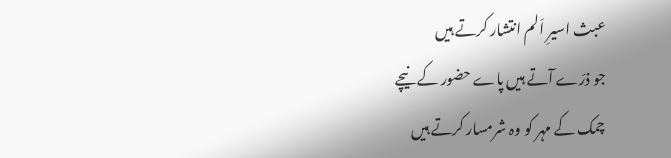عبث اسیرِ اَلم انتشار کرتے ہیں
جو ذرّے آتے ہیں پاے حضور کے نیچے
چمک کے مہر کو وہ شرمسار کرتے ہیں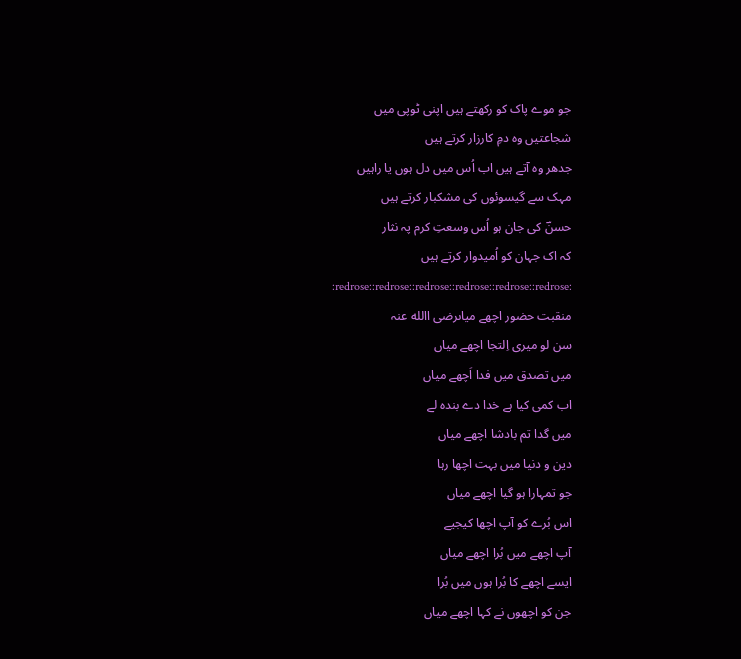جو موے پاک کو رکھتے ہیں اپنی ٹوپی میں
شجاعتیں وہ دمِ کارزار کرتے ہیں
جدھر وہ آتے ہیں اب اُس میں دل ہوں یا راہیں
مہک سے گیسوئوں کی مشکبار کرتے ہیں
حسنؔ کی جان ہو اُس وسعتِ کرم پہ نثار
کہ اک جہان کو اُمیدوار کرتے ہیں
:redrose::redrose::redrose::redrose::redrose::redrose:
منقبت حضور اچھے میاںرضی االله عنہ
سن لو میری اِلتجا اچھے میاں
میں تصدق میں فدا اَچھے میاں
اب کمی کیا ہے خدا دے بندہ لے
میں گدا تم بادشا اچھے میاں
دین و دنیا میں بہت اچھا رہا
جو تمہارا ہو گیا اچھے میاں
اس بُرے کو آپ اچھا کیجیے
آپ اچھے میں بُرا اچھے میاں
ایسے اچھے کا بُرا ہوں میں بُرا
جن کو اچھوں نے کہا اچھے میاں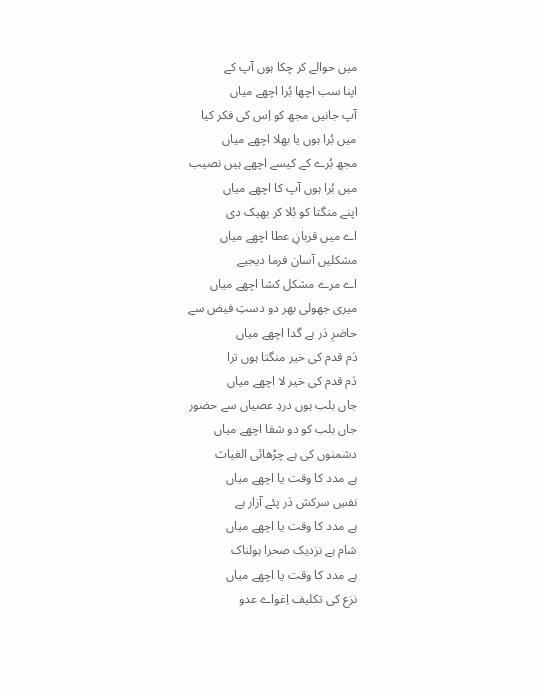میں حوالے کر چکا ہوں آپ کے
اپنا سب اچھا بُرا اچھے میاں
آپ جانیں مجھ کو اِس کی فکر کیا
میں بُرا ہوں یا بھلا اچھے میاں
مجھ بُرے کے کیسے اچھے ہیں نصیب
میں بُرا ہوں آپ کا اچھے میاں
اپنے منگتا کو بُلا کر بھیک دی
اے میں قربانِ عطا اچھے میاں
مشکلیں آسان فرما دیجیے
اے مرے مشکل کشا اچھے میاں
میری جھولی بھر دو دستِ فیض سے
حاضرِ دَر ہے گدا اچھے میاں
دَم قدم کی خیر منگتا ہوں ترا
دَم قدم کی خیر لا اچھے میاں
جاں بلب ہوں دردِ عصیاں سے حضور
جاں بلب کو دو شفا اچھے میاں
دشمنوں کی ہے چڑھائی الغیاث
ہے مدد کا وقت یا اچھے میاں
نفسِ سرکش دَر پئے آزار ہے
ہے مدد کا وقت یا اچھے میاں
شام ہے نزدیک صحرا ہولناک
ہے مدد کا وقت یا اچھے میاں
نزع کی تکلیف اِغواے عدو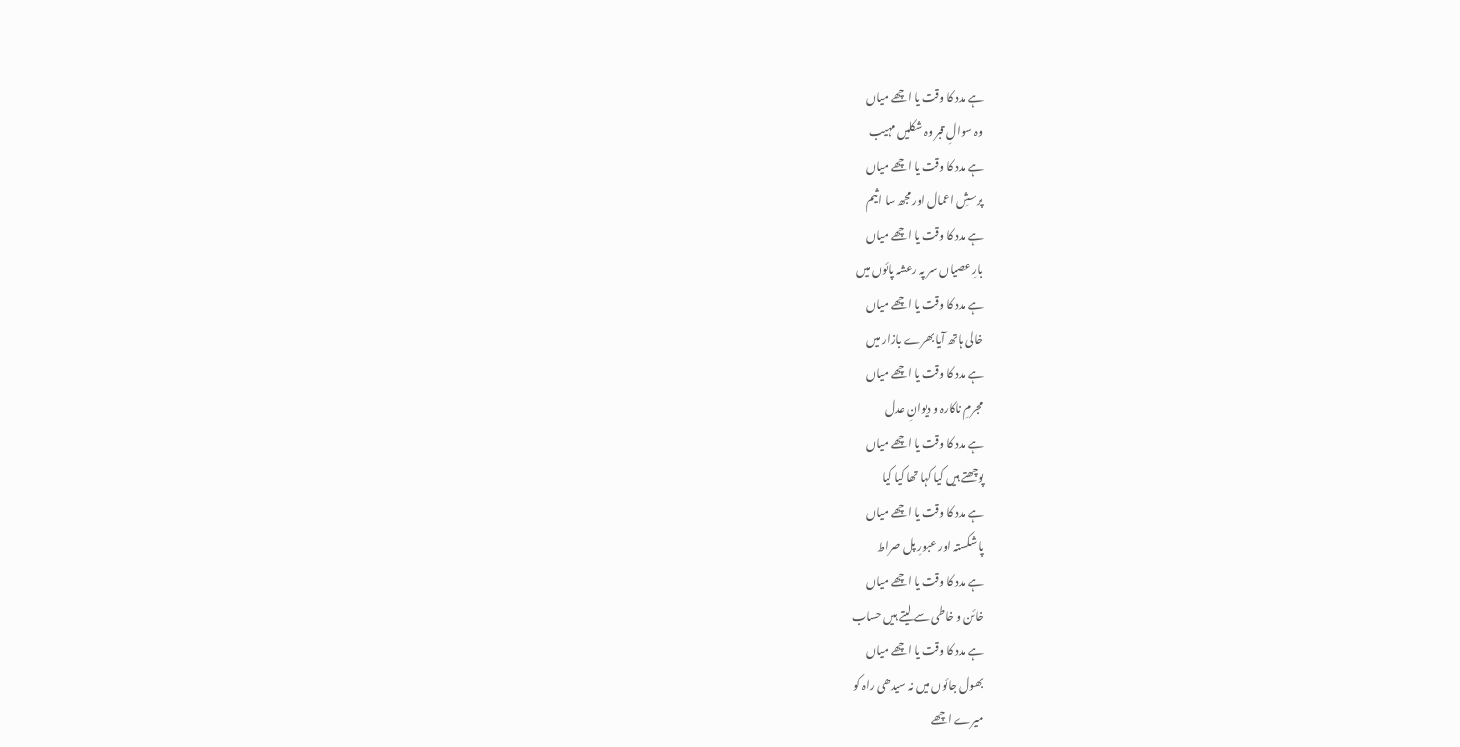ہے مدد کا وقت یا اچھے میاں
وہ سوالِ قبر وہ شکلیں مہیب
ہے مدد کا وقت یا اچھے میاں
پرسشِ اعمال اور مجھ سا اثیم
ہے مدد کا وقت یا اچھے میاں
بارِ عصیاں سر پہ رعشہ پائوں میں
ہے مدد کا وقت یا اچھے میاں
خالی ہاتھ آیا بھرے بازار میں
ہے مدد کا وقت یا اچھے میاں
مجرمِ ناکارہ و دیوانِ عدل
ہے مدد کا وقت یا اچھے میاں
پوچھتے ہیں کیا کہا تھا کیا کیا
ہے مدد کا وقت یا اچھے میاں
پا شکستہ اور عبورِ پل صراط
ہے مدد کا وقت یا اچھے میاں
خائن و خاطی سے لیتے ہیں حساب
ہے مدد کا وقت یا اچھے میاں
بھول جائوں میں نہ سیدھی راہ کو
میرے اچھے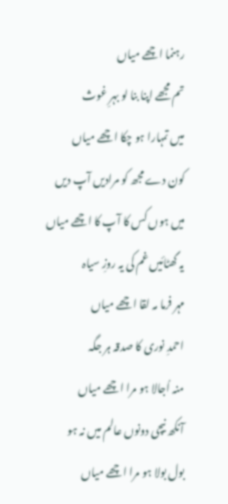رہنما اچھے میاں
تم مجھے اپنا بنا لو بہرِ غوث
میں تمہارا ہو چکا اچھے میاں
کون دے مجھ کو مرادیں آپ دیں
میں ہوں کس کا آپ کا اچھے میاں
یہ گھٹائیں غم کی یہ روزِ سیاہ
مہر فرما مہ لقا اچھے میاں
احمدِ نوری کا صدقہ ہر جگہ
منہ اُجالا ہو مرا اچھے میاں
آنکھ نیچی دونوں عالم میں نہ ہو
بول بولا ہو مرا اچھے میاں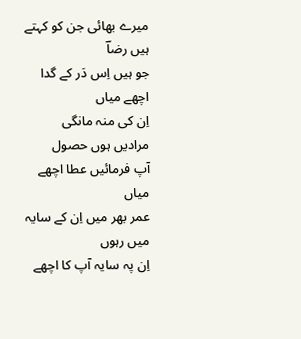میرے بھائی جن کو کہتے ہیں رضاؔ
جو ہیں اِس دَر کے گدا اچھے میاں
اِن کی منہ مانگی مرادیں ہوں حصول
آپ فرمائیں عطا اچھے میاں
عمر بھر میں اِن کے سایہ میں رہوں
اِن پہ سایہ آپ کا اچھے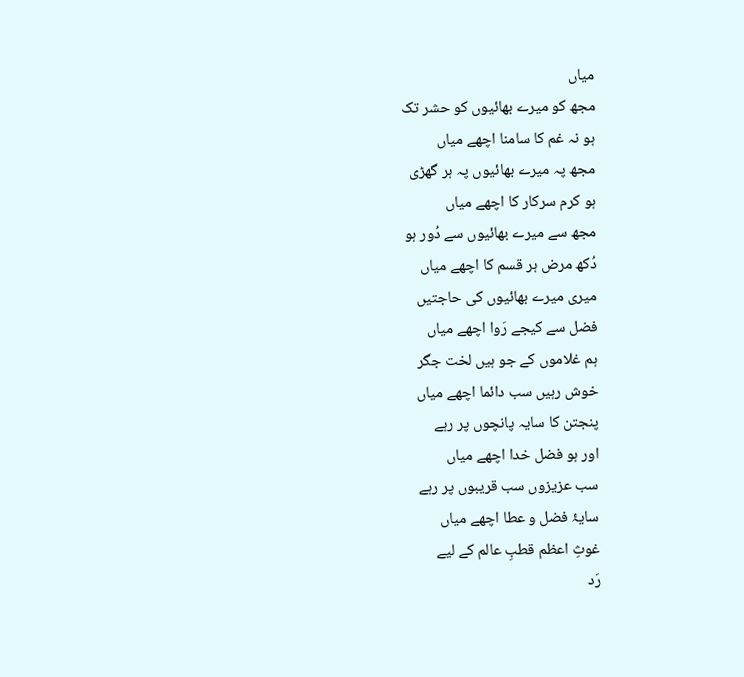میاں
مجھ کو میرے بھائیوں کو حشر تک
ہو نہ غم کا سامنا اچھے میاں
مجھ پہ میرے بھائیوں پہ ہر گھڑی
ہو کرم سرکار کا اچھے میاں
مجھ سے میرے بھائیوں سے دُور ہو
دُکھ مرض ہر قسم کا اچھے میاں
میری میرے بھائیوں کی حاجتیں
فضل سے کیجے رَوا اچھے میاں
ہم غلاموں کے جو ہیں لخت جگر
خوش رہیں سب دائما اچھے میاں
پنجتن کا سایہ پانچوں پر رہے
اور ہو فضل خدا اچھے میاں
سب عزیزوں سب قریبوں پر رہے
سایۂ فضل و عطا اچھے میاں
غوثِ اعظم قطبِ عالم کے لیے
رَد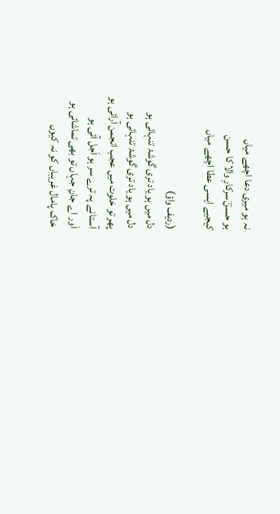نہ ہو میری دعا اچھے میاں
ہو حسنؔ سرکارِ والا کا حسن
کیجیے ایسی عطا اچھے میاں

(ردیف واؤ)
دل میں ہو یاد تری گوشۂ تنہائی ہو
دل میں ہو یاد تری گوشۂ تنہائی ہو
پھر تو خلوت میں عجب انجمن آرائی ہو
آستانے پہ ترے سر ہو اَجل آئی ہو
اَور اے جانِ جہاں تو بھی تماشائی ہو
خاک پامال غریباں کو نہ کیوں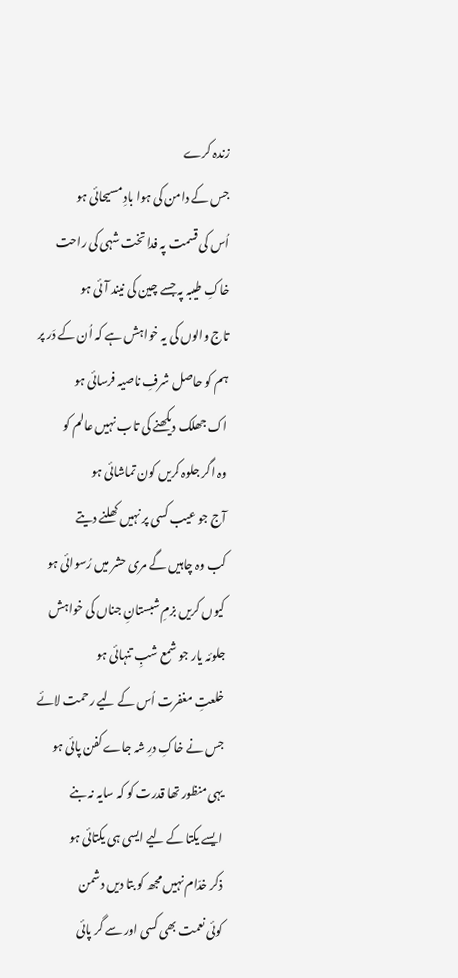زندہ کرے
جس کے دامن کی ہوا بادِ مسیحائی ہو
اُس کی قسمت پہ فدا تخت شہی کی راحت
خاکِ طیبہ پہ جسے چین کی نیند آئی ہو
تاج والوں کی یہ خواہش ہے کہ اُن کے دَر پر
ہم کو حاصل شرفِ ناصیہ فرسائی ہو
اک جھلک دیکھنے کی تاب نہیں عالم کو
وہ اگر جلوہ کریں کون تماشائی ہو
آج جو عیب کسی پر نہیں کھلنے دیتے
کب وہ چاہیں گے مری حشر میں رُسوائی ہو
کیوں کریں بزمِ شبستانِ جناں کی خواہش
جلوئہ یار جو شمع شبِ تنہائی ہو
خلعتِ مغفرت اُس کے لیے رحمت لائے
جس نے خاکِ درِ شہ جاے کفن پائی ہو
یہی منظور تھا قدرت کو کہ سایہ نہ بنے
ایسے یکتا کے لیے ایسی ہی یکتائی ہو
ذکر خدّام نہیں مجھ کو بتا دیں دشمن
کوئی نعمت بھی کسی اور سے گر پائی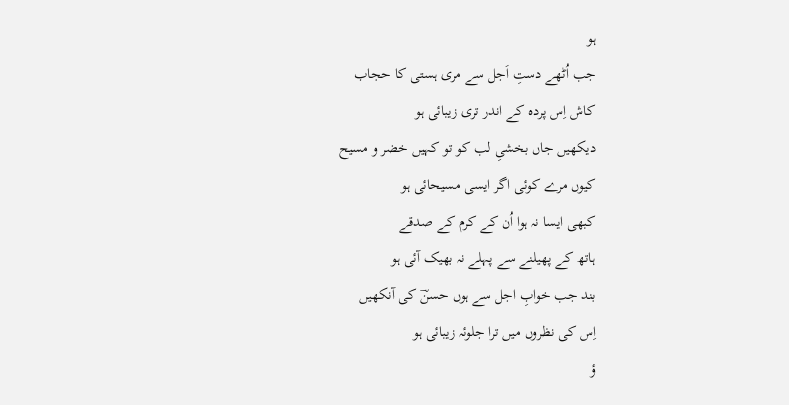ہو
جب اُٹھے دستِ اَجل سے مری ہستی کا حجاب
کاش اِس پردہ کے اندر تری زیبائی ہو
دیکھیں جاں بخشیِ لب کو تو کہیں خضر و مسیح
کیوں مرے کوئی اگر ایسی مسیحائی ہو
کبھی ایسا نہ ہوا اُن کے کرم کے صدقے
ہاتھ کے پھیلنے سے پہلے نہ بھیک آئی ہو
بند جب خوابِ اجل سے ہوں حسنؔ کی آنکھیں
اِس کی نظروں میں ترا جلوئہ زیبائی ہو
ؤ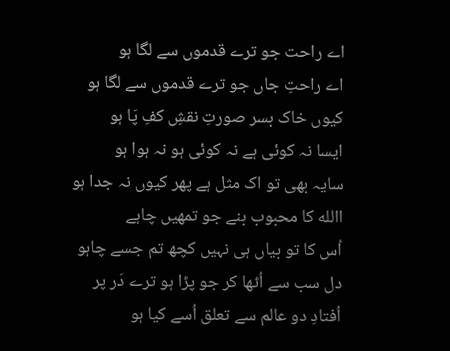اے راحت جو ترے قدموں سے لگا ہو
اے راحتِ جاں جو ترے قدموں سے لگا ہو
کیوں خاک بسر صورتِ نقشِ کفِ پَا ہو
ایسا نہ کوئی ہے نہ کوئی ہو نہ ہوا ہو
سایہ بھی تو اک مثل ہے پھر کیوں نہ جدا ہو
االله کا محبوب بنے جو تمھیں چاہے
اُس کا تو بیاں ہی نہیں کچھ تم جسے چاہو
دل سب سے اُٹھا کر جو پڑا ہو ترے دَر پر
اُفتادِ دو عالم سے تعلق اُسے کیا ہو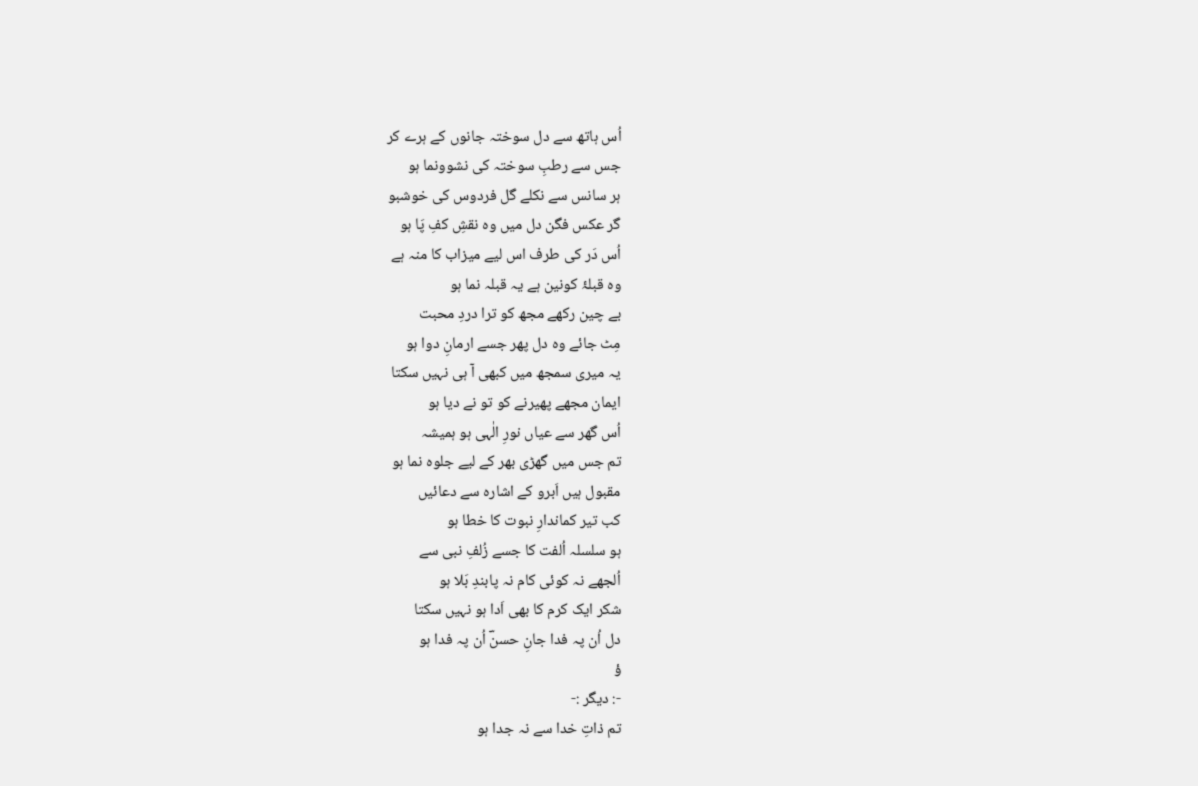اُس ہاتھ سے دل سوختہ جانوں کے ہرے کر
جس سے رطبِ سوختہ کی نشوونما ہو
ہر سانس سے نکلے گل فردوس کی خوشبو
گر عکس فگن دل میں وہ نقشِ کفِ پَا ہو
اُس دَر کی طرف اس لیے میزاب کا منہ ہے
وہ قبلۂ کونین ہے یہ قبلہ نما ہو
بے چین رکھے مجھ کو ترا دردِ محبت
مِٹ جائے وہ دل پھر جسے ارمانِ دوا ہو
یہ میری سمجھ میں کبھی آ ہی نہیں سکتا
ایمان مجھے پھیرنے کو تو نے دیا ہو
اُس گھر سے عیاں نورِ الٰہی ہو ہمیشہ
تم جس میں گھڑی بھر کے لیے جلوہ نما ہو
مقبول ہیں اَبرو کے اشارہ سے دعائیں
کب تیر کماندارِ نبوت کا خطا ہو
ہو سلسلہ اُلفت کا جسے زُلفِ نبی سے
اُلجھے نہ کوئی کام نہ پابندِ بَلا ہو
شکر ایک کرم کا بھی اَدا ہو نہیں سکتا
دل اُن پہ فدا جانِ حسنؔ اُن پہ فدا ہو
ؤ
-: دیگر :-
تم ذاتِ خدا سے نہ جدا ہو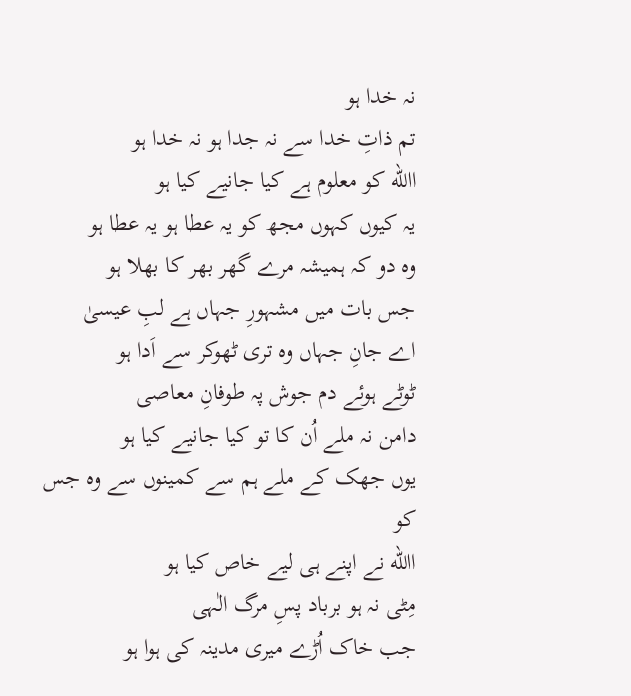نہ خدا ہو
تم ذاتِ خدا سے نہ جدا ہو نہ خدا ہو
االله کو معلوم ہے کیا جانیے کیا ہو
یہ کیوں کہوں مجھ کو یہ عطا ہو یہ عطا ہو
وہ دو کہ ہمیشہ مرے گھر بھر کا بھلا ہو
جس بات میں مشہورِ جہاں ہے لبِ عیسیٰ
اے جانِ جہاں وہ تری ٹھوکر سے اَدا ہو
ٹوٹے ہوئے دم جوش پہ طوفانِ معاصی
دامن نہ ملے اُن کا تو کیا جانیے کیا ہو
یوں جھک کے ملے ہم سے کمینوں سے وہ جس کو
االله نے اپنے ہی لیے خاص کیا ہو
مِٹی نہ ہو برباد پسِ مرگ الٰہی
جب خاک اُڑے میری مدینہ کی ہوا ہو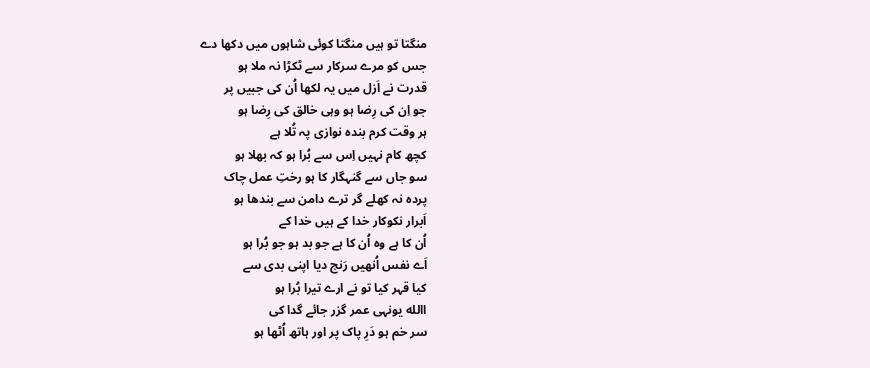منگتا تو ہیں منگتا کوئی شاہوں میں دکھا دے
جس کو مرے سرکار سے ٹکڑا نہ ملا ہو
قدرت نے اَزل میں یہ لکھا اُن کی جبیں پر
جو اِن کی رِضا ہو وہی خالق کی رِضا ہو
ہر وقت کرم بندہ نوازی پہ تُلا ہے
کچھ کام نہیں اِس سے بُرا ہو کہ بھلا ہو
سو جاں سے گنہگار کا ہو رختِ عمل چاک
پردہ نہ کھلے گر ترے دامن سے بندھا ہو
اَبرار نکوکار خدا کے ہیں خدا کے
اُن کا ہے وہ اُن کا ہے جو بد ہو جو بُرا ہو
اَے نفس اُنھیں رَنج دیا اپنی بدی سے
کیا قہر کیا تو نے ارے تیرا بُرا ہو
االله یونہی عمر گزر جائے گدا کی
سر خم ہو دَرِ پاک پر اور ہاتھ اُٹھا ہو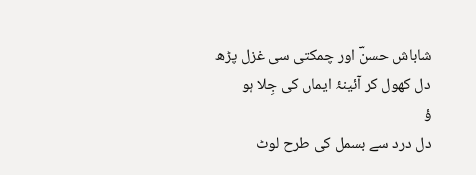شاباش حسنؔ اور چمکتی سی غزل پڑھ
دل کھول کر آئینۂ ایماں کی جِلا ہو
ؤ
دل درد سے بسمل کی طرح لوٹ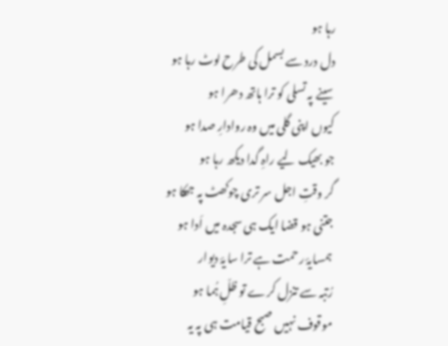رہا ہو
دل درد سے بسمل کی طرح لوٹ رہا ہو
سینے پہ تسلی کو ترا ہاتھ دھرا ہو
کیوں اپنی گلی میں وہ روادارِ صدا ہو
جو بھیک لیے راہِ گدا دیکھ رہا ہو
گر وقتِ اجل سر تری چوکھٹ پہ جھکا ہو
جتنی ہو قضا ایک ہی سجدہ میں اَدا ہو
ہمسایۂ رحمت ہے ترا سایۂ دیوار
رُتبہ سے تنزل کرے تو ظلِّ ہُما ہو
موقوف نہیں صبح قیامت ہی پہ یہ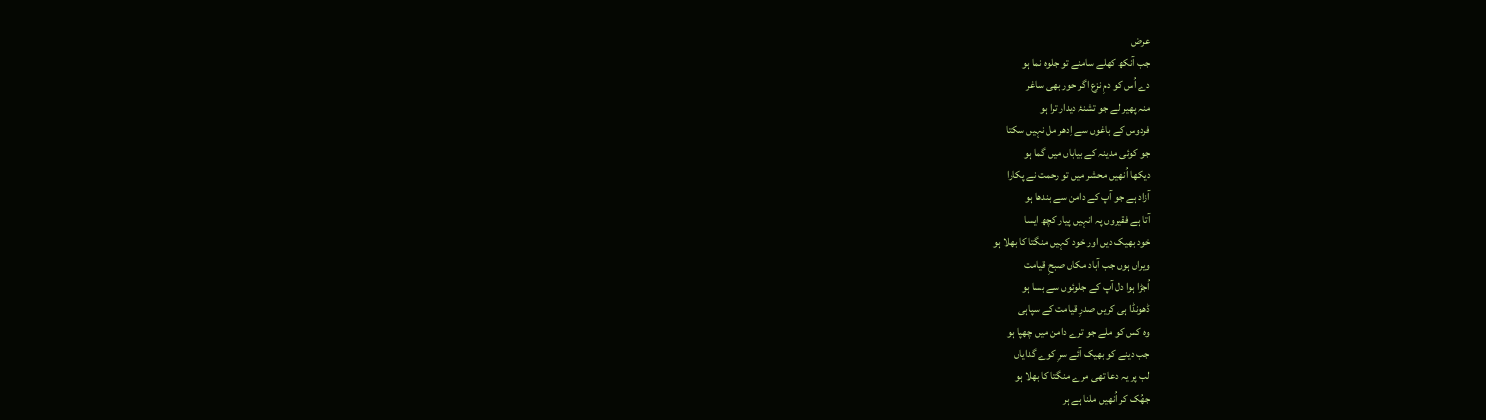عرض
جب آنکھ کھلے سامنے تو جلوہ نما ہو
دے اُس کو دمِ نزع اگر حور بھی ساغر
منہ پھیر لے جو تشنۂ دیدار ترا ہو
فردوس کے باغوں سے اِدھر مل نہیں سکتا
جو کوئی مدینہ کے بیاباں میں گما ہو
دیکھا اُنھیں محشر میں تو رحمت نے پکارا
آزاد ہے جو آپ کے دامن سے بندھا ہو
آتا ہے فقیروں پہ انہیں پیار کچھ ایسا
خود بھیک دیں اور خود کہیں منگتا کا بھلا ہو
ویراں ہوں جب آباد مکاں صبحِ قیامت
اُجڑا ہوا دل آپ کے جلوئوں سے بسا ہو
ڈھونڈا ہی کریں صدرِ قیامت کے سپاہی
وہ کس کو ملے جو ترے دامن میں چھپا ہو
جب دینے کو بھیک آئے سرِ کوے گدایاں
لب پر یہ دعا تھی مرے منگتا کا بھلا ہو
جھُک کر اُنھیں ملنا ہے ہر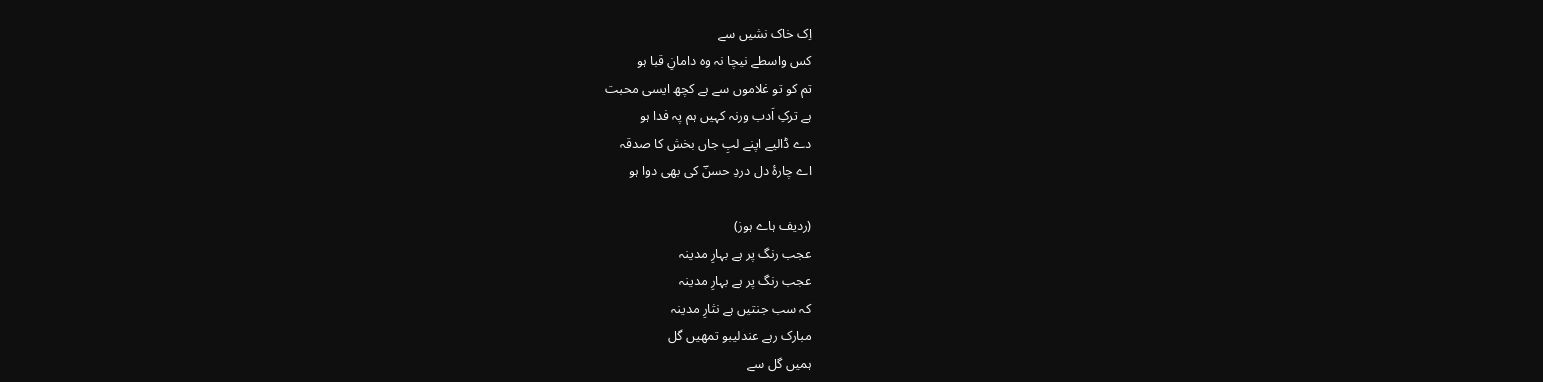اِک خاک نشیں سے
کس واسطے نیچا نہ وہ دامانِ قبا ہو
تم کو تو غلاموں سے ہے کچھ ایسی محبت
ہے ترکِ اَدب ورنہ کہیں ہم پہ فدا ہو
دے ڈالیے اپنے لبِ جاں بخش کا صدقہ
اے چارۂ دل دردِ حسنؔ کی بھی دوا ہو

(ردیف ہاے ہوز)
عجب رنگ پر ہے بہارِ مدینہ
عجب رنگ پر ہے بہارِ مدینہ
کہ سب جنتیں ہے نثارِ مدینہ
مبارک رہے عندلیبو تمھیں گل
ہمیں گل سے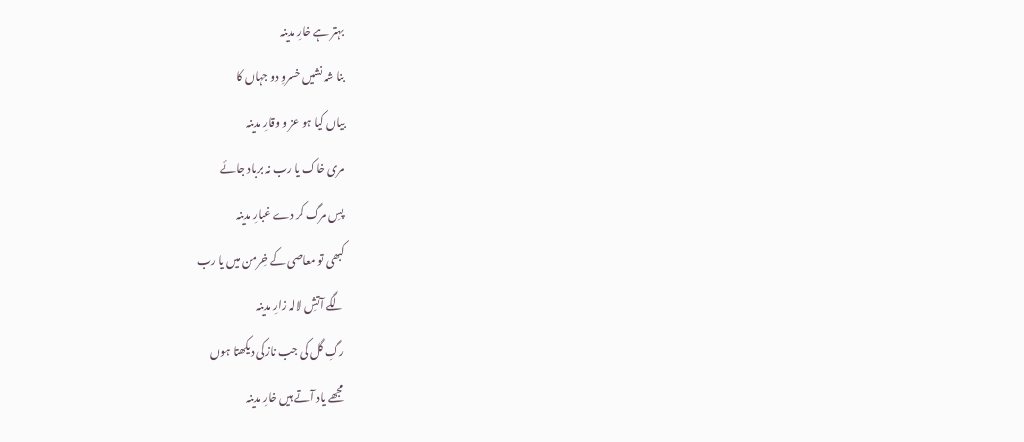بہتر ہے خارِ مدینہ
بنا شہ نشیں خسروِ دو جہاں کا
بیاں کیا ہو عز و وقارِ مدینہ
مری خاک یا رب نہ برباد جائے
پسِ مرگ کر دے غبارِ مدینہ
کبھی تو معاصی کے خِرمن میں یا رب
لگے آتشِ لالہ زارِ مدینہ
رگِ گل کی جب نازکی دیکھتا ہوں
مجھے یاد آتے ہیں خارِ مدینہ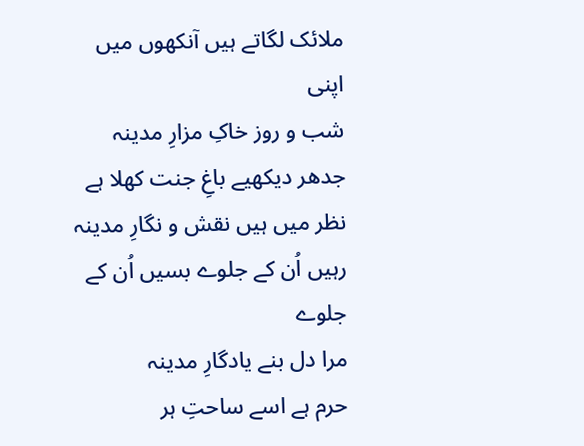ملائک لگاتے ہیں آنکھوں میں اپنی
شب و روز خاکِ مزارِ مدینہ
جدھر دیکھیے باغِ جنت کھلا ہے
نظر میں ہیں نقش و نگارِ مدینہ
رہیں اُن کے جلوے بسیں اُن کے جلوے
مرا دل بنے یادگارِ مدینہ
حرم ہے اسے ساحتِ ہر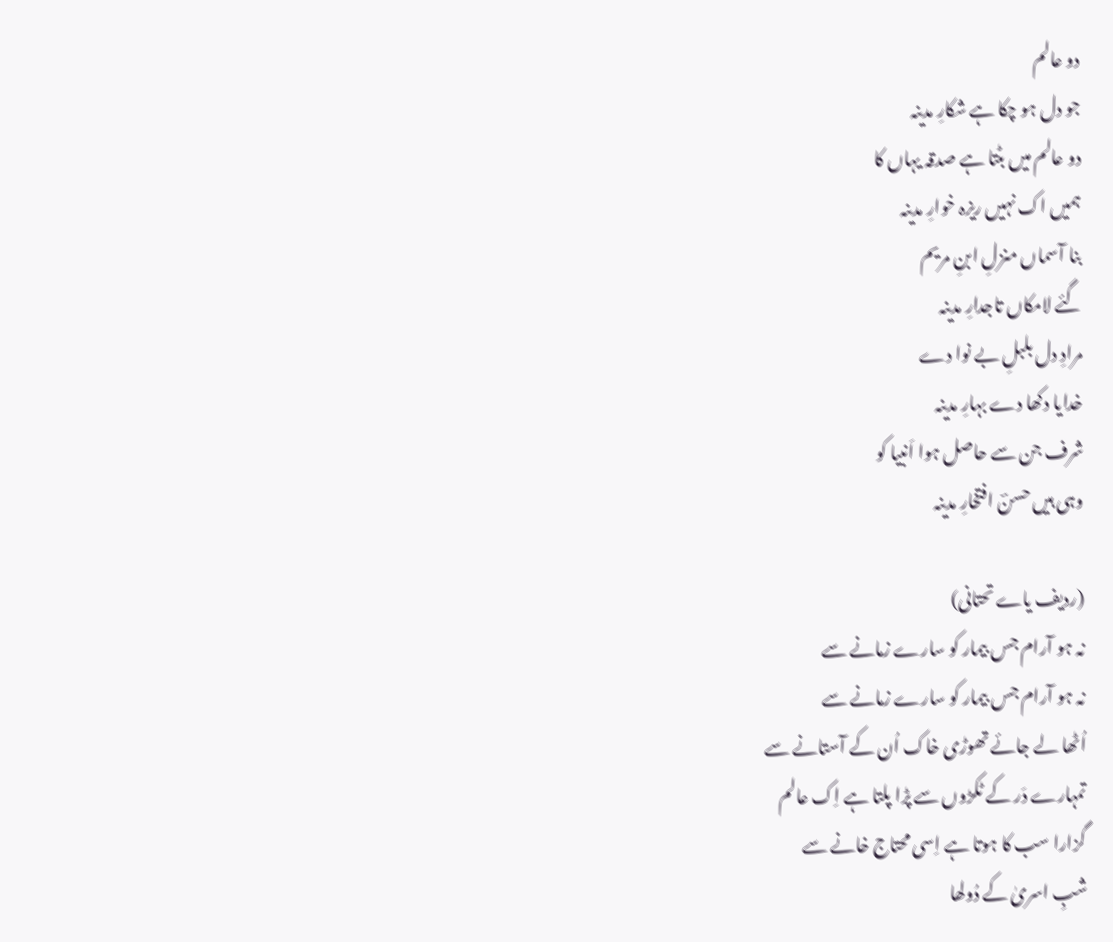دو عالم
جو دل ہو چکا ہے شکارِ مدینہ
دو عالم میں بٹتا ہے صدقہ یہاں کا
ہمیں اک نہیں ریزہ خوارِ مدینہ
بنا آسماں منزلِ ابنِ مریم
گئے لامکاں تاجدارِ مدینہ
مرادِ دل بلبلِ بے نوا دے
خدایا دکھا دے بہارِ مدینہ
شرف جن سے حاصل ہوا اَنبیا کو
وہی ہیں حسنؔ افتخارِ مدینہ

(ردیف یاے تحتانی)
نہ ہو آرام جس بیمار کو سارے زمانے سے
نہ ہو آرام جس بیمار کو سارے زمانے سے
اُٹھا لے جائے تھوڑی خاک اُن کے آستانے سے
تمہارے دَر کے ٹکڑوں سے پڑا پلتا ہے اِک عالم
گزارا سب کا ہوتا ہے اِسی محتاج خانے سے
شبِ اسریٰ کے دُولھا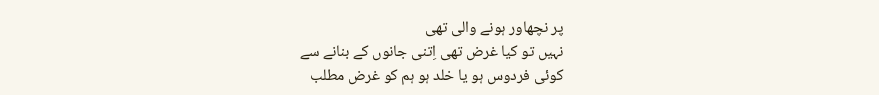پر نچھاور ہونے والی تھی
نہیں تو کیا غرض تھی اِتنی جانوں کے بنانے سے
کوئی فردوس ہو یا خلد ہو ہم کو غرض مطلب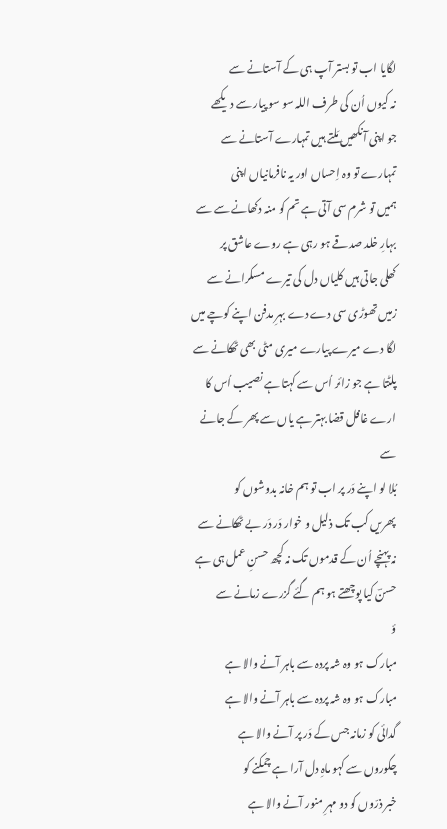لگایا اب تو بستر آپ ہی کے آستانے سے
نہ کیوں اُن کی طرف اللہ سو سو پیار سے دیکھے
جو اپنی آنکھیں مَلتے ہیں تمہارے آستانے سے
تمہارے تو وہ اِحساں اور یہ نافرمانیاں اپنی
ہمیں تو شرم سی آتی ہے تم کو منہ دکھانے سے سے
بہارِ خلد صدقے ہو رہی ہے روے عاشق پر
کھلی جاتی ہیں کلیاں دل کی تیرے مسکرانے سے
زمیں تھوڑی سی دے دے بہرِ مدفن اپنے کوچے میں
لگا دے میرے پیارے میری مٹی بھی ٹھکانے سے
پلٹتا ہے جو زائر اُس سے کہتا ہے نصیب اُس کا
ارے غافل قضا بہتر ہے یاں سے پھر کے جانے سے
بُلا لو اپنے دَر پر اب تو ہم خانہ بدوشوں کو
پھریں کب تک ذلیل و خوار دَر دَر بے ٹھکانے سے
نہ پہنچے اُن کے قدموں تک نہ کچھ حسنِ عمل ہی ہے
حسنؔ کیا پوچھتے ہو ہم گئے گزرے زمانے سے
ؤ
مبارک ہو وہ شہ پردہ سے باہر آنے والا ہے
مبارک ہو وہ شہ پردہ سے باہر آنے والا ہے
گدائی کو زمانہ جس کے دَر پر آنے والا ہے
چکوروں سے کہو ماہِ دل آرا ہے چمکنے کو
خبر ذرّوں کو دو مہرِ منور آنے والا ہے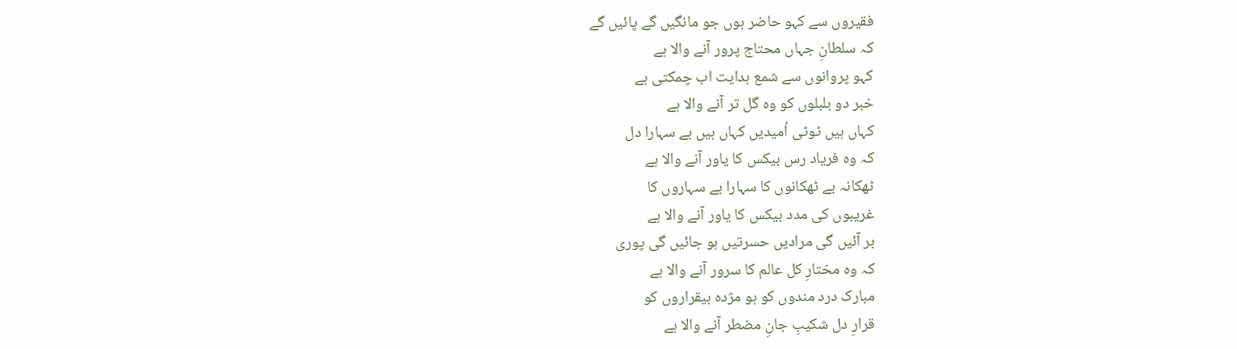فقیروں سے کہو حاضر ہوں جو مانگیں گے پائیں گے
کہ سلطانِ جہاں محتاج پرور آنے والا ہے
کہو پروانوں سے شمع ہدایت اب چمکتی ہے
خبر دو بلبلوں کو وہ گل تر آنے والا ہے
کہاں ہیں ٹوٹی اُمیدیں کہاں ہیں بے سہارا دل
کہ وہ فریاد رس بیکس کا یاور آنے والا ہے
ٹھکانہ بے ٹھکانوں کا سہارا بے سہاروں کا
غریبوں کی مدد بیکس کا یاور آنے والا ہے
بر آئیں گی مرادیں حسرتیں ہو جائیں گی پوری
کہ وہ مختارِ کل عالم کا سرور آنے والا ہے
مبارک درد مندوں کو ہو مژدہ بیقراروں کو
قرارِ دل شکیبِ جانِ مضطر آنے والا ہے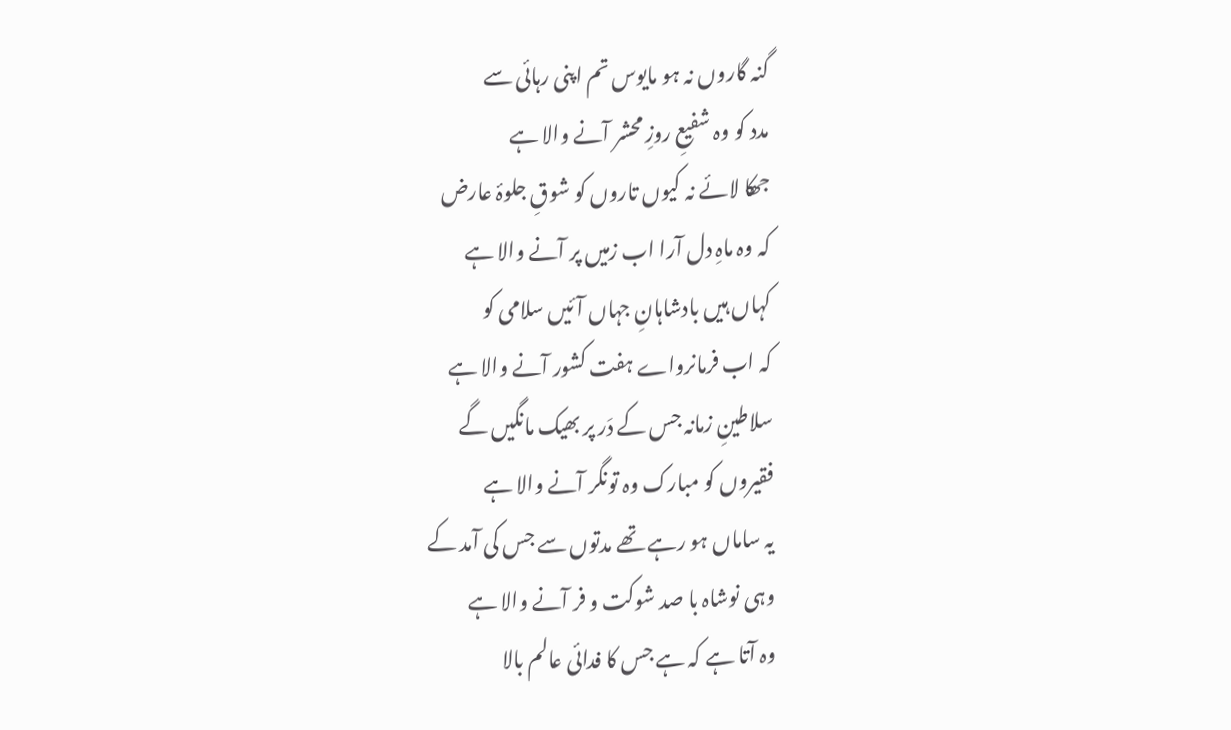گنہ گاروں نہ ہو مایوس تم اپنی رہائی سے
مدد کو وہ شفیعِ روزِ محشر آنے والا ہے
جھکا لائے نہ کیوں تاروں کو شوقِ جلوۂ عارض
کہ وہ ماہِ دل آرا اب زمیں پر آنے والا ہے
کہاں ہیں بادشاہانِ جہاں آئیں سلامی کو
کہ اب فرمانرواے ہفت کشور آنے والا ہے
سلاطینِ زمانہ جس کے دَر پر بھیک مانگیں گے
فقیروں کو مبارک وہ تونگر آنے والا ہے
یہ ساماں ہو رہے تھے مدتوں سے جس کی آمد کے
وہی نوشاہ با صد شوکت و فر آنے والا ہے
وہ آتا ہے کہ ہے جس کا فدائی عالم بالا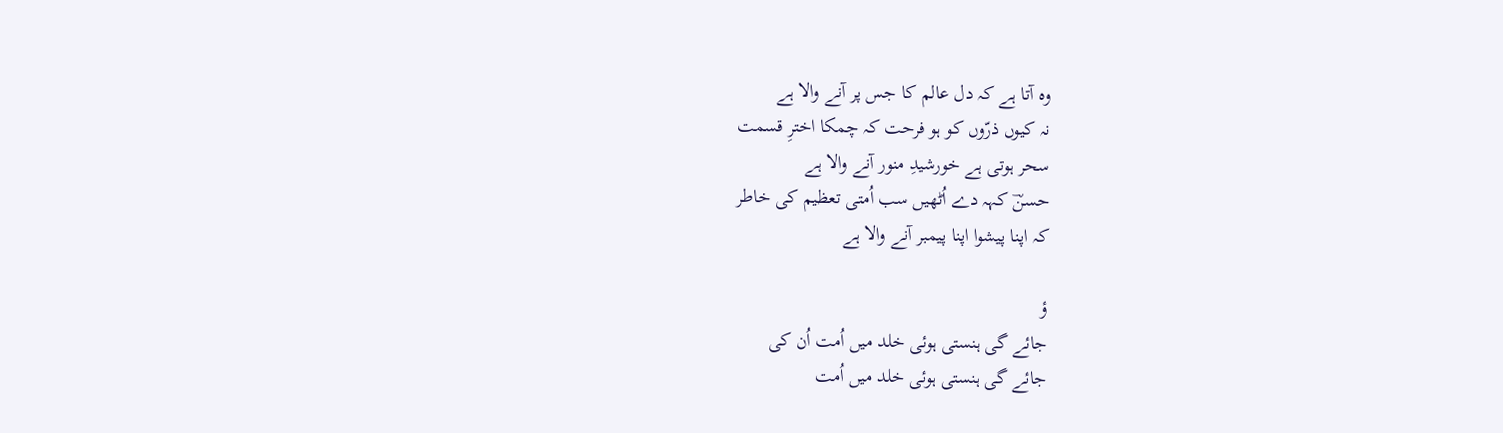وہ آتا ہے کہ دل عالم کا جس پر آنے والا ہے
نہ کیوں ذرّوں کو ہو فرحت کہ چمکا اخترِ قسمت
سحر ہوتی ہے خورشیدِ منور آنے والا ہے
حسنؔ کہہ دے اُٹھیں سب اُمتی تعظیم کی خاطر
کہ اپنا پیشوا اپنا پیمبر آنے والا ہے

ؤ
جائے گی ہنستی ہوئی خلد میں اُمت اُن کی
جائے گی ہنستی ہوئی خلد میں اُمت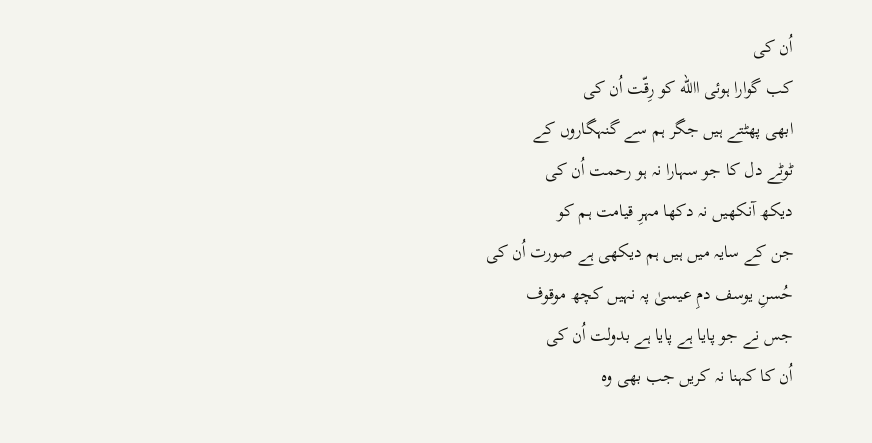اُن کی
کب گوارا ہوئی االله کو رِقّت اُن کی
ابھی پھٹتے ہیں جگر ہم سے گنہگاروں کے
ٹوٹے دل کا جو سہارا نہ ہو رحمت اُن کی
دیکھ آنکھیں نہ دکھا مہرِ قیامت ہم کو
جن کے سایہ میں ہیں ہم دیکھی ہے صورت اُن کی
حُسنِ یوسف دمِ عیسیٰ پہ نہیں کچھ موقوف
جس نے جو پایا ہے پایا ہے بدولت اُن کی
اُن کا کہنا نہ کریں جب بھی وہ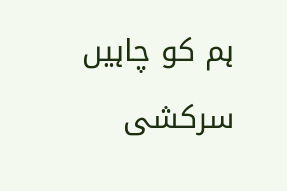ہم کو چاہیں
سرکشی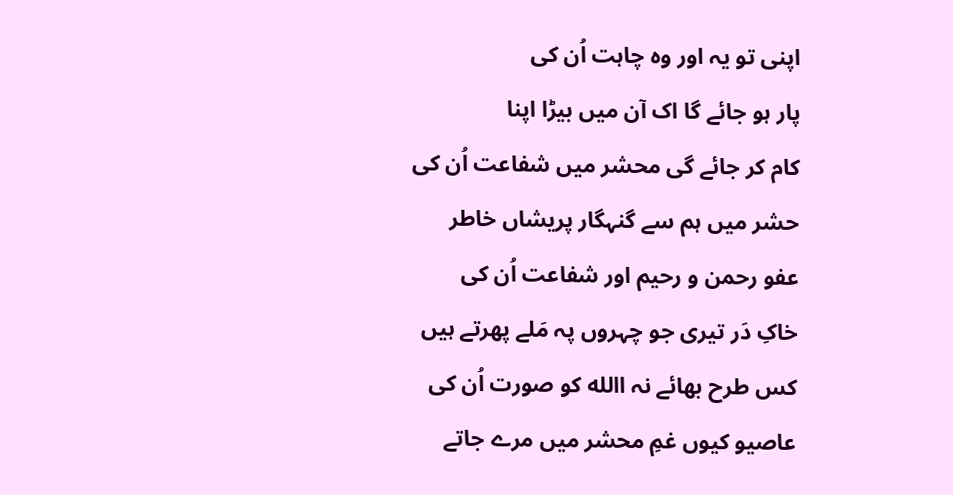اپنی تو یہ اور وہ چاہت اُن کی
پار ہو جائے گا اک آن میں بیڑا اپنا
کام کر جائے گی محشر میں شفاعت اُن کی
حشر میں ہم سے گنہگار پریشاں خاطر
عفو رحمن و رحیم اور شفاعت اُن کی
خاکِ دَر تیری جو چہروں پہ مَلے پھرتے ہیں
کس طرح بھائے نہ االله کو صورت اُن کی
عاصیو کیوں غمِ محشر میں مرے جاتے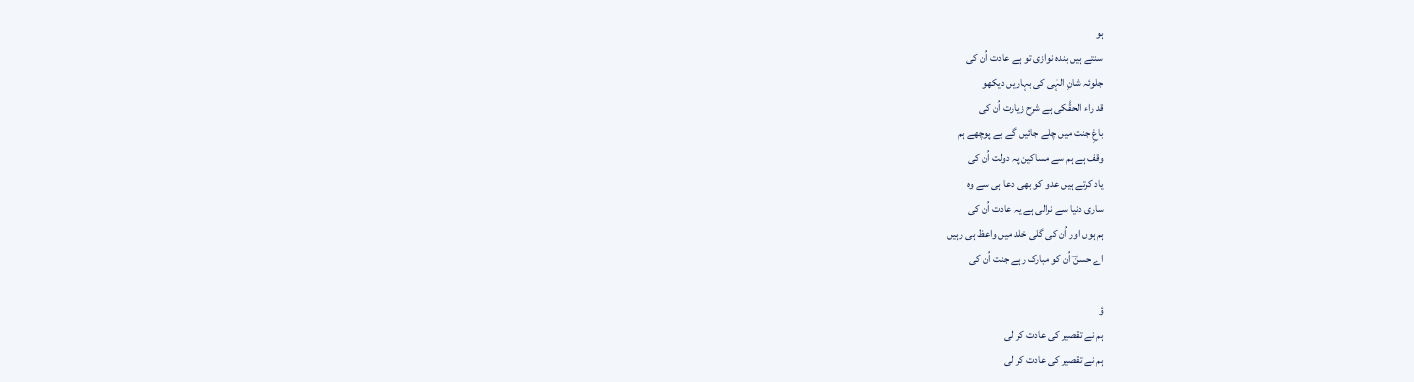ہو
سنتے ہیں بندہ نوازی تو ہے عادت اُن کی
جلوئہ شانِ الہٰی کی بہاریں دیکھو
قد راء الحقَّکی ہے شرح زیارت اُن کی
باغِ جنت میں چلے جائیں گے بے پوچھے ہم
وقف ہے ہم سے مساکین پہ دولت اُن کی
یاد کرتے ہیں عدو کو بھی دعا ہی سے وہ
ساری دنیا سے نرالی ہے یہ عادت اُن کی
ہم ہوں اور اُن کی گلی خلد میں واعظ ہی رہیں
اے حسنؔ اُن کو مبارک رہے جنت اُن کی

ؤ
ہم نے تقصیر کی عادت کر لی
ہم نے تقصیر کی عادت کر لی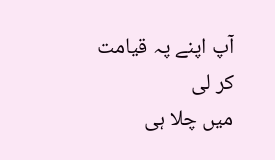آپ اپنے پہ قیامت کر لی
میں چلا ہی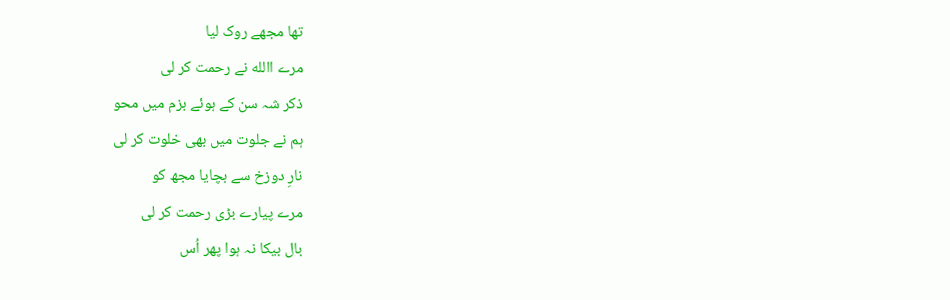تھا مجھے روک لیا
مرے االله نے رحمت کر لی
ذکر شہ سن کے ہوئے بزم میں محو
ہم نے جلوت میں بھی خلوت کر لی
نارِ دوزخ سے بچایا مجھ کو
مرے پیارے بڑی رحمت کر لی
بال بیکا نہ ہوا پھر اُس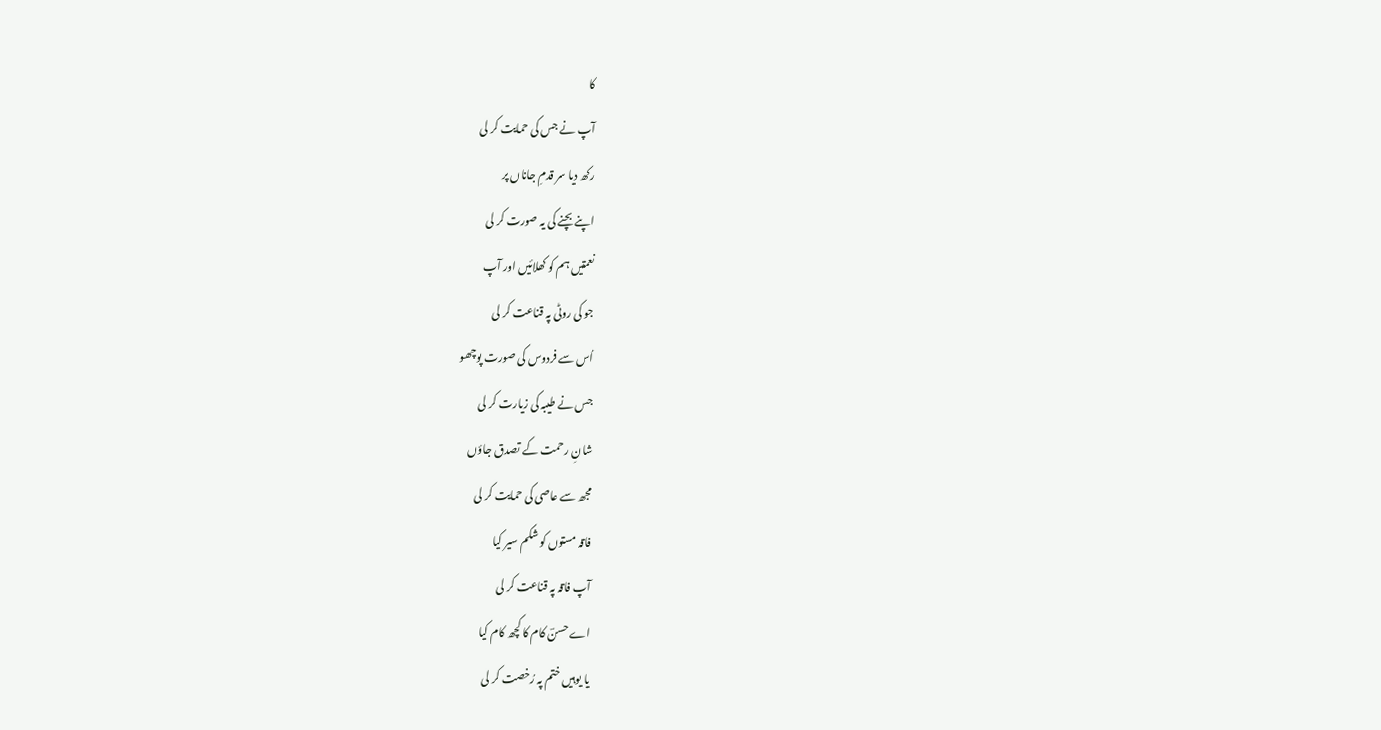کا
آپ نے جس کی حمایت کر لی
رکھ دیا سر قدمِ جاناں پر
اپنے بچنے کی یہ صورت کر لی
نعمتیں ہم کو کھلائیں اور آپ
جو کی روٹی پہ قناعت کر لی
اُس سے فردوس کی صورت پوچھو
جس نے طیبہ کی زیارت کر لی
شانِ رحمت کے تصدق جاؤں
مجھ سے عاصی کی حمایت کر لی
فاقہ مستوں کو شکم سیر کیا
آپ فاقہ پہ قناعت کر لی
اے حسنؔ کام کا کچھ کام کیا
یا یوہیں ختم پہ رُخصت کر لی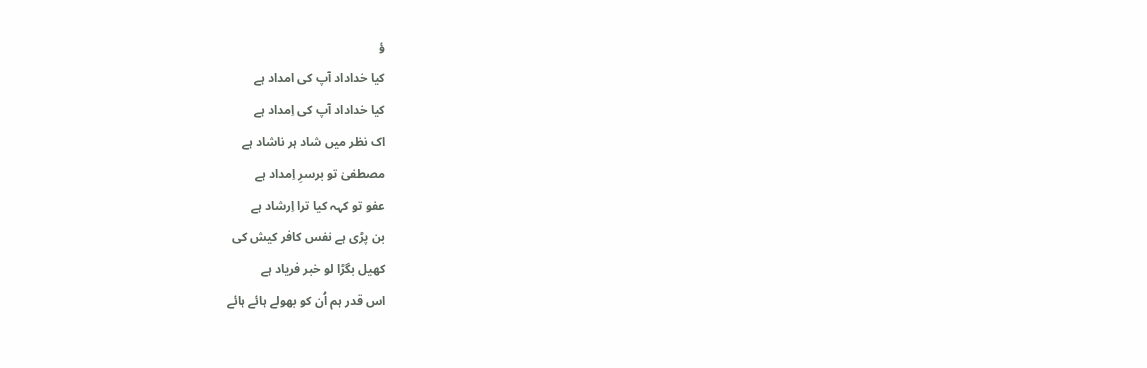ؤ
کیا خداداد آپ کی امداد ہے
کیا خداداد آپ کی اِمداد ہے
اک نظر میں شاد ہر ناشاد ہے
مصطفیٰ تو برسرِ اِمداد ہے
عفو تو کہہ کیا ترا اِرشاد ہے
بن پڑی ہے نفس کافر کیش کی
کھیل بگڑا لو خبر فریاد ہے
اس قدر ہم اُن کو بھولے ہائے ہائے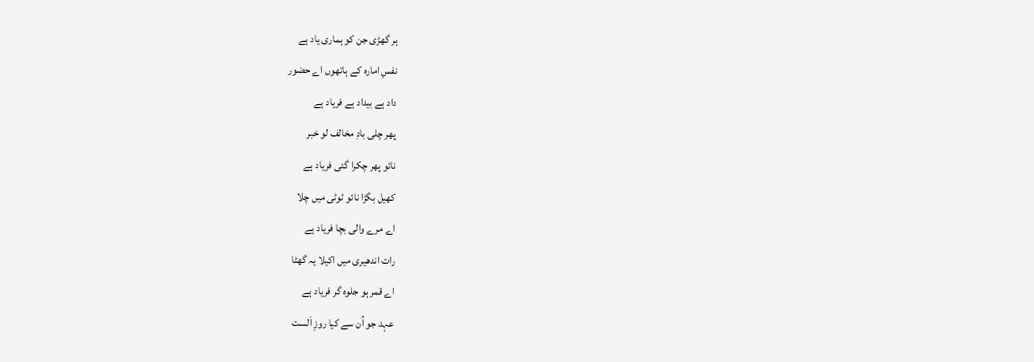ہر گھڑی جن کو ہماری یاد ہے
نفسِ امارہ کے ہاتھوں اے حضور
داد ہے بیداد ہے فریاد ہے
پھر چلی بادِ مخالف لو خبر
نائو پھر چکرا گئی فریاد ہے
کھیل بگڑا نائو ٹوٹی میں چلا
اے مرے والی بچا فریاد ہے
رات اندھیری میں اکیلا یہ گھٹا
اے قمر ہو جلوہ گر فریاد ہے
عہد جو اُن سے کیا روزِ اَلست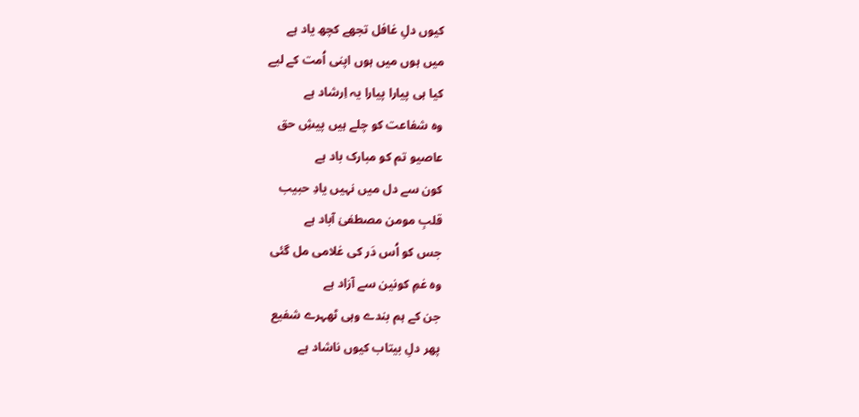کیوں دلِ غافل تجھے کچھ یاد ہے
میں ہوں میں ہوں اپنی اُمت کے لیے
کیا ہی پیارا پیارا یہ اِرشاد ہے
وہ شفاعت کو چلے ہیں پیشِ حق
عاصیو تم کو مبارک باد ہے
کون سے دل میں نہیں یادِ حبیب
قلبِ مومن مصطفیٰ آباد ہے
جس کو اُس دَر کی غلامی مل گئی
وہ غمِ کونین سے آزاد ہے
جن کے ہم بندے وہی ٹھہرے شفیع
پھر دلِ بیتاب کیوں ناشاد ہے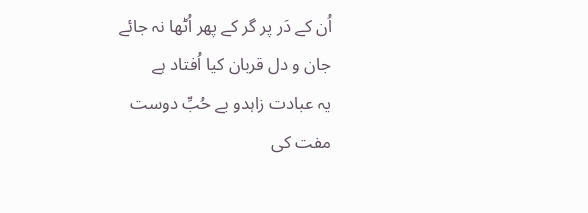اُن کے دَر پر گر کے پھر اُٹھا نہ جائے
جان و دل قربان کیا اُفتاد ہے
یہ عبادت زاہدو بے حُبِّ دوست
مفت کی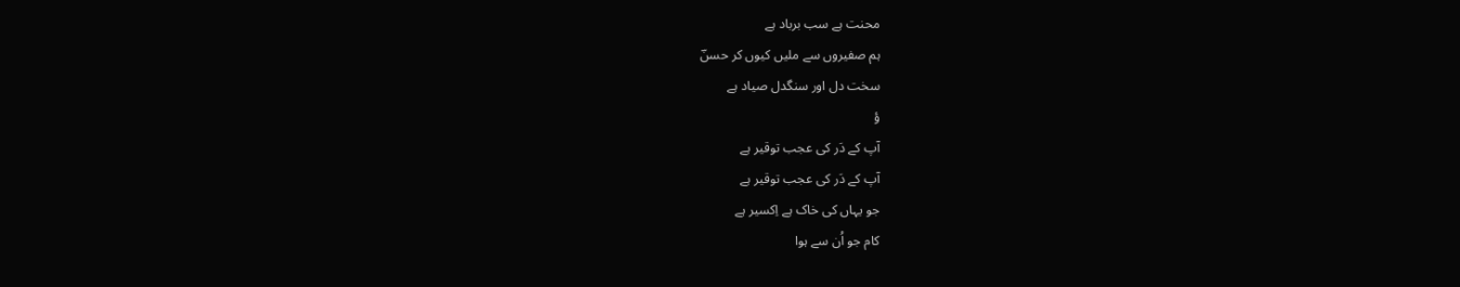محنت ہے سب برباد ہے
ہم صفیروں سے ملیں کیوں کر حسنؔ
سخت دل اور سنگدل صیاد ہے
ؤ
آپ کے دَر کی عجب توقیر ہے
آپ کے دَر کی عجب توقیر ہے
جو یہاں کی خاک ہے اِکسیر ہے
کام جو اُن سے ہوا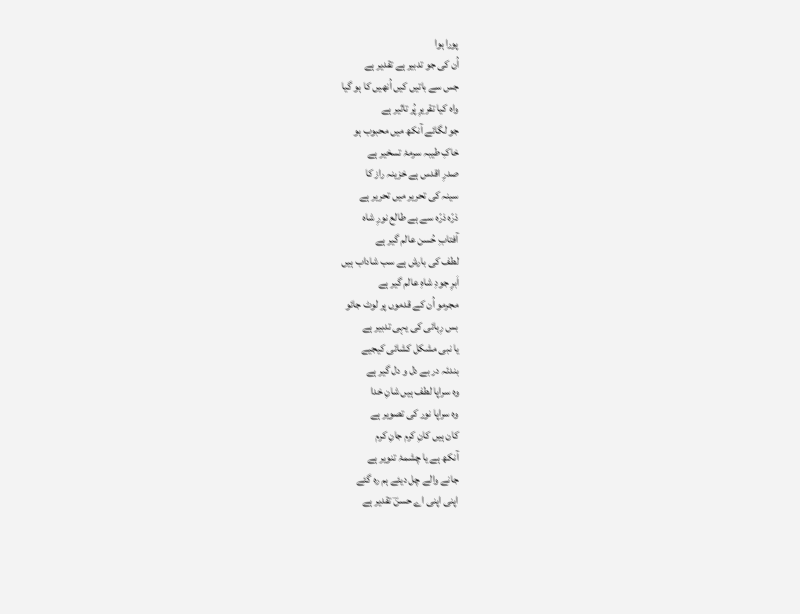پورا ہوا
اُن کی جو تدبیر ہے تقدیر ہے
جس سے باتیں کیں اُنھیں کا ہو گیا
واہ کیا تقریرِ پُر تاثیر ہے
جو لگائے آنکھ میں محبوب ہو
خاکِ طیبہ سرمۂ تسخیر ہے
صدرِ اقدس ہے خزینہ راز کا
سینہ کی تحریر میں تحریر ہے
ذرّہ ذرّہ سے ہے طالع نورِ شاہ
آفتابِ حُسن عالم گیر ہے
لطف کی بارش ہے سب شاداب ہیں
اَبرِ جودِ شاہِ عالم گیر ہے
مجرمو اُن کے قدموں پر لوٹ جائو
بس رِہائی کی یہی تدبیر ہے
یا نبی مشکل کشائی کیجیے
بندئہ در بے دل و دل گیر ہے
وہ سراپا لطف ہیں شانِ خدا
وہ سراپا نور کی تصویر ہے
کان ہیں کانِ کرم جانِ کرم
آنکھ ہے یا چشمۂ تنویر ہے
جانے والے چل دیئے ہم رہ گئے
اپنی اپنی اے حسنؔ تقدیر ہے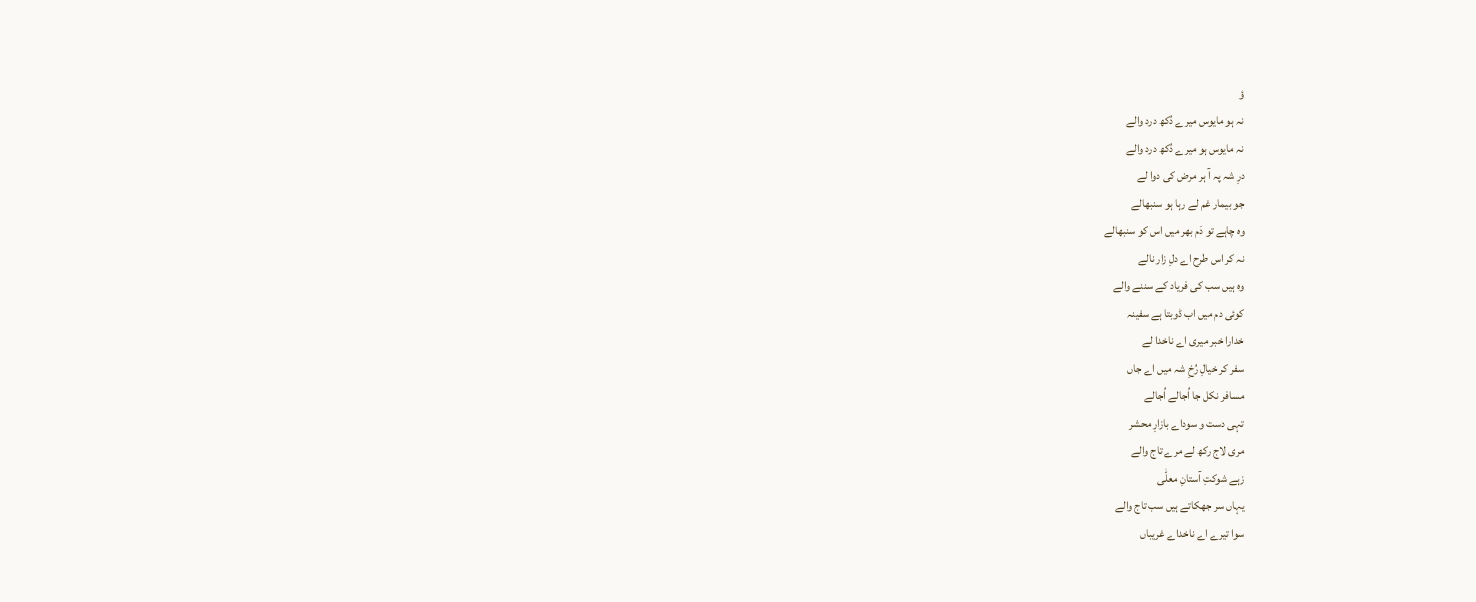ؤ
نہ ہو مایوس میرے دُکھ درد والے
نہ مایوس ہو میرے دُکھ درد والے
درِ شہ پہ آ ہر مرض کی دوا لے
جو بیمار غم لے رہا ہو سنبھالے
وہ چاہے تو دَم بھر میں اس کو سنبھالے
نہ کر اس طرح اے دلِ زار نالے
وہ ہیں سب کی فریاد کے سننے والے
کوئی دم میں اب ڈوبتا ہے سفینہ
خدارا خبر میری اے ناخدا لے
سفر کر خیالِ رُخِ شہ میں اے جاں
مسافر نکل جا اُجالے اُجالے
تہی دست و سوداے بازارِ محشر
مری لاج رکھ لے مرے تاج والے
زہے شوکتِ آستانِ معلّٰی
یہاں سر جھکاتے ہیں سب تاج والے
سوا تیرے اے ناخداے غریباں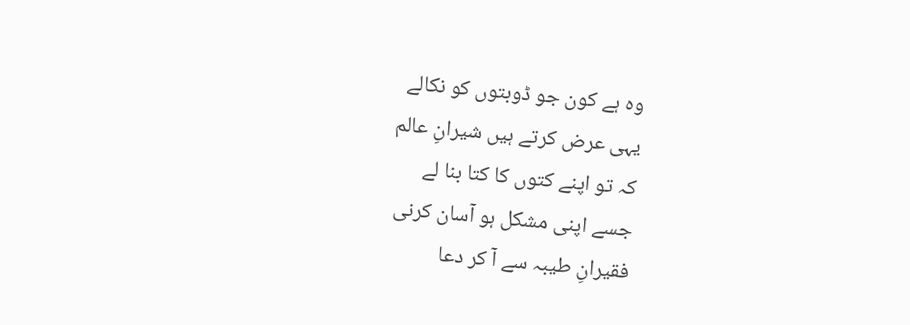وہ ہے کون جو ڈوبتوں کو نکالے
یہی عرض کرتے ہیں شیرانِ عالم
کہ تو اپنے کتوں کا کتا بنا لے
جسے اپنی مشکل ہو آسان کرنی
فقیرانِ طیبہ سے آ کر دعا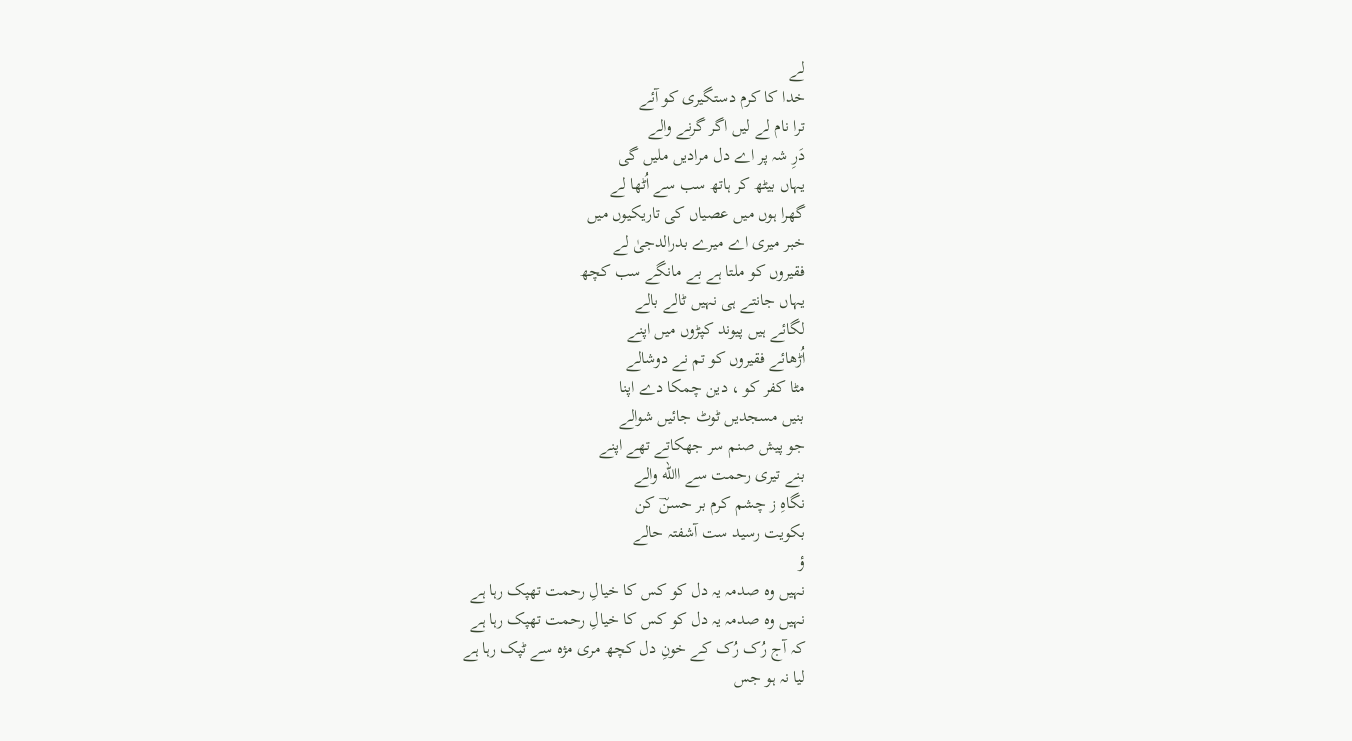لے
خدا کا کرم دستگیری کو آئے
ترا نام لے لیں اگر گرنے والے
دَرِ شہ پر اے دل مرادیں ملیں گی
یہاں بیٹھ کر ہاتھ سب سے اُٹھا لے
گھرا ہوں میں عصیاں کی تاریکیوں میں
خبر میری اے میرے بدرالدجیٰ لے
فقیروں کو ملتا ہے بے مانگے سب کچھ
یہاں جانتے ہی نہیں ٹالے بالے
لگائے ہیں پیوند کپڑوں میں اپنے
اُڑھائے فقیروں کو تم نے دوشالے
مٹا کفر کو ، دین چمکا دے اپنا
بنیں مسجدیں ٹوٹ جائیں شوالے
جو پیش صنم سر جھکاتے تھے اپنے
بنے تیری رحمت سے االله والے
نگاہِ ز چشم کرم بر حسنؔ کن
بکویت رسید ست آشفتہ حالے
ؤ
نہیں وہ صدمہ یہ دل کو کس کا خیالِ رحمت تھپک رہا ہے
نہیں وہ صدمہ یہ دل کو کس کا خیالِ رحمت تھپک رہا ہے
کہ آج رُک رُک کے خونِ دل کچھ مری مژہ سے ٹپک رہا ہے
لیا نہ ہو جس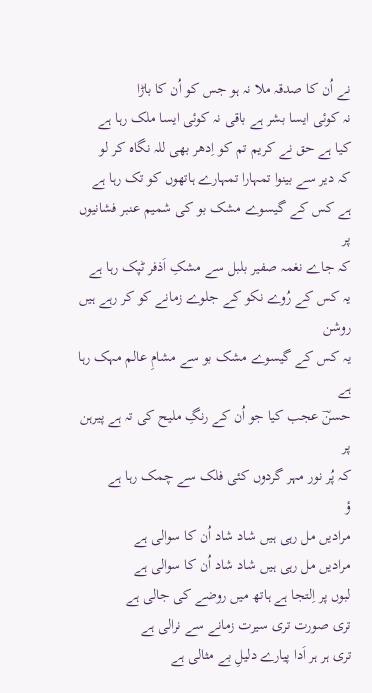نے اُن کا صدقہ ملا نہ ہو جس کو اُن کا باڑا
نہ کوئی ایسا بشر ہے باقی نہ کوئی ایسا ملک رہا ہے
کیا ہے حق نے کریم تم کو اِدھر بھی للہ نگاہ کر لو
کہ دیر سے بینوا تمہارا تمہارے ہاتھوں کو تک رہا ہے
ہے کس کے گیسوے مشک بو کی شمیم عنبر فشانیوں پر
کہ جاے نغمہ صفیر بلبل سے مشکِ اَذفر ٹپک رہا ہے
یہ کس کے رُوے نکو کے جلوے زمانے کو کر رہے ہیں روشن
یہ کس کے گیسوے مشک بو سے مشامِ عالم مہک رہا ہے
حسنؔ عجب کیا جو اُن کے رنگِ ملیح کی تہ ہے پیرہن پر
کہ پُر نور مہر گردوں کئی فلک سے چمک رہا ہے
ؤ
مرادیں مل رہی ہیں شاد شاد اُن کا سوالی ہے
مرادیں مل رہی ہیں شاد شاد اُن کا سوالی ہے
لبوں پر اِلتجا ہے ہاتھ میں روضے کی جالی ہے
تری صورت تری سیرت زمانے سے نرالی ہے
تری ہر ہر اَدا پیارے دلیلِ بے مثالی ہے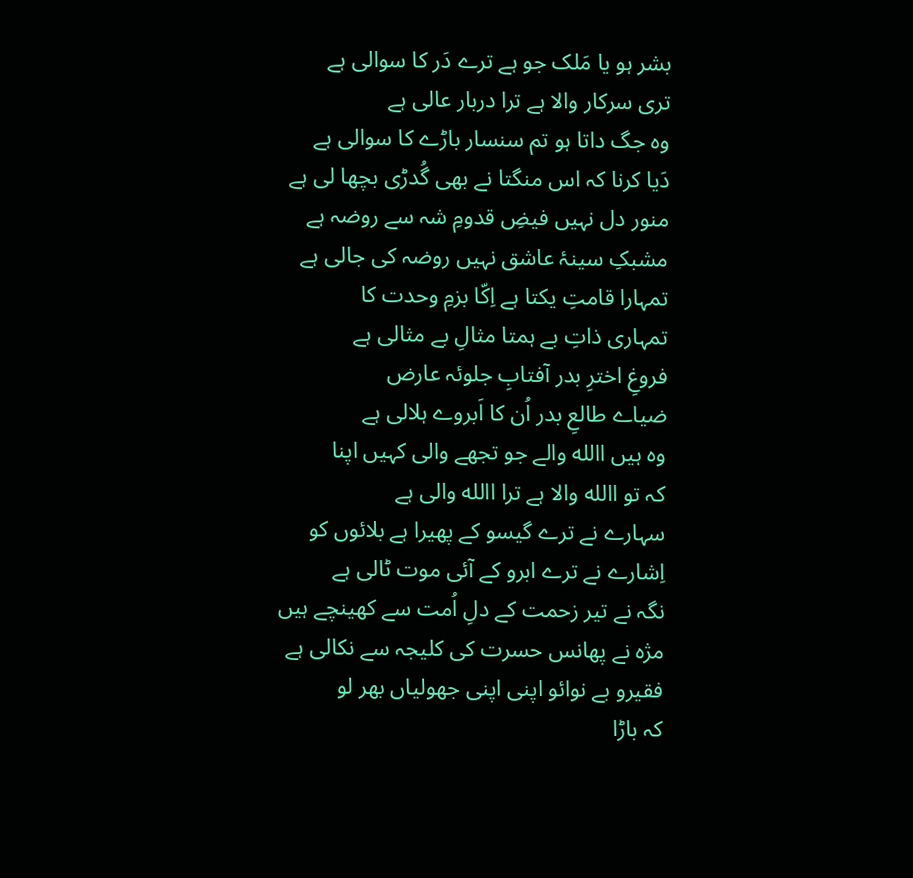بشر ہو یا مَلک جو ہے ترے دَر کا سوالی ہے
تری سرکار والا ہے ترا دربار عالی ہے
وہ جگ داتا ہو تم سنسار باڑے کا سوالی ہے
دَیا کرنا کہ اس منگتا نے بھی گُدڑی بچھا لی ہے
منور دل نہیں فیضِ قدومِ شہ سے روضہ ہے
مشبکِ سینۂ عاشق نہیں روضہ کی جالی ہے
تمہارا قامتِ یکتا ہے اِکّا بزمِ وحدت کا
تمہاری ذاتِ بے ہمتا مثالِ بے مثالی ہے
فروغِ اخترِ بدر آفتابِ جلوئہ عارض
ضیاے طالعِ بدر اُن کا اَبروے ہلالی ہے
وہ ہیں االله والے جو تجھے والی کہیں اپنا
کہ تو االله والا ہے ترا االله والی ہے
سہارے نے ترے گیسو کے پھیرا ہے بلائوں کو
اِشارے نے ترے ابرو کے آئی موت ٹالی ہے
نگہ نے تیر زحمت کے دلِ اُمت سے کھینچے ہیں
مژہ نے پھانس حسرت کی کلیجہ سے نکالی ہے
فقیرو بے نوائو اپنی اپنی جھولیاں بھر لو
کہ باڑا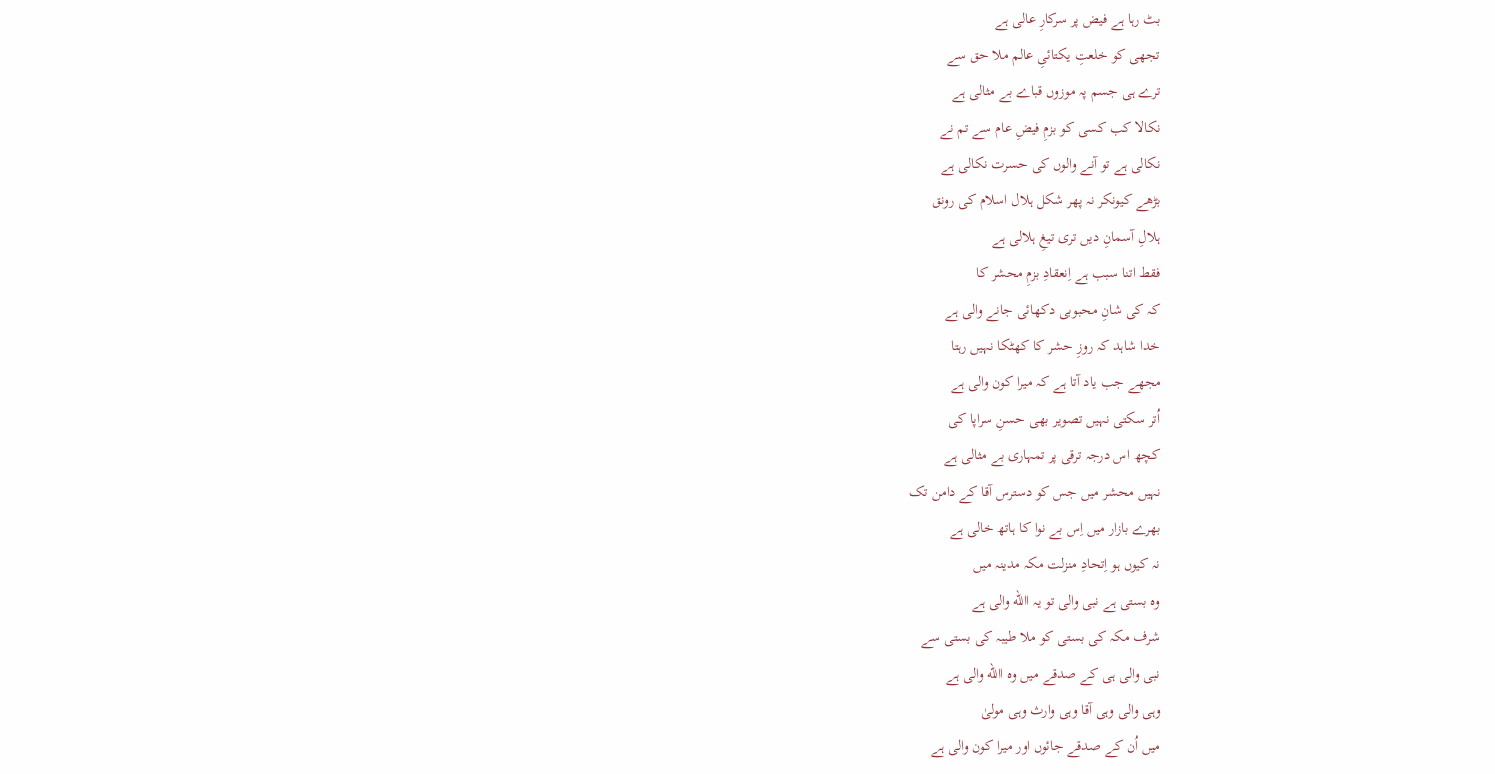بٹ رہا ہے فیض پر سرکارِ عالی ہے
تجھی کو خلعتِ یکتائیِ عالم ملا حق سے
ترے ہی جسم پہ موزوں قباے بے مثالی ہے
نکالا کب کسی کو بزمِ فیضِ عام سے تم نے
نکالی ہے تو آنے والوں کی حسرت نکالی ہے
بڑھے کیونکر نہ پھر شکل ہلال اسلام کی رونق
ہلالِ آسمانِ دیں تری تیغِ ہلالی ہے
فقط اتنا سبب ہے اِنعقادِ بزمِ محشر کا
کہ کی شانِ محبوبی دکھائی جانے والی ہے
خدا شاہد کہ روزِ حشر کا کھٹکا نہیں رہتا
مجھے جب یاد آتا ہے کہ میرا کون والی ہے
اُتر سکتی نہیں تصویر بھی حسنِ سراپا کی
کچھ اس درجہ ترقی پر تمہاری بے مثالی ہے
نہیں محشر میں جس کو دسترس آقا کے دامن تک
بھرے بازار میں اِس بے نوا کا ہاتھ خالی ہے
نہ کیوں ہو اِتحادِ منزلت مکہ مدینہ میں
وہ بستی ہے نبی والی تو یہ االله والی ہے
شرف مکہ کی بستی کو ملا طیبہ کی بستی سے
نبی والی ہی کے صدقے میں وہ االله والی ہے
وہی والی وہی آقا وہی وارث وہی مولیٰ
میں اُن کے صدقے جائوں اور میرا کون والی ہے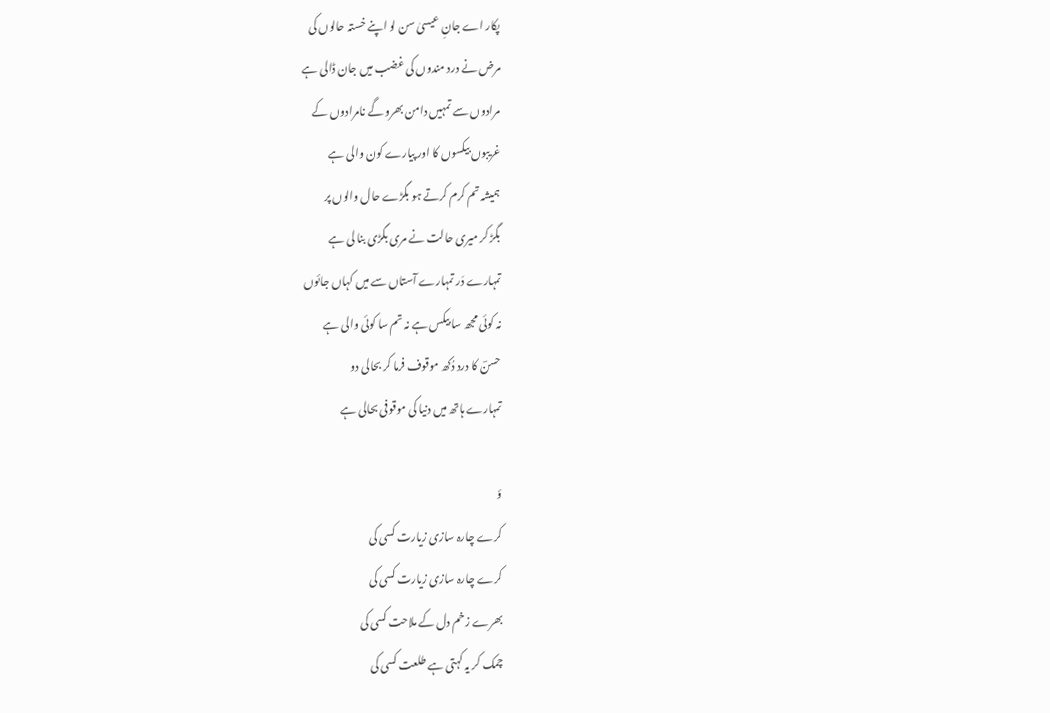پکار اے جانِ عیسیٰ سن لو اپنے خستہ حالوں کی
مرض نے درد مندوں کی غضب میں جان ڈالی ہے
مرادوں سے تمہیں دامن بھرو گے نامرادوں کے
غریبوں بیکسوں کا اور پیارے کون والی ہے
ہمیشہ تم کرم کرتے ہو بگڑے حال والوں پر
بگڑ کر میری حالت نے مری بگڑی بنا لی ہے
تمہارے دَر تمہارے آستاں سے میں کہاں جائوں
نہ کوئی مجھ سا بیکس ہے نہ تم سا کوئی والی ہے
حسنؔ کا درد دُکھ موقوف فرما کر بحالی دو
تمہارے ہاتھ میں دنیا کی موقوفی بحالی ہے

ؤ
کرے چارہ سازی زیارت کسی کی
کرے چارہ سازی زیارت کسی کی
بھرے زخم دل کے ملاحت کسی کی
چمک کر یہ کہتی ہے طلعت کسی کی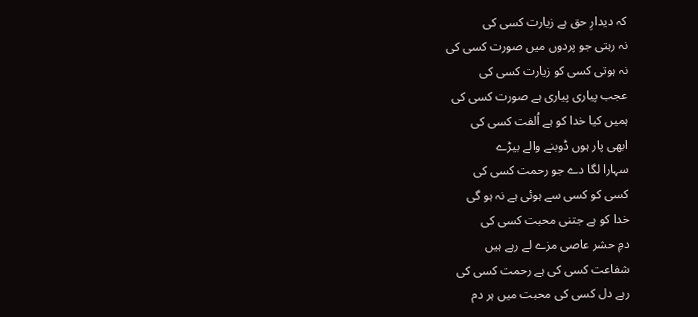کہ دیدارِ حق ہے زیارت کسی کی
نہ رہتی جو پردوں میں صورت کسی کی
نہ ہوتی کسی کو زیارت کسی کی
عجب پیاری پیاری ہے صورت کسی کی
ہمیں کیا خدا کو ہے اُلفت کسی کی
ابھی پار ہوں ڈوبنے والے بیڑے
سہارا لگا دے جو رحمت کسی کی
کسی کو کسی سے ہوئی ہے نہ ہو گی
خدا کو ہے جتنی محبت کسی کی
دمِ حشر عاصی مزے لے رہے ہیں
شفاعت کسی کی ہے رحمت کسی کی
رہے دل کسی کی محبت میں ہر دم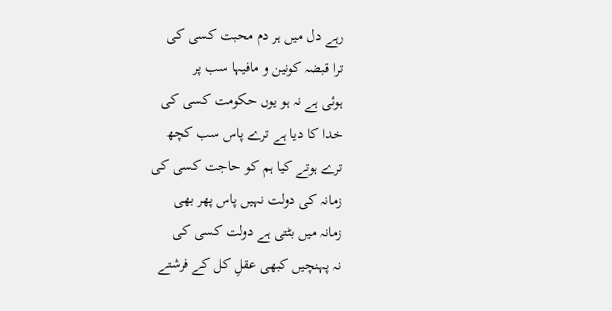رہے دل میں ہر دم محبت کسی کی
ترا قبضہ کونین و مافیہا سب پر
ہوئی ہے نہ ہو یوں حکومت کسی کی
خدا کا دیا ہے ترے پاس سب کچھ
ترے ہوتے کیا ہم کو حاجت کسی کی
زمانہ کی دولت نہیں پاس پھر بھی
زمانہ میں بٹتی ہے دولت کسی کی
نہ پہنچیں کبھی عقلِ کل کے فرشتے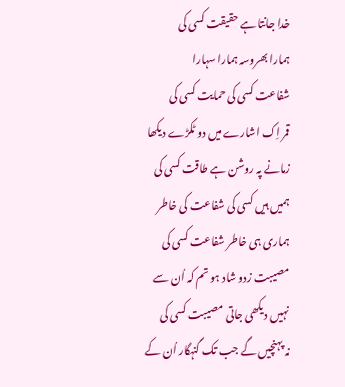خدا جانتا ہے حقیقت کسی کی
ہمارا بھروسہ ہمارا سہارا
شفاعت کسی کی حمایت کسی کی
قمر اِک اشارے میں دو ٹکڑے دیکھا
زمانے پہ روشن ہے طاقت کسی کی
ہمیں ہیں کسی کی شفاعت کی خاطر
ہماری ہی خاطر شفاعت کسی کی
مصیبت زدو شاد ہو تم کہ اُن سے
نہیں دیکھی جاتی مصیبت کسی کی
نہ پہنچیں گے جب تک گنہگار اُن کے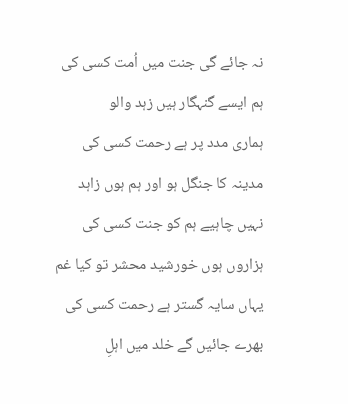نہ جائے گی جنت میں اُمت کسی کی
ہم ایسے گنہگار ہیں زہد والو
ہماری مدد پر ہے رحمت کسی کی
مدینہ کا جنگل ہو اور ہم ہوں زاہد
نہیں چاہیے ہم کو جنت کسی کی
ہزاروں ہوں خورشید محشر تو کیا غم
یہاں سایہ گستر ہے رحمت کسی کی
بھرے جائیں گے خلد میں اہلِ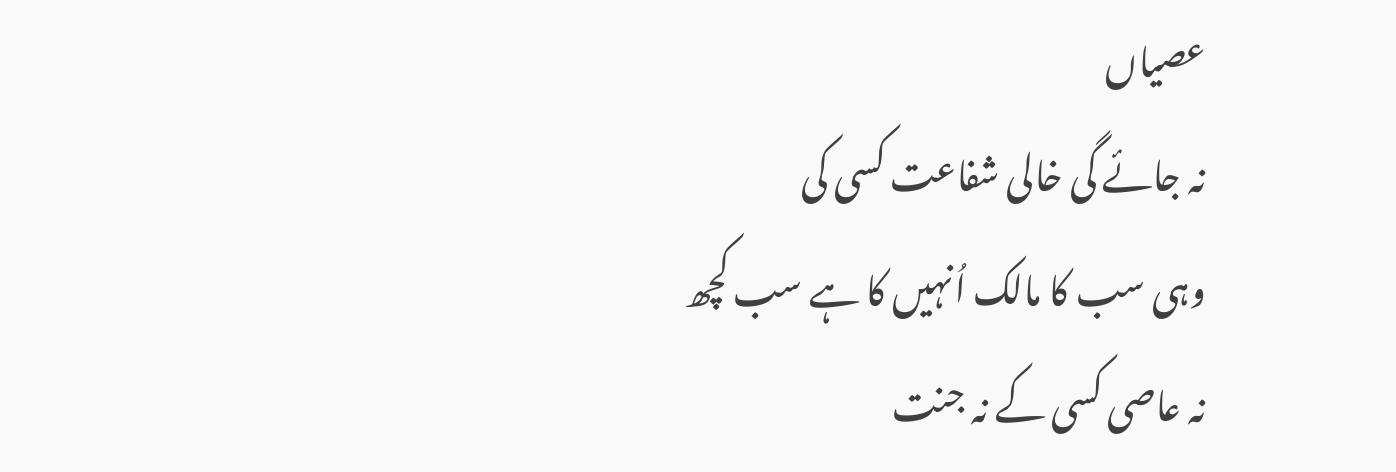عصیاں
نہ جائے گی خالی شفاعت کسی کی
وہی سب کا مالک اُنہیں کا ہے سب کچھ
نہ عاصی کسی کے نہ جنت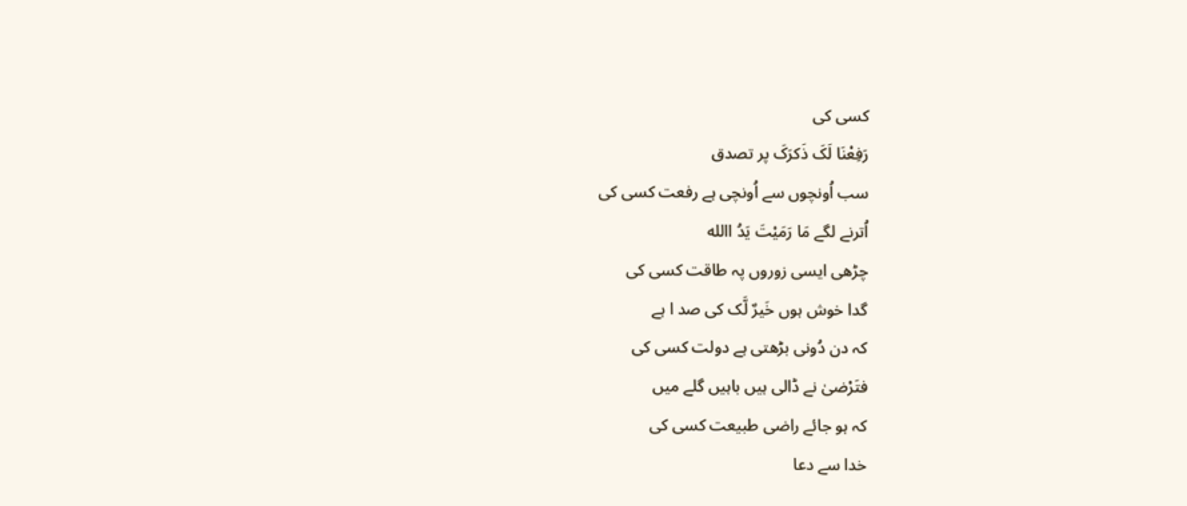کسی کی
رَفِعْنَا لَکَ ذَکرَکَ پر تصدق
سب اُونچوں سے اُونچی ہے رفعت کسی کی
اُترنے لگے مَا رَمَیْتَ یَدُ االله
چڑھی ایسی زوروں پہ طاقت کسی کی
گدا خوش ہوں خَیرٌ لَّک کی صد ا ہے
کہ دن دُونی بڑھتی ہے دولت کسی کی
فتَرْضیٰ نے ڈالی ہیں باہیں گلے میں
کہ ہو جائے راضی طبیعت کسی کی
خدا سے دعا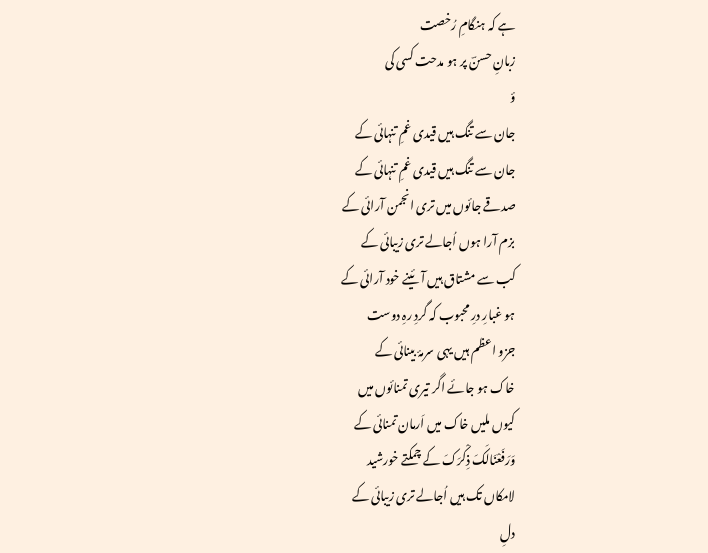ہے کہ ہنگامِ رُخصت
زبانِ حسنؔ پر ہو مدحت کسی کی
ؤ
جان سے تنگ ہیں قیدی غمِ تنہائی کے
جان سے تنگ ہیں قیدی غمِ تنہائی کے
صدقے جائوں میں تری انجمن آرائی کے
بزم آرا ہوں اُجالے تری زیبائی کے
کب سے مشتاق ہیں آئینے خود آرائی کے
ہو غبارِ درِ محبوب کہ گردِ رہِ دوست
جزو اعظم ہیں یہی سرمۂ بینائی کے
خاک ہو جائے اگر تیری تمنائوں میں
کیوں ملیں خاک میں اَرمان تمنائی کے
وَرَفَعْنَالَکَ ذِکْرَکَ کے چمکتے خورشید
لامکاں تک ہیں اُجالے تری زیبائی کے
دلِ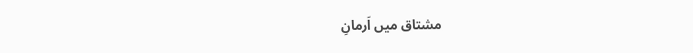مشتاق میں اَرمانِ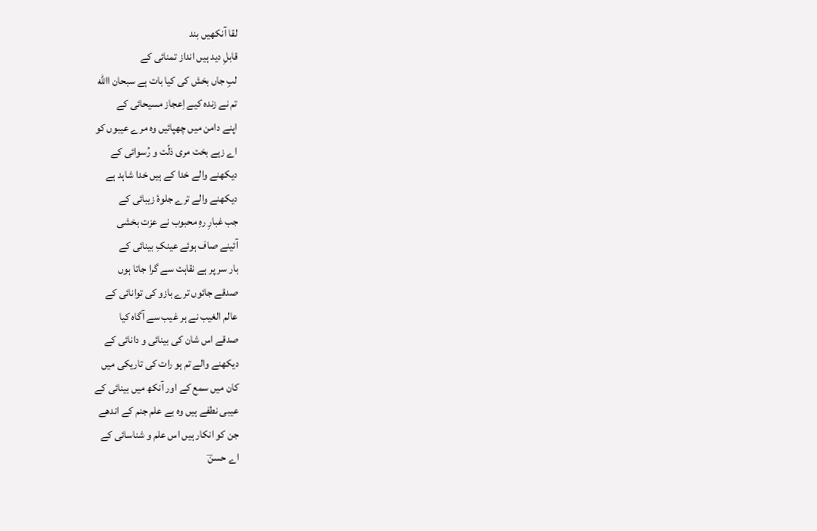لقا آنکھیں بند
قابلِ دید ہیں انداز تمنائی کے
لبِ جاں بخش کی کیا بات ہے سبحان االله
تم نے زندہ کیے اِعجاز مسیحائی کے
اپنے دامن میں چھپائیں وہ مرے عیبوں کو
اے زہے بخت مری ذلّت و رُسوائی کے
دیکھنے والے خدا کے ہیں خدا شاہد ہے
دیکھنے والے ترے جلوۂ زیبائی کے
جب غبارِ رہِ محبوب نے عزت بخشی
آئینے صاف ہوئے عینکِ بینائی کے
بار سر پر ہے نقاہت سے گرا جاتا ہوں
صدقے جائوں ترے بازو کی توانائی کے
عالم الغیب نے ہر غیب سے آگاہ کیا
صدقے اس شان کی بینائی و دانائی کے
دیکھنے والے تم ہو رات کی تاریکی میں
کان میں سمع کے اور آنکھ میں بینائی کے
عیبی نطفے ہیں وہ بے علم جنم کے اندھے
جن کو انکار ہیں اس علم و شناسائی کے
اے حسنؔ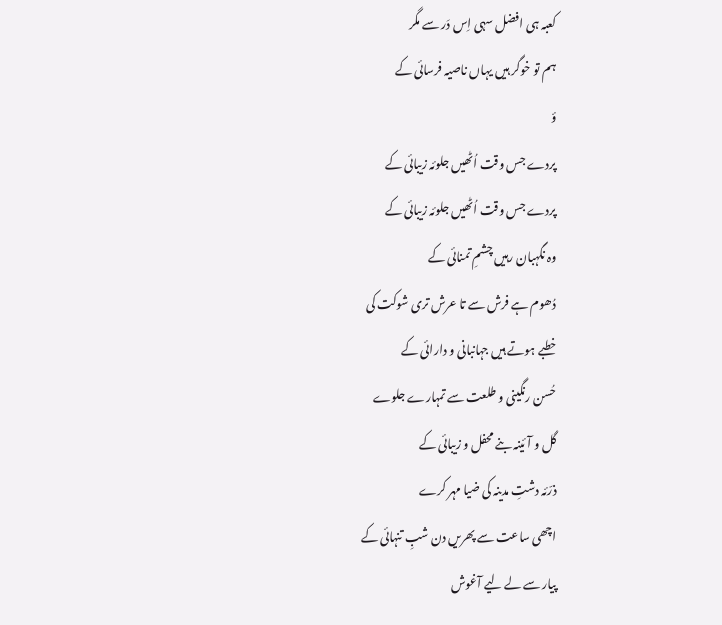کعبہ ہی افضل سہی اِس دَر سے مگر
ہم تو خوگر ہیں یہاں ناصیہ فرسائی کے
ؤ
پردے جس وقت اُٹھیں جلوئہ زیبائی کے
پردے جس وقت اُٹھیں جلوئہ زیبائی کے
وہ نگہبان رہیں چشمِ تمنائی کے
دُھوم ہے فرش سے تا عرش تری شوکت کی
خطبے ہوتے ہیں جہانبانی و دارائی کے
حُسن رنگینی و طلعت سے تمہارے جلوے
گل و آئینہ بنے محفل و زیبائی کے
ذرّئہ دشتِ مدینہ کی ضیا مہر کرے
اچھی ساعت سے پھریں دن شبِ تنہائی کے
پیار سے لے لیے آغوش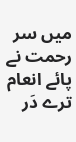میں سر رحمت نے
پائے انعام ترے دَر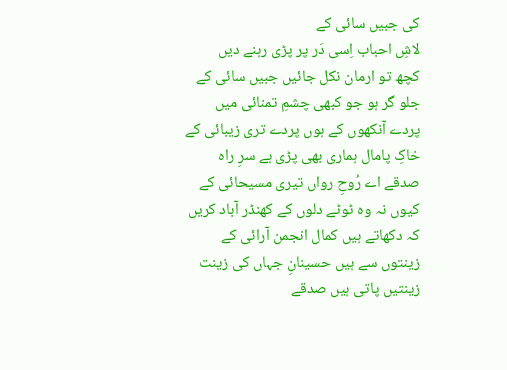کی جبیں سائی کے
لاشِ احباب اِسی دَر پر پڑی رہنے دیں
کچھ تو ارمان نکل جائیں جبیں سائی کے
جلو گر ہو جو کبھی چشمِ تمنائی میں
پردے آنکھوں کے ہوں پردے تری زیبائی کے
خاکِ پامال ہماری بھی پڑی ہے سرِ راہ
صدقے اے رُوحِ رواں تیری مسیحائی کے
کیوں نہ وہ ٹوٹے دلوں کے کھنڈر آباد کریں
کہ دکھاتے ہیں کمال انجمن آرائی کے
زینتوں سے ہیں حسینانِ جہاں کی زینت
زینتیں پاتی ہیں صدقے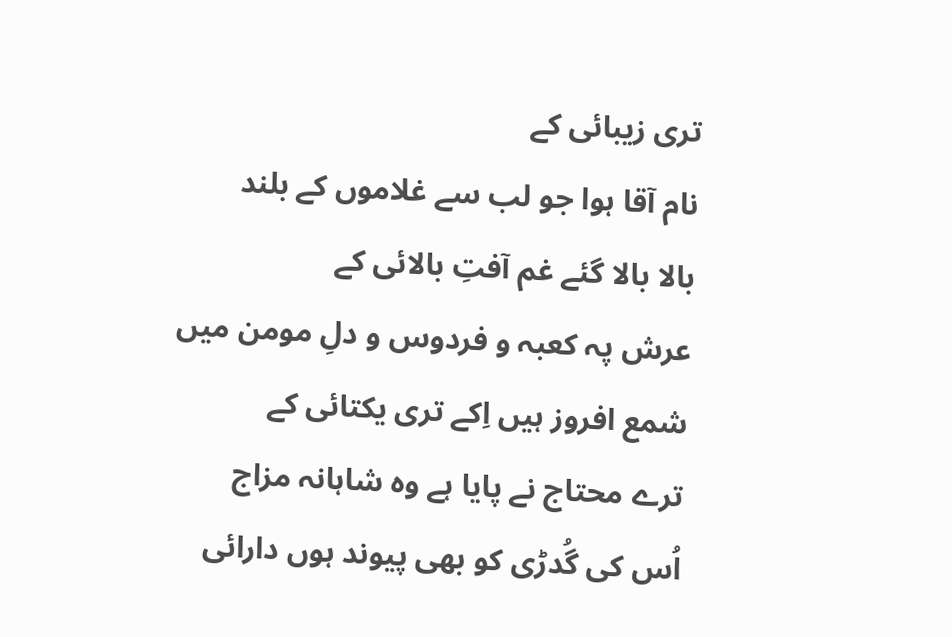تری زیبائی کے
نام آقا ہوا جو لب سے غلاموں کے بلند
بالا بالا گئے غم آفتِ بالائی کے
عرش پہ کعبہ و فردوس و دلِ مومن میں
شمع افروز ہیں اِکے تری یکتائی کے
ترے محتاج نے پایا ہے وہ شاہانہ مزاج
اُس کی گُدڑی کو بھی پیوند ہوں دارائی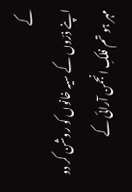کے
اپنے ذرّوں کے سیہ خانوں کو روشن کر دو
مہر ہو تم فلکِ انجمن آرائی کے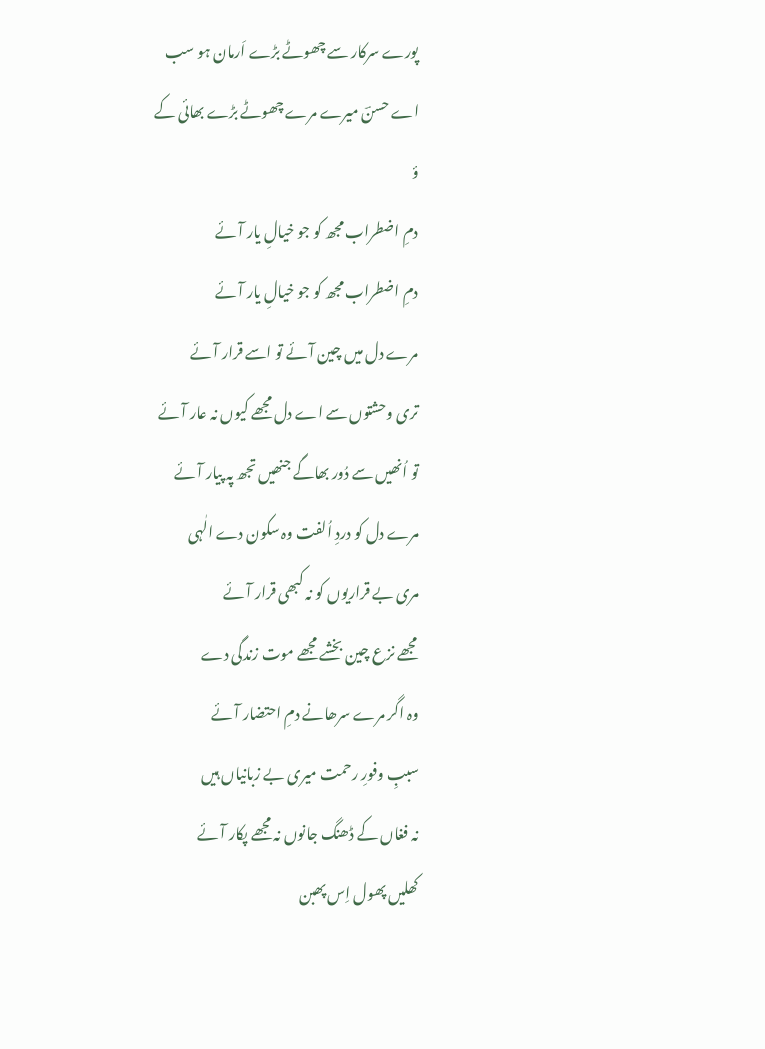پورے سرکار سے چھوٹے بڑے اَرمان ہو سب
اے حسنؔ میرے مرے چھوٹے بڑے بھائی کے
ؤ
دمِ اضطراب مجھ کو جو خیالِ یار آئے
دمِ اضطراب مجھ کو جو خیالِ یار آئے
مرے دل میں چین آئے تو اسے قرار آئے
تری وحشتوں سے اے دل مجھے کیوں نہ عار آئے
تو اُنھیں سے دُور بھاگے جنھیں تجھ پہ پیار آئے
مرے دل کو دردِ اُلفت وہ سکون دے الٰہی
مری بے قراریوں کو نہ کبھی قرار آئے
مجھے نزع چین بخشے مجھے موت زندگی دے
وہ اگر مرے سرھانے دمِ احتضار آئے
سببِ وفورِ رحمت میری بے زبانیاں ہیں
نہ فغاں کے ڈھنگ جانوں نہ مجھے پکار آئے
کھلیں پھول اِس پھبن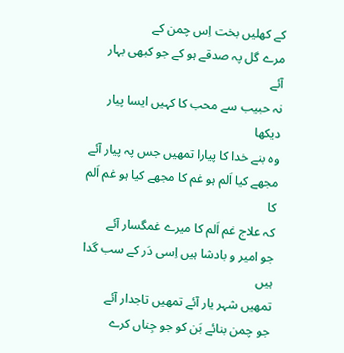کے کھلیں بخت اِس چمن کے
مرے گل پہ صدقے ہو کے جو کبھی بہار آئے
نہ حبیب سے محب کا کہیں ایسا پیار دیکھا
وہ بنے خدا کا پیارا تمھیں جس پہ پیار آئے
مجھے کیا اَلم ہو غم کا مجھے کیا ہو غم اَلم کا
کہ علاج غم اَلم کا میرے غمگسار آئے
جو امیر و بادشا ہیں اِسی دَر کے سب گدا ہیں
تمھیں شہر یار آئے تمھیں تاجدار آئے
جو چمن بنائے بَن کو جو جِناں کرے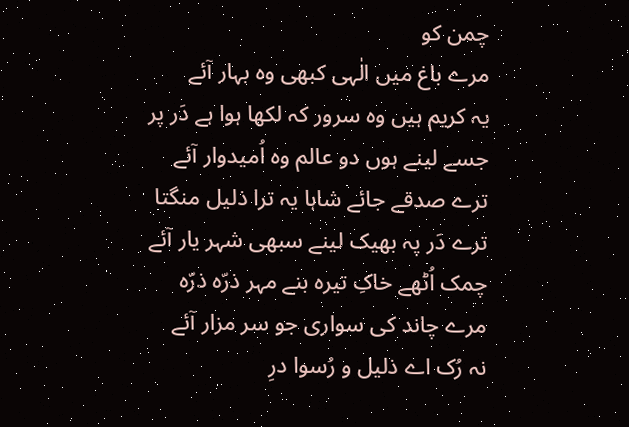چمن کو
مرے باغ میں الٰہی کبھی وہ بہار آئے
یہ کریم ہیں وہ سرور کہ لکھا ہوا ہے دَر پر
جسے لینے ہوں دو عالم وہ اُمیدوار آئے
ترے صدقے جائے شاہا یہ ترا ذلیل منگتا
ترے دَر پہ بھیک لینے سبھی شہر یار آئے
چمک اُٹھے خاکِ تیرہ بنے مہر ذرّہ ذرّہ
مرے چاند کی سواری جو سر مزار آئے
نہ رُک اے ذلیل و رُسوا درِ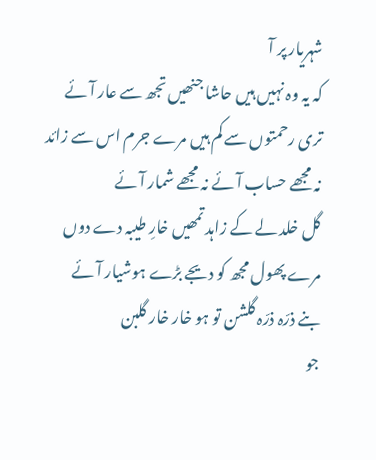شہریار پر آ
کہ یہ وہ نہیں ہیں حاشا جنھیں تجھ سے عار آئے
تری رحمتوں سے کم ہیں مرے جرم اس سے زائد
نہ مجھے حساب آئے نہ مجھے شمار آئے
گل خلد لے کے زاہد تمھیں خارِ طیبہ دے دوں
مرے پھول مجھ کو دیجے بڑے ہوشیار آئے
بنے ذرّہ ذرّہ گلشن تو ہو خار خار گلبن
جو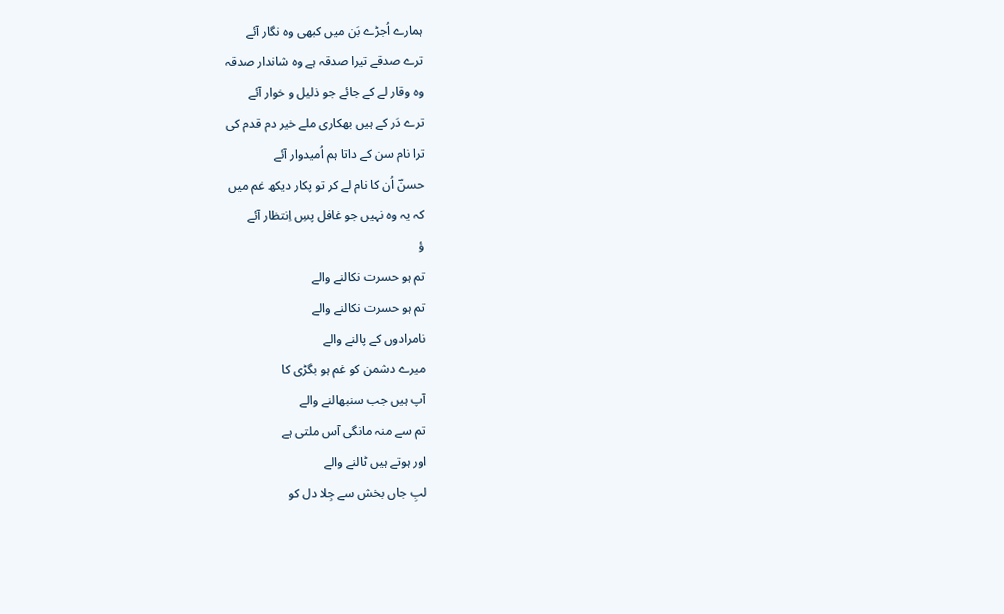ہمارے اُجڑے بَن میں کبھی وہ نگار آئے
ترے صدقے تیرا صدقہ ہے وہ شاندار صدقہ
وہ وقار لے کے جائے جو ذلیل و خوار آئے
ترے دَر کے ہیں بھکاری ملے خیر دم قدم کی
ترا نام سن کے داتا ہم اُمیدوار آئے
حسنؔ اُن کا نام لے کر تو پکار دیکھ غم میں
کہ یہ وہ نہیں جو غافل پسِ اِنتظار آئے
ؤ
تم ہو حسرت نکالنے والے
تم ہو حسرت نکالنے والے
نامرادوں کے پالنے والے
میرے دشمن کو غم ہو بگڑی کا
آپ ہیں جب سنبھالنے والے
تم سے منہ مانگی آس ملتی ہے
اور ہوتے ہیں ٹالنے والے
لبِ جاں بخش سے جِلا دل کو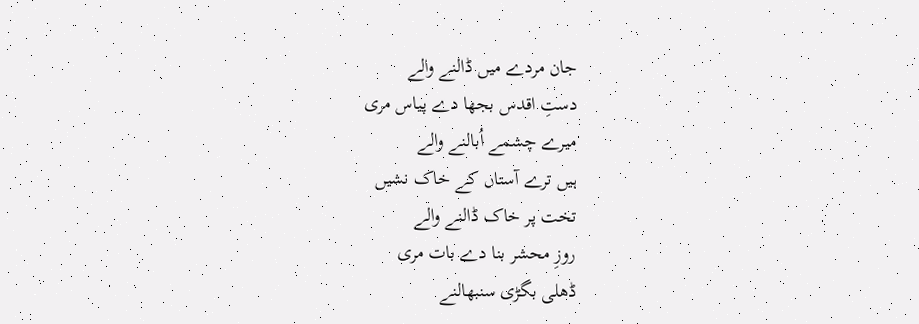جان مردے میں ڈالنے والے
دستِ اقدس بجھا دے پیاس مری
میرے چشمے اُبالنے والے
ہیں ترے آستاں کے خاک نشیں
تخت پر خاک ڈالنے والے
روزِ محشر بنا دے بات مری
ڈھلی بگڑی سنبھالنے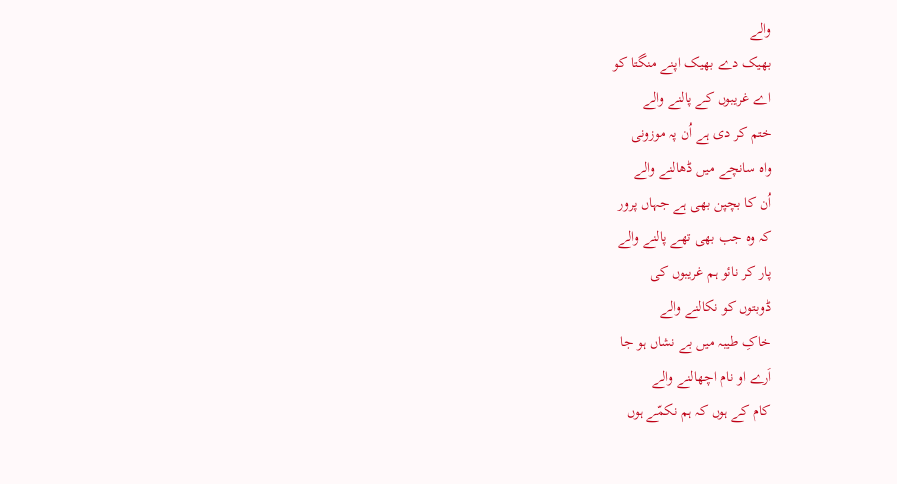والے
بھیک دے بھیک اپنے منگتا کو
اے غریبوں کے پالنے والے
ختم کر دی ہے اُن پہ موزونی
واہ سانچے میں ڈھالنے والے
اُن کا بچپن بھی ہے جہاں پرور
کہ وہ جب بھی تھے پالنے والے
پار کر نائو ہم غریبوں کی
ڈوبتوں کو نکالنے والے
خاکِ طیبہ میں بے نشاں ہو جا
اَرے او نام اچھالنے والے
کام کے ہوں کہ ہم نکمّے ہوں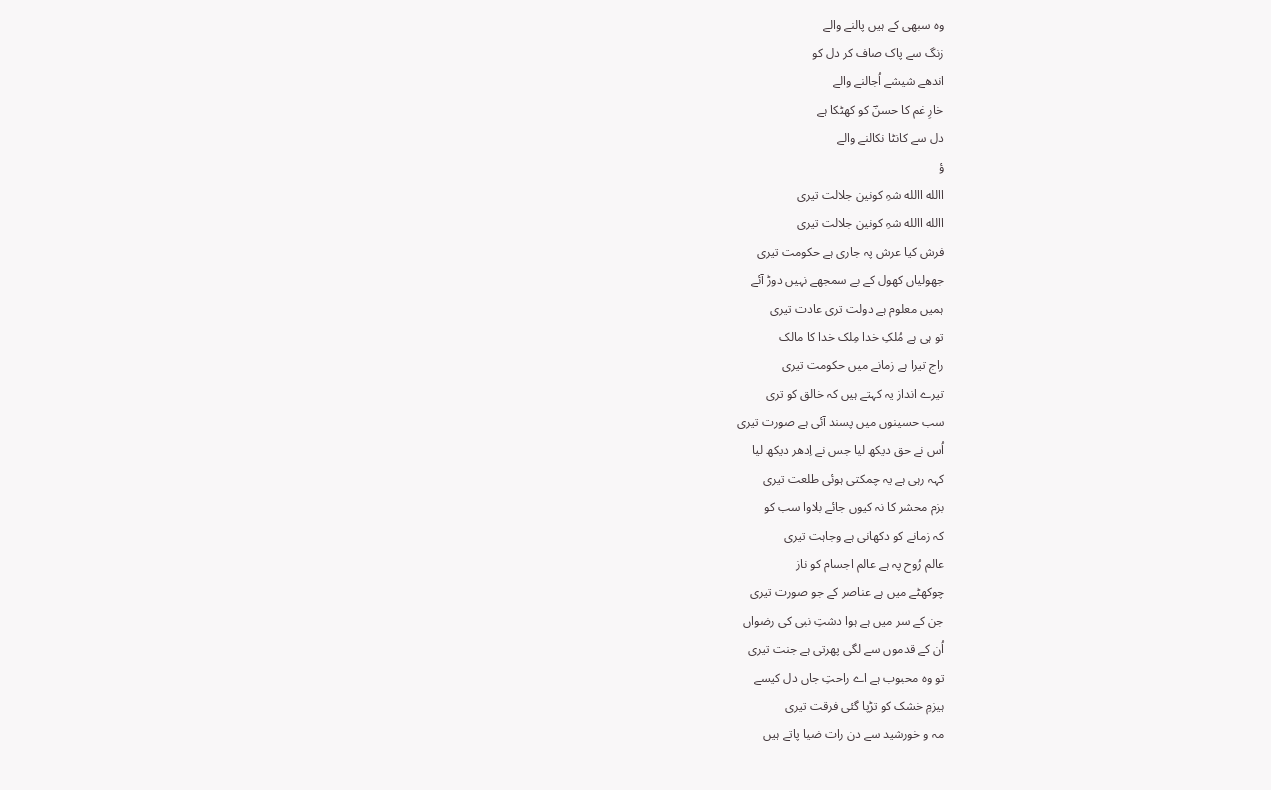وہ سبھی کے ہیں پالنے والے
زنگ سے پاک صاف کر دل کو
اندھے شیشے اُجالنے والے
خارِ غم کا حسنؔ کو کھٹکا ہے
دل سے کانٹا نکالنے والے
ؤ
االله االله شہِ کونین جلالت تیری
االله االله شہِ کونین جلالت تیری
فرش کیا عرش پہ جاری ہے حکومت تیری
جھولیاں کھول کے بے سمجھے نہیں دوڑ آئے
ہمیں معلوم ہے دولت تری عادت تیری
تو ہی ہے مُلکِ خدا مِلک خدا کا مالک
راج تیرا ہے زمانے میں حکومت تیری
تیرے انداز یہ کہتے ہیں کہ خالق کو تری
سب حسینوں میں پسند آئی ہے صورت تیری
اُس نے حق دیکھ لیا جس نے اِدھر دیکھ لیا
کہہ رہی ہے یہ چمکتی ہوئی طلعت تیری
بزم محشر کا نہ کیوں جائے بلاوا سب کو
کہ زمانے کو دکھانی ہے وجاہت تیری
عالم رُوح پہ ہے عالم اجسام کو ناز
چوکھٹے میں ہے عناصر کے جو صورت تیری
جن کے سر میں ہے ہوا دشتِ نبی کی رضواں
اُن کے قدموں سے لگی پھرتی ہے جنت تیری
تو وہ محبوب ہے اے راحتِ جاں دل کیسے
ہیزمِ خشک کو تڑپا گئی فرقت تیری
مہ و خورشید سے دن رات ضیا پاتے ہیں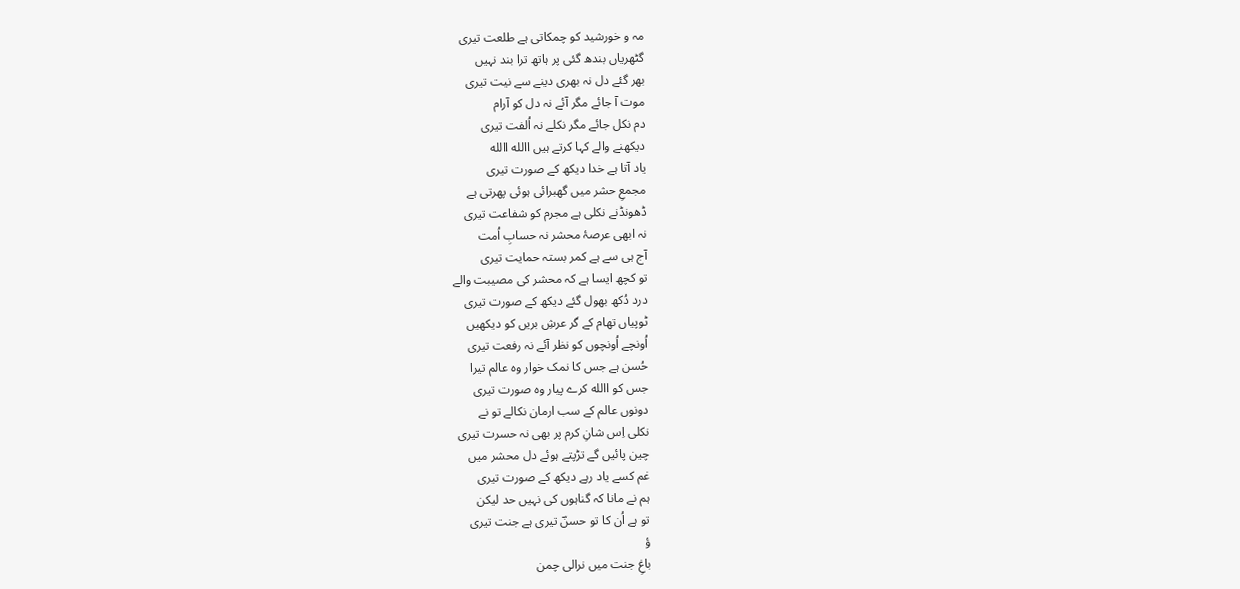مہ و خورشید کو چمکاتی ہے طلعت تیری
گٹھریاں بندھ گئی پر ہاتھ ترا بند نہیں
بھر گئے دل نہ بھری دینے سے نیت تیری
موت آ جائے مگر آئے نہ دل کو آرام
دم نکل جائے مگر نکلے نہ اُلفت تیری
دیکھنے والے کہا کرتے ہیں االله االله
یاد آتا ہے خدا دیکھ کے صورت تیری
مجمعِ حشر میں گھبرائی ہوئی پھرتی ہے
ڈھونڈنے نکلی ہے مجرم کو شفاعت تیری
نہ ابھی عرصۂ محشر نہ حسابِ اُمت
آج ہی سے ہے کمر بستہ حمایت تیری
تو کچھ ایسا ہے کہ محشر کی مصیبت والے
درد دُکھ بھول گئے دیکھ کے صورت تیری
ٹوپیاں تھام کے گر عرشِ بریں کو دیکھیں
اُونچے اُونچوں کو نظر آئے نہ رفعت تیری
حُسن ہے جس کا نمک خوار وہ عالم تیرا
جس کو االله کرے پیار وہ صورت تیری
دونوں عالم کے سب ارمان نکالے تو نے
نکلی اِس شانِ کرم پر بھی نہ حسرت تیری
چین پائیں گے تڑپتے ہوئے دل محشر میں
غم کسے یاد رہے دیکھ کے صورت تیری
ہم نے مانا کہ گناہوں کی نہیں حد لیکن
تو ہے اُن کا تو حسنؔ تیری ہے جنت تیری
ؤ
باغِ جنت میں نرالی چمن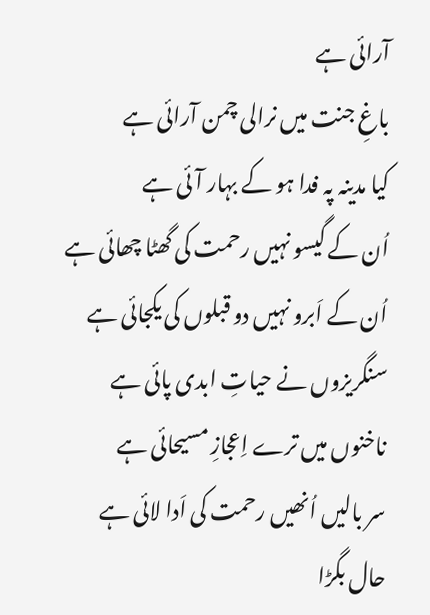آرائی ہے
باغِ جنت میں نرالی چمن آرائی ہے
کیا مدینہ پہ فدا ہو کے بہار آئی ہے
اُن کے گیسو نہیں رحمت کی گھٹا چھائی ہے
اُن کے اَبرو نہیں دو قبلوں کی یکجائی ہے
سنگریزوں نے حیاتِ ابدی پائی ہے
ناخنوں میں ترے اِعجازِ مسیحائی ہے
سر بالیں اُنھیں رحمت کی اَدا لائی ہے
حال بگڑا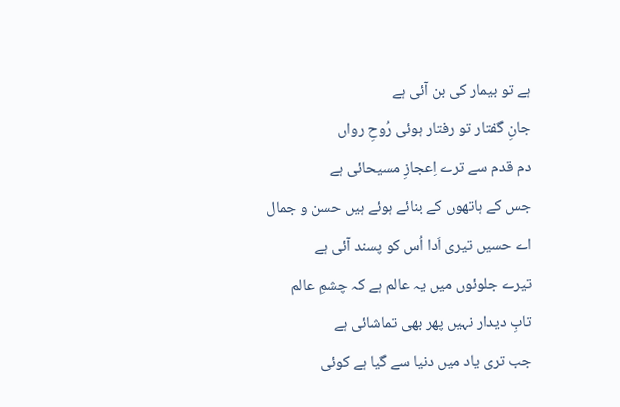ہے تو بیمار کی بن آئی ہے
جانِ گفتار تو رفتار ہوئی رُوحِ رواں
دم قدم سے ترے اِعجازِ مسیحائی ہے
جس کے ہاتھوں کے بنائے ہوئے ہیں حسن و جمال
اے حسیں تیری اَدا اُس کو پسند آئی ہے
تیرے جلوئوں میں یہ عالم ہے کہ چشمِ عالم
تابِ دیدار نہیں پھر بھی تماشائی ہے
جب تری یاد میں دنیا سے گیا ہے کوئی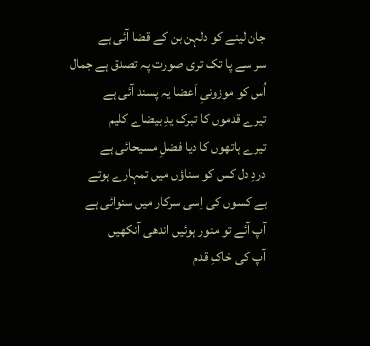جان لینے کو دلہن بن کے قضا آئی ہے
سر سے پا تک تری صورت پہ تصدق ہے جمال
اُس کو موزونیِ اَعضا یہ پسند آئی ہے
تیرے قدموں کا تبرک یدِ بیضاے کلیم
تیرے ہاتھوں کا دیا فضلِ مسیحائی ہے
دردِ دل کس کو سناؤں میں تمہارے ہوتے
بے کسوں کی اِسی سرکار میں سنوائی ہے
آپ آئے تو منور ہوئیں اندھی آنکھیں
آپ کی خاکِ قدم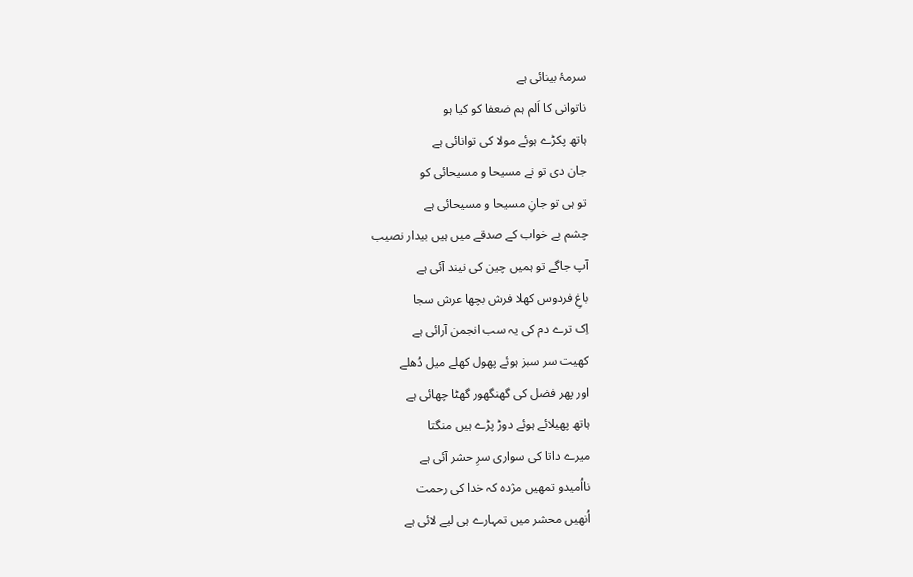سرمۂ بینائی ہے
ناتوانی کا اَلم ہم ضعفا کو کیا ہو
ہاتھ پکڑے ہوئے مولا کی توانائی ہے
جان دی تو نے مسیحا و مسیحائی کو
تو ہی تو جانِ مسیحا و مسیحائی ہے
چشم بے خواب کے صدقے میں ہیں بیدار نصیب
آپ جاگے تو ہمیں چین کی نیند آئی ہے
باغِ فردوس کھلا فرش بچھا عرش سجا
اِک ترے دم کی یہ سب انجمن آرائی ہے
کھیت سر سبز ہوئے پھول کھلے میل دُھلے
اور پھر فضل کی گھنگھور گھٹا چھائی ہے
ہاتھ پھیلائے ہوئے دوڑ پڑے ہیں منگتا
میرے داتا کی سواری سرِ حشر آئی ہے
نااُمیدو تمھیں مژدہ کہ خدا کی رحمت
اُنھیں محشر میں تمہارے ہی لیے لائی ہے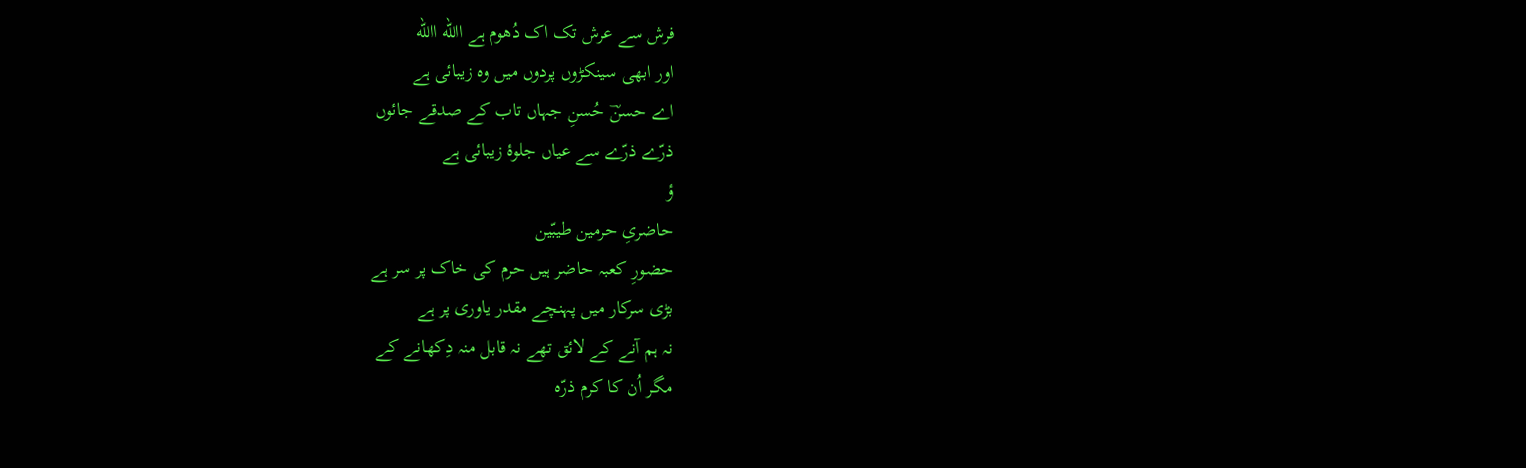فرش سے عرش تک اک دُھوم ہے االله االله
اور ابھی سینکڑوں پردوں میں وہ زیبائی ہے
اے حسنؔ حُسنِ جہاں تاب کے صدقے جائوں
ذرّے ذرّے سے عیاں جلوۂ زیبائی ہے
ؤ
حاضریِ حرمین طیبّین
حضورِ کعبہ حاضر ہیں حرم کی خاک پر سر ہے
بڑی سرکار میں پہنچے مقدر یاوری پر ہے
نہ ہم آنے کے لائق تھے نہ قابل منہ دِکھانے کے
مگر اُن کا کرم ذرّہ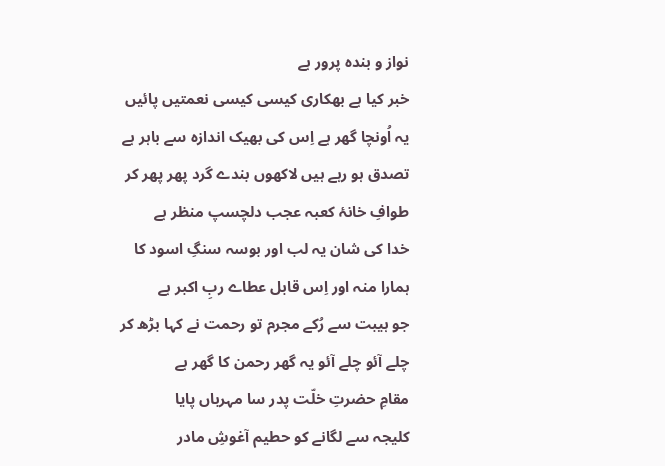نواز و بندہ پرور ہے
خبر کیا ہے بھکاری کیسی کیسی نعمتیں پائیں
یہ اُونچا گھر ہے اِس کی بھیک اندازہ سے باہر ہے
تصدق ہو رہے ہیں لاکھوں بندے گرد پھر پھر کر
طوافِ خانۂ کعبہ عجب دلچسپ منظر ہے
خدا کی شان یہ لب اور بوسہ سنگِ اسود کا
ہمارا منہ اور اِس قابل عطاے ربِ اکبر ہے
جو ہیبت سے رُکے مجرم تو رحمت نے کہا بڑھ کر
چلے آئو چلے آئو یہ گھر رحمن کا گھر ہے
مقامِ حضرتِ خلّت پدر سا مہرباں پایا
کلیجہ سے لگانے کو حطیم آغوشِ مادر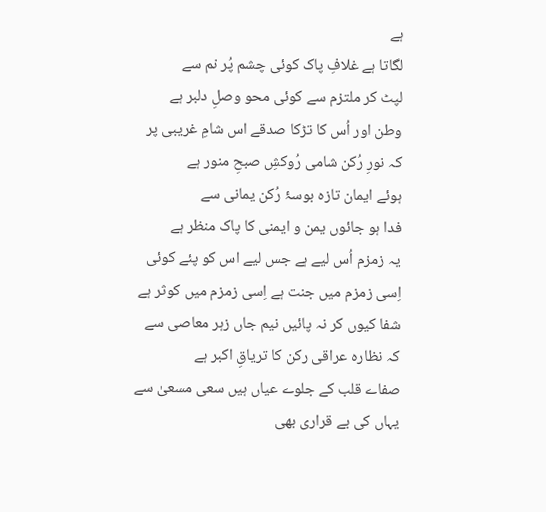ہے
لگاتا ہے غلافِ پاک کوئی چشم پُر نم سے
لپٹ کر ملتزم سے کوئی محو وصلِ دلبر ہے
وطن اور اُس کا تڑکا صدقے اس شامِ غریبی پر
کہ نورِ رُکن شامی رُوکشِ صبحِ منور ہے
ہوئے ایمان تازہ بوسۂ رُکن یمانی سے
فدا ہو جائوں یمن و ایمنی کا پاک منظر ہے
یہ زمزم اُس لیے ہے جس لیے اس کو پئے کوئی
اِسی زمزم میں جنت ہے اِسی زمزم میں کوثر ہے
شفا کیوں کر نہ پائیں نیم جاں زہر معاصی سے
کہ نظارہ عراقی رکن کا تریاقِ اکبر ہے
صفاے قلب کے جلوے عیاں ہیں سعی مسعیٰ سے
یہاں کی بے قراری بھی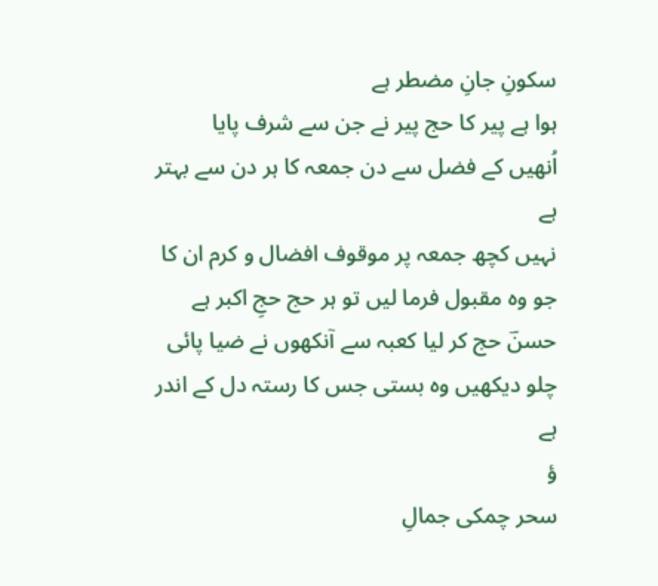سکونِ جانِ مضطر ہے
ہوا ہے پیر کا حج پیر نے جن سے شرف پایا
اُنھیں کے فضل سے دن جمعہ کا ہر دن سے بہتر ہے
نہیں کچھ جمعہ پر موقوف افضال و کرم ان کا
جو وہ مقبول فرما لیں تو ہر حج حجِ اکبر ہے
حسنؔ حج کر لیا کعبہ سے آنکھوں نے ضیا پائی
چلو دیکھیں وہ بستی جس کا رستہ دل کے اندر ہے
ؤ
سحر چمکی جمالِ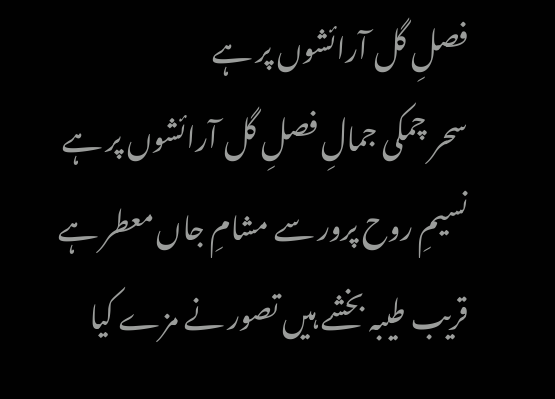فصلِ گل آرائشوں پر ہے
سحر چمکی جمالِ فصلِ گل آرائشوں پر ہے
نسیمِ روح پرور سے مشامِ جاں معطر ہے
قریب طیبہ بخشے ہیں تصور نے مزے کیا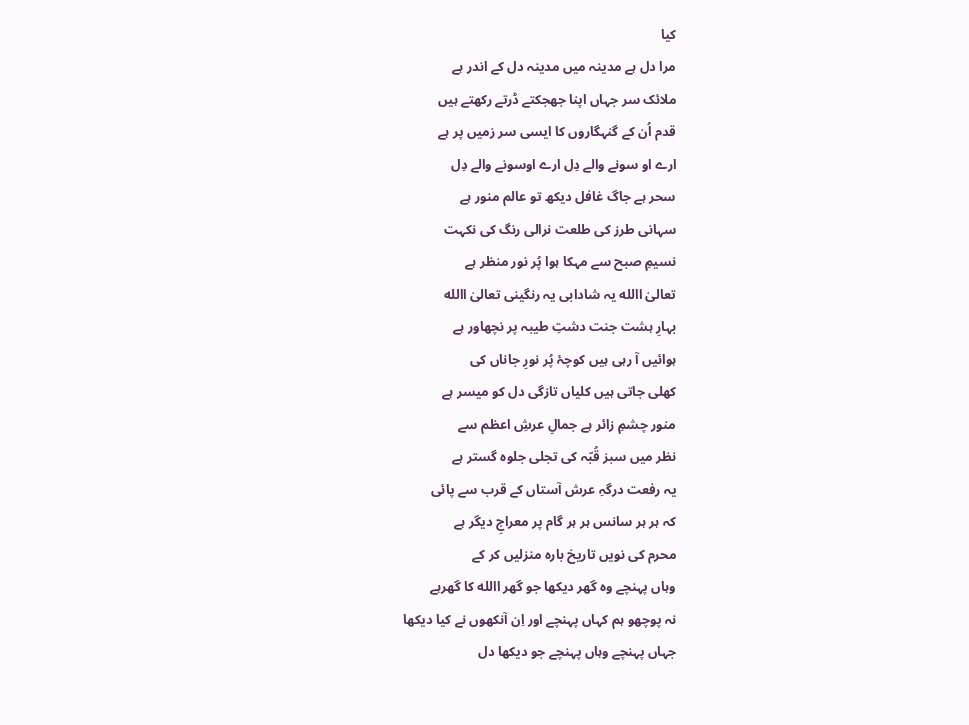کیا
مرا دل ہے مدینہ میں مدینہ دل کے اندر ہے
ملائک سر جہاں اپنا جھجکتے ڈرتے رکھتے ہیں
قدم اُن کے گنہگاروں کا ایسی سر زمیں پر ہے
ارے او سونے والے دِل ارے اوسونے والے دِل
سحر ہے جاگ غافل دیکھ تو عالم منور ہے
سہانی طرز کی طلعت نرالی رنگ کی نکہت
نسیمِ صبح سے مہکا ہوا پُر نور منظر ہے
تعالیٰ االله یہ شادابی یہ رنگینی تعالیٰ االله
بہارِ ہشت جنت دشتِ طیبہ پر نچھاور ہے
ہوائیں آ رہی ہیں کوچۂ پُر نورِ جاناں کی
کھلی جاتی ہیں کلیاں تازگی دل کو میسر ہے
منور چشمِ زائر ہے جمالِ عرشِ اعظم سے
نظر میں سبز قُبّہ کی تجلی جلوہ گستر ہے
یہ رفعت درگہِ عرش آستاں کے قرب سے پائی
کہ ہر ہر سانس ہر ہر گام پر معراجِ دیگر ہے
محرم کی نویں تاریخ بارہ منزلیں کر کے
وہاں پہنچے وہ گھر دیکھا جو گھر االله کا گھرہے
نہ پوچھو ہم کہاں پہنچے اور اِن آنکھوں نے کیا دیکھا
جہاں پہنچے وہاں پہنچے جو دیکھا دل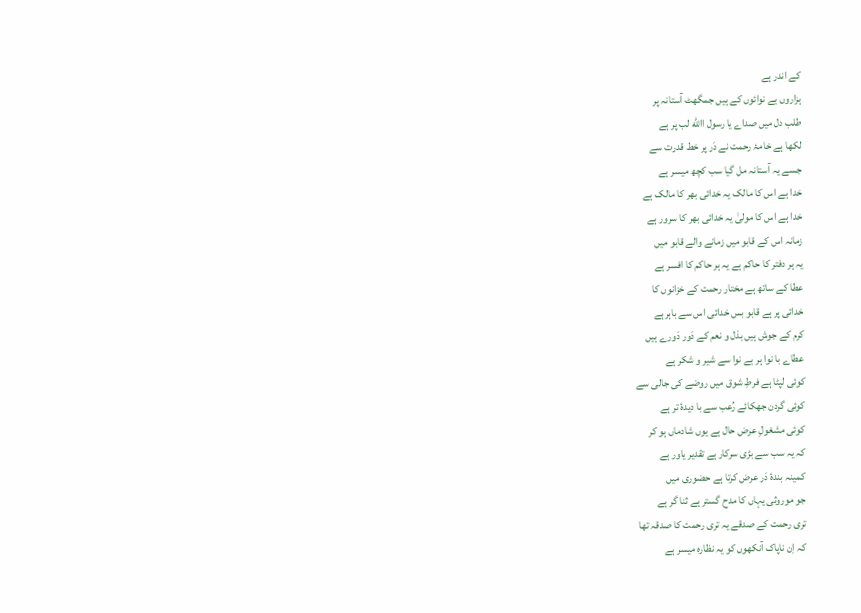کے اندر ہے
ہزاروں بے نوائوں کے ہیں جمگھٹ آستانہ پر
طلب دل میں صداے یا رسول االله لب پر ہے
لکھا ہے خامۂ رحمت نے دَر پر خط قدرت سے
جسے یہ آستانہ مل گیا سب کچھ میسر ہے
خدا ہے اس کا مالک یہ خدائی بھر کا مالک ہے
خدا ہے اس کا مولیٰ یہ خدائی بھر کا سرور ہے
زمانہ اس کے قابو میں زمانے والے قابو میں
یہ ہر دفتر کا حاکم ہے یہ ہر حاکم کا افسر ہے
عطا کے ساتھ ہے مختار رحمت کے خزانوں کا
خدائی پر ہے قابو بس خدائی اس سے باہرہے
کرم کے جوش ہیں بذل و نعم کے دَور دَورے ہیں
عطاے با نوا ہر بے نوا سے شیر و شکر ہے
کوئی لپٹا ہے فرطِ شوق میں روضے کی جالی سے
کوئی گردن جھکائے رُعب سے با دیدۂ تر ہے
کوئی مشغولِ عرض حال ہے یوں شادماں ہو کر
کہ یہ سب سے بڑی سرکار ہے تقدیر یاور ہے
کمینہ بندۂ دَر عرض کرتا ہے حضوری میں
جو موروثی یہاں کا مدح گستر ہے ثنا گر ہے
تری رحمت کے صدقے یہ تری رحمت کا صدقہ تھا
کہ اِن ناپاک آنکھوں کو یہ نظارہ میسر ہے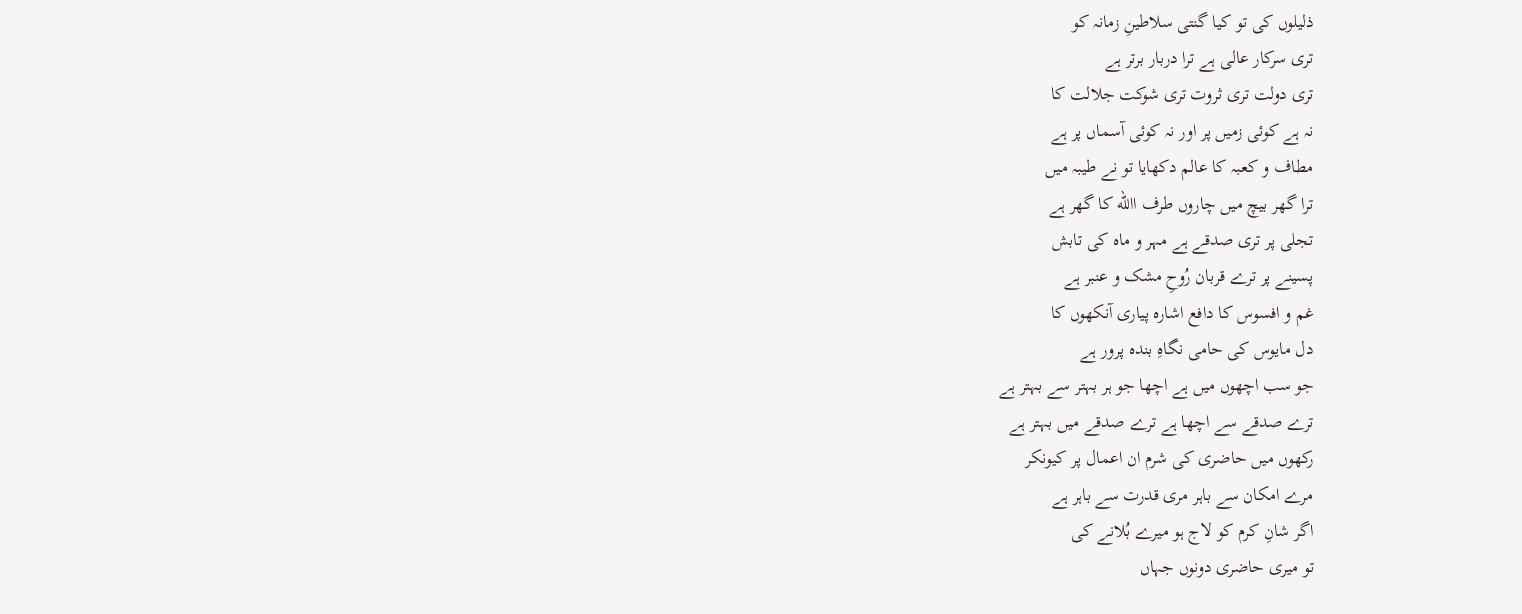ذلیلوں کی تو کیا گنتی سلاطینِ زمانہ کو
تری سرکار عالی ہے ترا دربار برتر ہے
تری دولت تری ثروت تری شوکت جلالت کا
نہ ہے کوئی زمیں پر اور نہ کوئی آسماں پر ہے
مطاف و کعبہ کا عالم دکھایا تو نے طیبہ میں
ترا گھر بیچ میں چاروں طرف االله کا گھر ہے
تجلی پر تری صدقے ہے مہر و ماہ کی تابش
پسینے پر ترے قربان رُوحِ مشک و عنبر ہے
غم و افسوس کا دافع اشارہ پیاری آنکھوں کا
دل مایوس کی حامی نگاہِ بندہ پرور ہے
جو سب اچھوں میں ہے اچھا جو ہر بہتر سے بہتر ہے
ترے صدقے سے اچھا ہے ترے صدقے میں بہتر ہے
رکھوں میں حاضری کی شرم ان اعمال پر کیونکر
مرے امکان سے باہر مری قدرت سے باہر ہے
اگر شانِ کرم کو لاج ہو میرے بُلانے کی
تو میری حاضری دونوں جہاں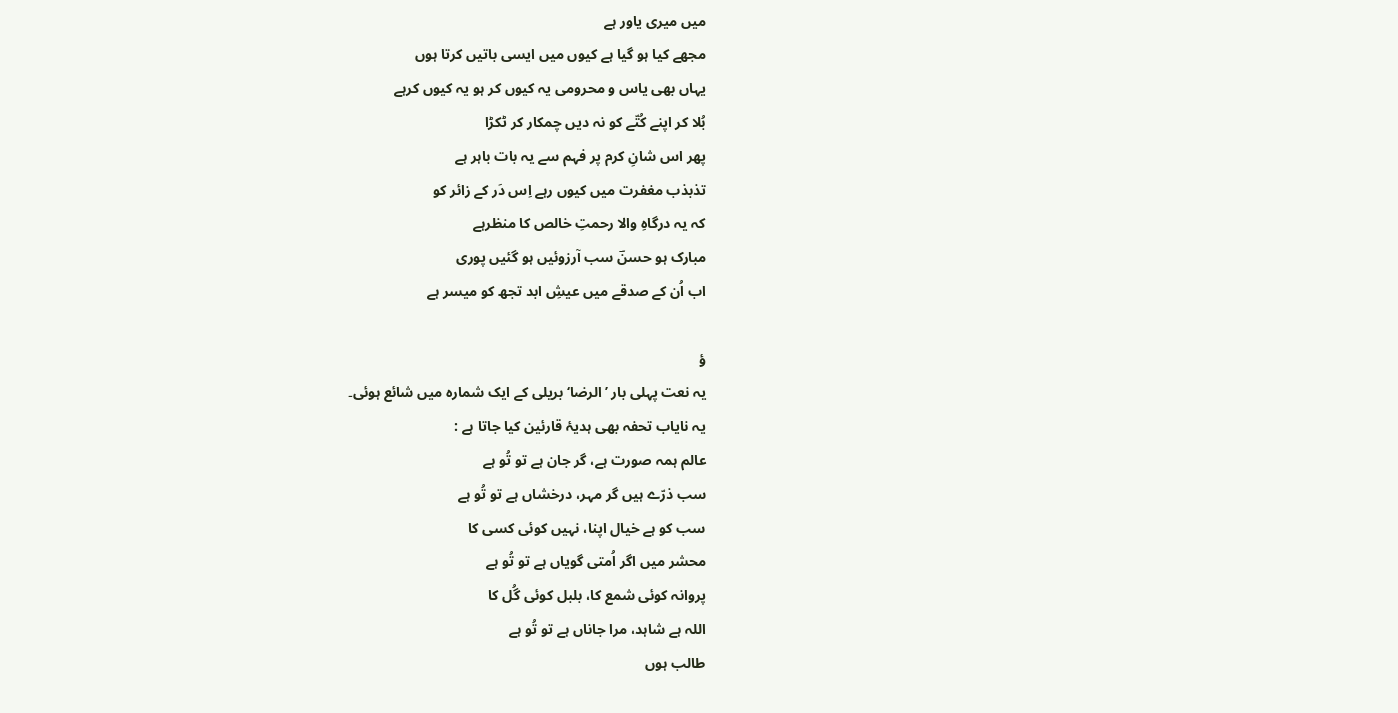میں میری یاور ہے
مجھے کیا ہو گیا ہے کیوں میں ایسی باتیں کرتا ہوں
یہاں بھی یاس و محرومی یہ کیوں کر ہو یہ کیوں کرہے
بُلا کر اپنے کُتّے کو نہ دیں چمکار کر ٹکڑا
پھر اس شانِ کرم پر فہم سے یہ بات باہر ہے
تذبذب مغفرت میں کیوں رہے اِس دَر کے زائر کو
کہ یہ درگاہِ والا رحمتِ خالص کا منظرہے
مبارک ہو حسنؔ سب آرزوئیں ہو گئیں پوری
اب اُن کے صدقے میں عیشِ ابد تجھ کو میسر ہے

ؤ
یہ نعت پہلی بار ’الرضا‘ بریلی کے ایک شمارہ میں شائع ہوئی۔
یہ نایاب تحفہ بھی ہدیۂ قارئین کیا جاتا ہے :
عالم ہمہ صورت ہے، گر جان ہے تو تُو ہے
سب ذرّے ہیں گر مہر، درخشاں ہے تو تُو ہے
سب کو ہے خیال اپنا، نہیں کوئی کسی کا
محشر میں اگر اُمتی گویاں ہے تو تُو ہے
پروانہ کوئی شمع کا، بلبل کوئی گُل کا
اللہ ہے شاہد، مرا جاناں ہے تو تُو ہے
طالب ہوں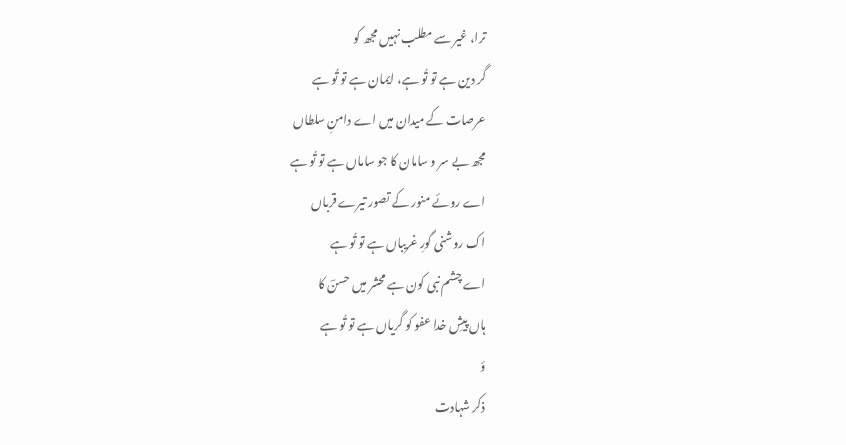ترا، غیر سے مطلب نہیں مجھ کو
گر دین ہے تو تُو ہے، ایمان ہے تو تُو ہے
عرصات کے میدان میں اے دامنِ سلطاں
مجھ بے سر و سامان کا جو ساماں ہے تو تُو ہے
اے روئے منور کے تصور تیرے قرباں
اک روشنی گورِ غریباں ہے تو تُو ہے
اے چشم نبی کون ہے محشر میں حسنؔ کا
ہاں پیشِ خدا عفو کو گریاں ہے تو تُو ہے
ؤ
ذکر شہادت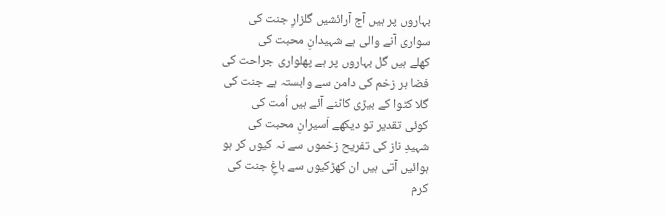بہاروں پر ہیں آج آرائشیں گلزارِ جنت کی
سواری آنے والی ہے شہیدانِ محبت کی
کھلے ہیں گل بہاروں پر ہے پھلواری جراحت کی
فضا ہر زخم کی دامن سے وابستہ ہے جنت کی
گلا کٹوا کے بیڑی کاٹنے آئے ہیں اُمت کی
کوئی تقدیر تو دیکھے اَسیرانِ محبت کی
شہیدِ ناز کی تفریح زخموں سے نہ کیوں کر ہو
ہوائیں آتی ہیں ان کھڑکیوں سے باغِ جنت کی
کرم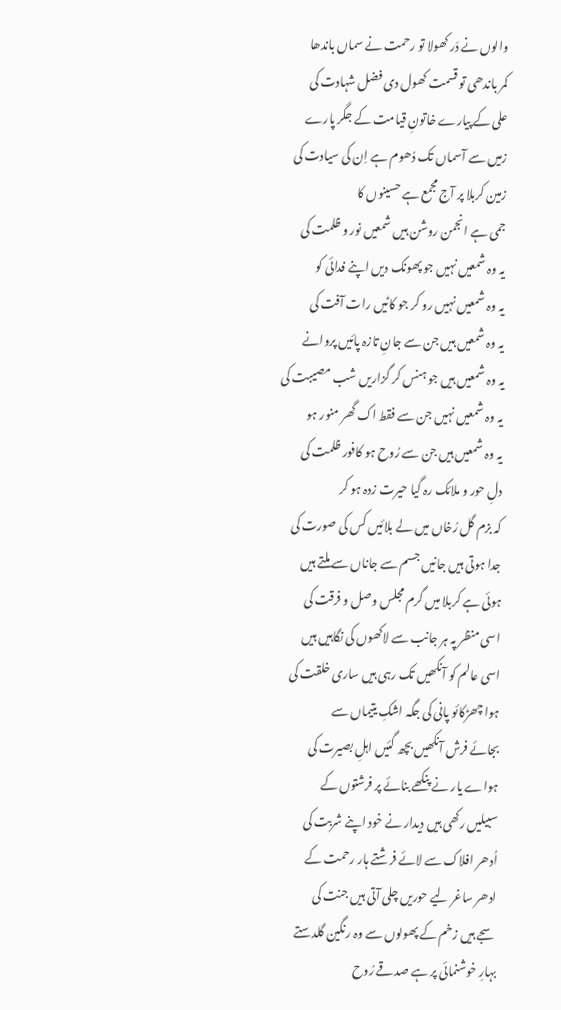والوں نے دَر کھولا تو رحمت نے سماں باندھا
کمر باندھی تو قسمت کھول دی فضل شہادت کی
علی کے پیارے خاتونِ قیامت کے جگر پارے
زمیں سے آسماں تک دُھوم ہے اِن کی سیادت کی
زمین کربلا پر آج مجمع ہے حسینوں کا
جمی ہے انجمن روشن ہیں شمعیں نور و ظلمت کی
یہ وہ شمعیں نہیں جو پھونک دیں اپنے فدائی کو
یہ وہ شمعیں نہیں رو کر جو کاٹیں رات آفت کی
یہ وہ شمعیں ہیں جن سے جانِ تازہ پائیں پروانے
یہ وہ شمعیں ہیں جو ہنس کر گزاریں شب مصیبت کی
یہ وہ شمعیں نہیں جن سے فقط اک گھر منور ہو
یہ وہ شمعیں ہیں جن سے رُوح ہو کافور ظلمت کی
دلِ حور و ملائک رہ گیا حیرت زدہ ہو کر
کہ بزم گل رُخاں میں لے بلائیں کس کی صورت کی
جدا ہوتی ہیں جانیں جسم سے جاناں سے ملتے ہیں
ہوئی ہے کربلا میں گرم مجلس وصل و فرقت کی
اسی منظر پہ ہر جانب سے لاکھوں کی نگاہیں ہیں
اسی عالم کو آنکھیں تک رہی ہیں ساری خلقت کی
ہوا چھڑکائو پانی کی جگہ اشکِ یتیماں سے
بجائے فرش آنکھیں بچھ گئیں اہلِ بصیرت کی
ہواے یار نے پنکھے بنائے پر فرشتوں کے
سبیلیں رکھی ہیں دیدار نے خود اپنے شربت کی
اُدھر افلاک سے لائے فرشتے ہار رحمت کے
ادھر ساغر لیے حوریں چلی آتی ہیں جنت کی
سجے ہیں زخم کے پھولوں سے وہ رنگین گلدستے
بہارِ خوشنمائی پر ہے صدقے رُوح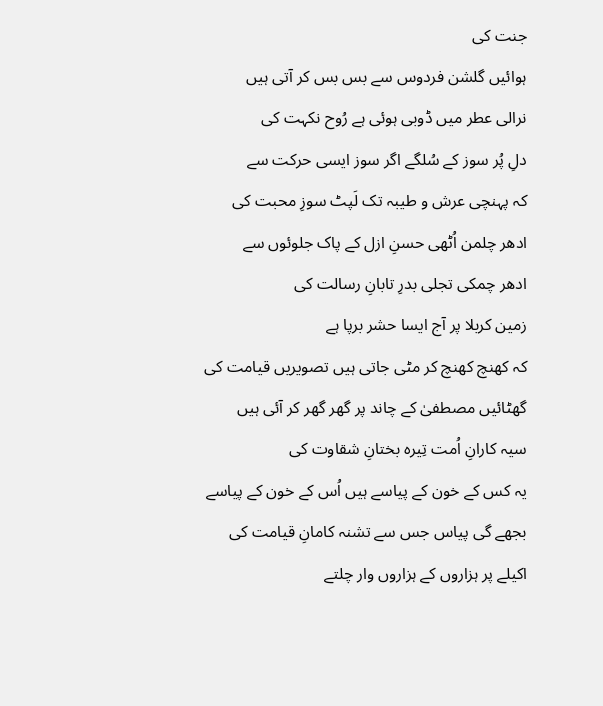جنت کی
ہوائیں گلشن فردوس سے بس بس کر آتی ہیں
نرالی عطر میں ڈوبی ہوئی ہے رُوح نکہت کی
دلِ پُر سوز کے سُلگے اگر سوز ایسی حرکت سے
کہ پہنچی عرش و طیبہ تک لَپٹ سوزِ محبت کی
ادھر چلمن اُٹھی حسنِ ازل کے پاک جلوئوں سے
ادھر چمکی تجلی بدرِ تابانِ رسالت کی
زمین کربلا پر آج ایسا حشر برپا ہے
کہ کھنچ کھنچ کر مٹی جاتی ہیں تصویریں قیامت کی
گھٹائیں مصطفیٰ کے چاند پر گھر گھر کر آئی ہیں
سیہ کارانِ اُمت تِیرہ بختانِ شقاوت کی
یہ کس کے خون کے پیاسے ہیں اُس کے خون کے پیاسے
بجھے گی پیاس جس سے تشنہ کامانِ قیامت کی
اکیلے پر ہزاروں کے ہزاروں وار چلتے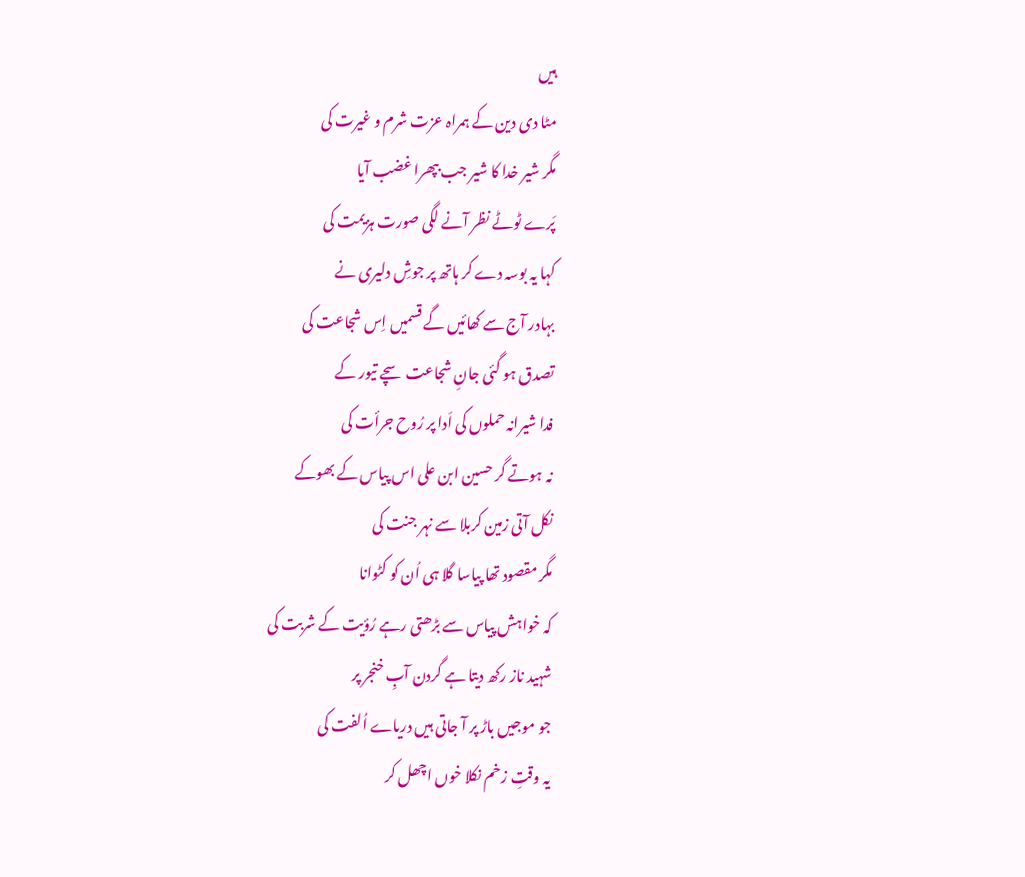ہیں
مٹا دی دین کے ہمراہ عزت شرم و غیرت کی
مگر شیر خدا کا شیر جب بپھرا غضب آیا
پَرے ٹوٹے نظر آنے لگی صورت ہزیمت کی
کہا یہ بوسہ دے کر ہاتھ پر جوشِ دلیری نے
بہادر آج سے کھائیں گے قسمیں اِس شجاعت کی
تصدق ہو گئی جانِ شجاعت سچے تیور کے
فدا شیرانہ حملوں کی اَدا پر رُوح جرأت کی
نہ ہوتے گر حسین ابن علی اس پیاس کے بھوکے
نکل آتی زمین کربلا سے نہر جنت کی
مگر مقصود تھا پیاسا گلا ہی اُن کو کٹوانا
کہ خواہش پیاس سے بڑھتی رہے رُؤیت کے شربت کی
شہید ناز رکھ دیتا ہے گردن آبِ خنجر پر
جو موجیں باڑ پر آ جاتی ہیں دریاے اُلفت کی
یہ وقتِ زخم نکلا خوں اچھل کر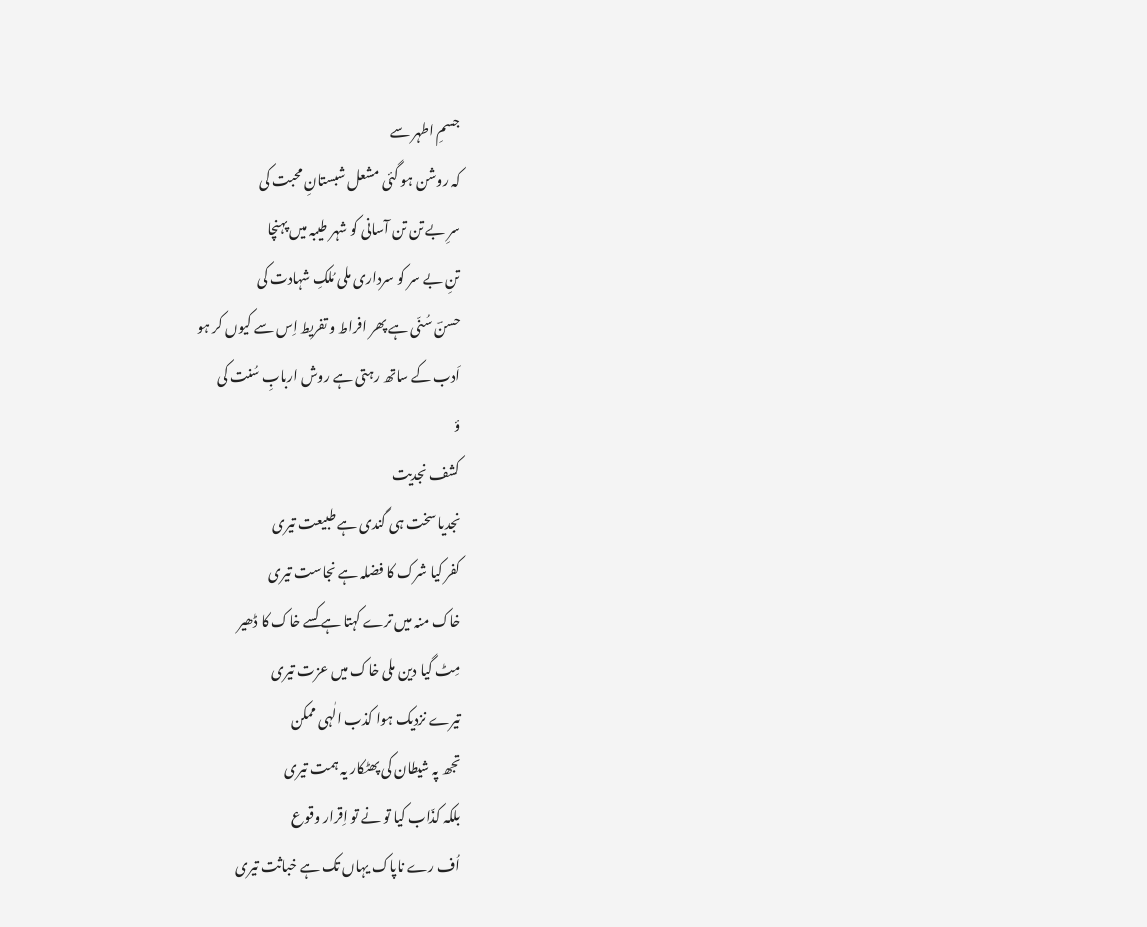جسمِ اطہر سے
کہ روشن ہو گئی مشعل شبستانِ محبت کی
سرِ بے تن تن آسانی کو شہر طیبہ میں پہنچا
تنِ بے سر کو سرداری ملی مُلکِ شہادت کی
حسنؔ سُنّی ہے پھر افراط و تفریط اِس سے کیوں کر ہو
اَدب کے ساتھ رہتی ہے روش اربابِ سُنت کی
ؤ
کشف نجدیت
نجدیا سخت ہی گندی ہے طبیعت تیری
کفر کیا شرک کا فضلہ ہے نجاست تیری
خاک منہ میں ترے کہتا ہے کسے خاک کا ڈھیر
مِٹ گیا دین ملی خاک میں عزت تیری
تیرے نزدیک ہوا کذب الٰہی ممکن
تجھ پہ شیطان کی پھٹکار یہ ہمت تیری
بلکہ کذّاب کیا تو نے تو اِقرار وقوع
اُف رے ناپاک یہاں تک ہے خباثت تیری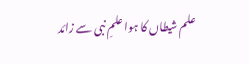علم شیطاں کا ہوا علمِ نبی سے زائد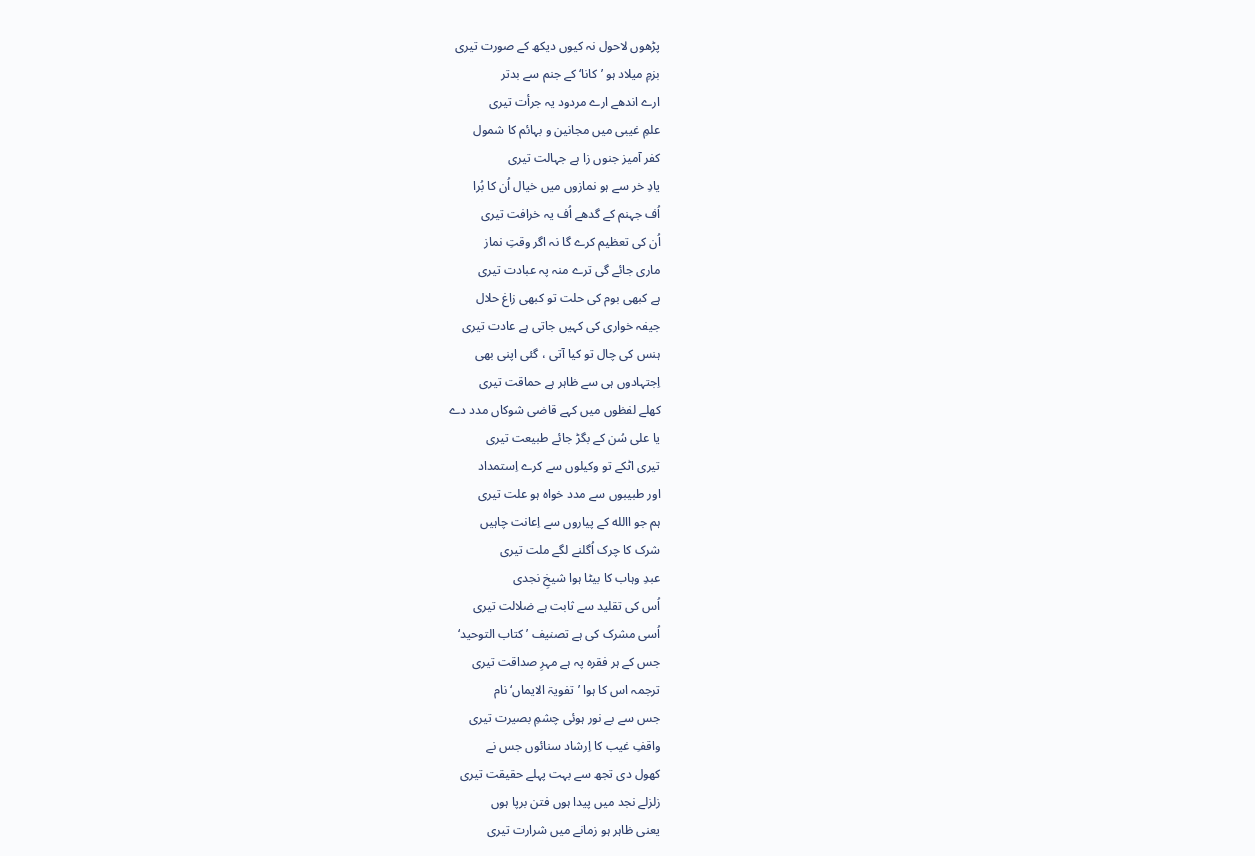پڑھوں لاحول نہ کیوں دیکھ کے صورت تیری
بزمِ میلاد ہو ’کانا‘ کے جنم سے بدتر
ارے اندھے ارے مردود یہ جرأت تیری
علمِ غیبی میں مجانین و بہائم کا شمول
کفر آمیز جنوں زا ہے جہالت تیری
یادِ خر سے ہو نمازوں میں خیال اُن کا بُرا
اُف جہنم کے گدھے اُف یہ خرافت تیری
اُن کی تعظیم کرے گا نہ اگر وقتِ نماز
ماری جائے گی ترے منہ پہ عبادت تیری
ہے کبھی بوم کی حلت تو کبھی زاغ حلال
جیفہ خواری کی کہیں جاتی ہے عادت تیری
ہنس کی چال تو کیا آتی ، گئی اپنی بھی
اِجتہادوں ہی سے ظاہر ہے حماقت تیری
کھلے لفظوں میں کہے قاضی شوکاں مدد دے
یا علی سُن کے بگڑ جائے طبیعت تیری
تیری اٹکے تو وکیلوں سے کرے اِستمداد
اور طبیبوں سے مدد خواہ ہو علت تیری
ہم جو االله کے پیاروں سے اِعانت چاہیں
شرک کا چرک اُگلنے لگے ملت تیری
عبدِ وہاب کا بیٹا ہوا شیخِ نجدی
اُس کی تقلید سے ثابت ہے ضلالت تیری
اُسی مشرک کی ہے تصنیف ’کتاب التوحید‘
جس کے ہر فقرہ پہ ہے مہرِ صداقت تیری
ترجمہ اس کا ہوا ’تفویۃ الایماں‘ نام
جس سے بے نور ہوئی چشمِ بصیرت تیری
واقفِ غیب کا اِرشاد سنائوں جس نے
کھول دی تجھ سے بہت پہلے حقیقت تیری
زلزلے نجد میں پیدا ہوں فتن برپا ہوں
یعنی ظاہر ہو زمانے میں شرارت تیری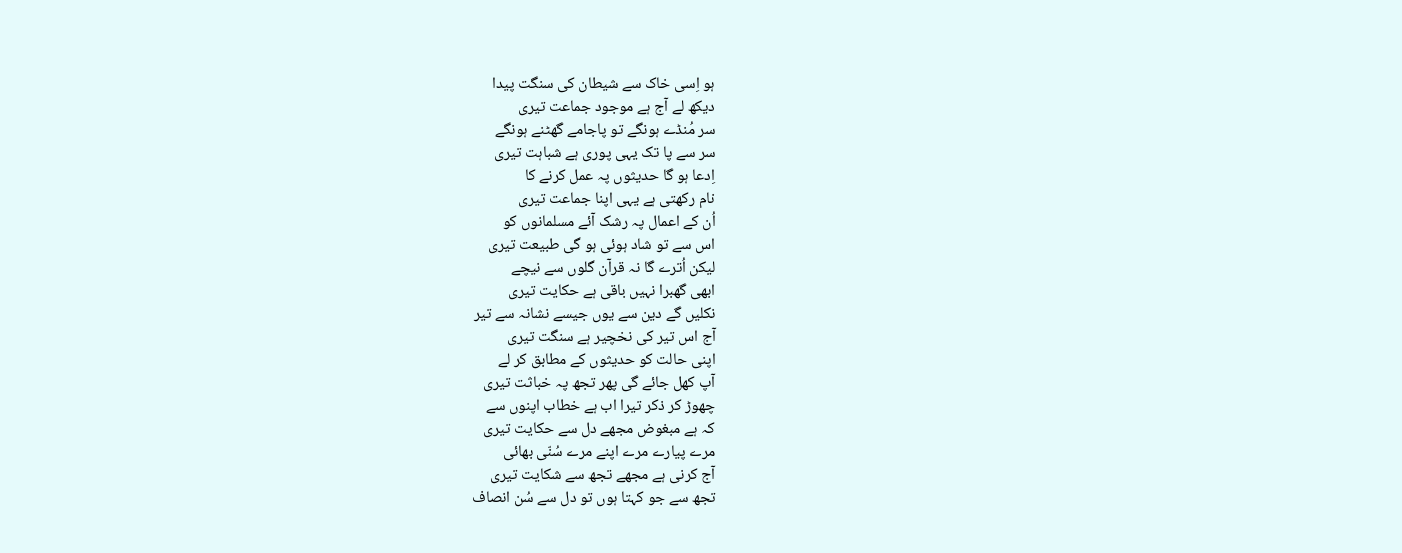ہو اِسی خاک سے شیطان کی سنگت پیدا
دیکھ لے آج ہے موجود جماعت تیری
سر مُنڈے ہونگے تو پاجامے گھٹنے ہونگے
سر سے پا تک یہی پوری ہے شباہت تیری
اِدعا ہو گا حدیثوں پہ عمل کرنے کا
نام رکھتی ہے یہی اپنا جماعت تیری
اُن کے اعمال پہ رشک آئے مسلمانوں کو
اس سے تو شاد ہوئی ہو گی طبیعت تیری
لیکن اُترے گا نہ قرآن گلوں سے نیچے
ابھی گھبرا نہیں باقی ہے حکایت تیری
نکلیں گے دین سے یوں جیسے نشانہ سے تیر
آج اس تیر کی نخچیر ہے سنگت تیری
اپنی حالت کو حدیثوں کے مطابق کر لے
آپ کھل جائے گی پھر تجھ پہ خباثت تیری
چھوڑ کر ذکر تیرا اب ہے خطاب اپنوں سے
کہ ہے مبغوض مجھے دل سے حکایت تیری
مرے پیارے مرے اپنے مرے سُنّی بھائی
آج کرنی ہے مجھے تجھ سے شکایت تیری
تجھ سے جو کہتا ہوں تو دل سے سُن انصاف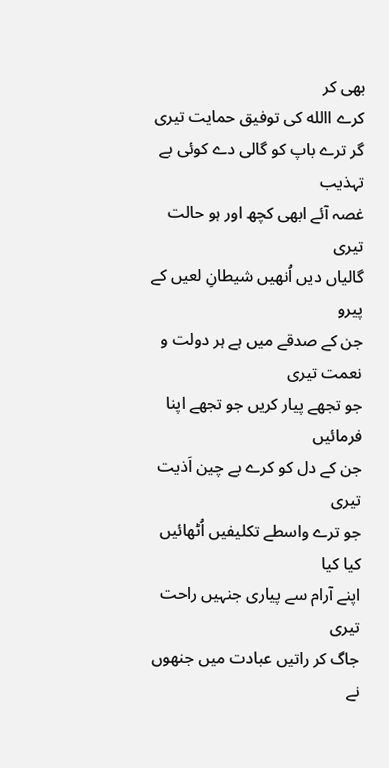بھی کر
کرے االله کی توفیق حمایت تیری
گر ترے باپ کو گالی دے کوئی بے تہذیب
غصہ آئے ابھی کچھ اور ہو حالت تیری
گالیاں دیں اُنھیں شیطانِ لعیں کے پیرو
جن کے صدقے میں ہے ہر دولت و نعمت تیری
جو تجھے پیار کریں جو تجھے اپنا فرمائیں
جن کے دل کو کرے بے چین اَذیت تیری
جو ترے واسطے تکلیفیں اُٹھائیں کیا کیا
اپنے آرام سے پیاری جنہیں راحت تیری
جاگ کر راتیں عبادت میں جنھوں نے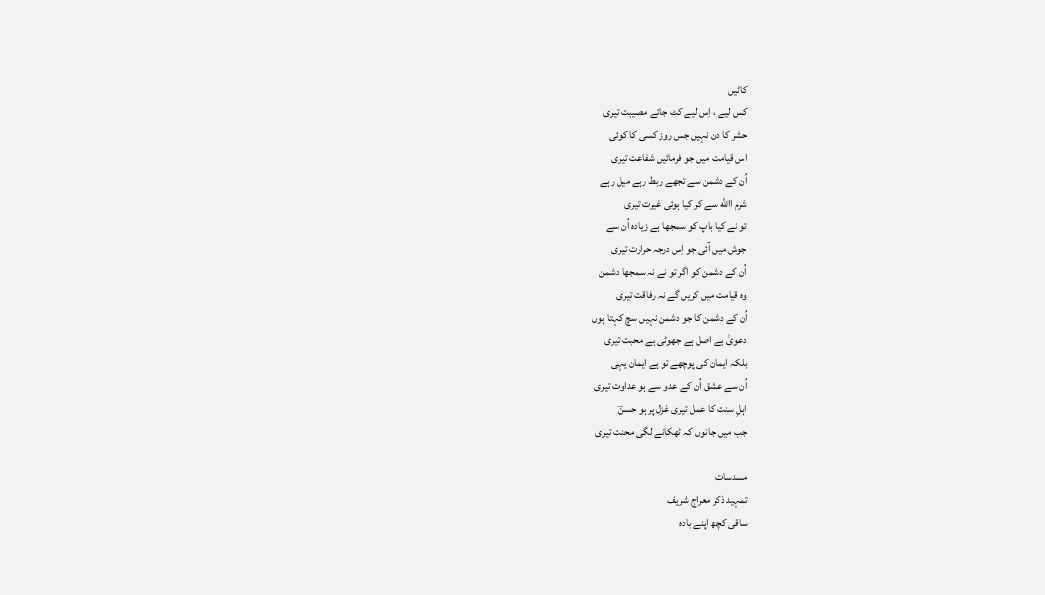کاٹیں
کس لیے ، اِس لیے کٹ جائے مصیبت تیری
حشر کا دن نہیں جس روز کسی کا کوئی
اس قیامت میں جو فرمائیں شفاعت تیری
اُن کے دشمن سے تجھے ربط رہے میل رہے
شرم االله سے کر کیا ہوئی غیرت تیری
تو نے کیا باپ کو سمجھا ہے زیادہ اُن سے
جوش میں آئی جو اِس درجہ حرارت تیری
اُن کے دشمن کو اگر تو نے نہ سمجھا دشمن
وہ قیامت میں کریں گے نہ رفاقت تیری
اُن کے دشمن کا جو دشمن نہیں سچ کہتا ہوں
دعویٰ بے اصل ہے جھوٹی ہے محبت تیری
بلکہ ایمان کی پوچھے تو ہے ایمان یہی
اُن سے عشق اُن کے عدو سے ہو عداوت تیری
اہلِ سنت کا عمل تیری غزل پر ہو حسنؔ
جب میں جانوں کہ ٹھکانے لگی محنت تیری

مسدسات
تمہید ذکر معراج شریف
ساقی کچھ اپنے بادہ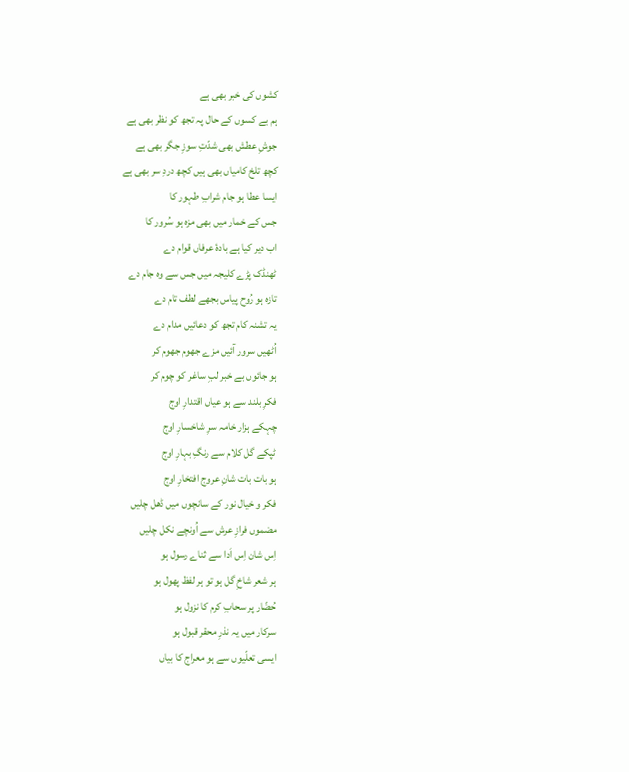کشوں کی خبر بھی ہے
ہم بے کسوں کے حال پہ تجھ کو نظر بھی ہے
جوشِ عطش بھی شدّتِ سوزِ جگر بھی ہے
کچھ تلخ کامیاں بھی ہیں کچھ دردِ سر بھی ہے
ایسا عطا ہو جام شرابِ طہور کا
جس کے خمار میں بھی مزہ ہو سُرور کا
اب دیر کیا ہے بادۂ عرفاں قوام دے
ٹھنڈک پڑے کلیجہ میں جس سے وہ جام دے
تازہ ہو رُوح پیاس بجھے لطف تام دے
یہ تشنہ کام تجھ کو دعائیں مدام دے
اُٹھیں سرور آئیں مزے جھوم جھوم کر
ہو جائوں بے خبر لبِ ساغر کو چوم کر
فکرِ بلند سے ہو عیاں اقتدارِ اوج
چہکے ہزار خامہ سرِ شاخسارِ اوج
ٹپکے گل کلام سے رنگِ بہارِ اوج
ہو بات بات شانِ عروج افتخارِ اوج
فکر و خیال نور کے سانچوں میں ڈھل چلیں
مضموں فرازِ عرش سے اُونچے نکل چلیں
اِس شان اِس اَدا سے ثناے رسول ہو
ہر شعر شاخِ گل ہو تو ہر لفظ پھول ہو
حُضّار پر سحابِ کرم کا نزول ہو
سرکار میں یہ نذرِ محقر قبول ہو
ایسی تعلّیوں سے ہو معراج کا بیاں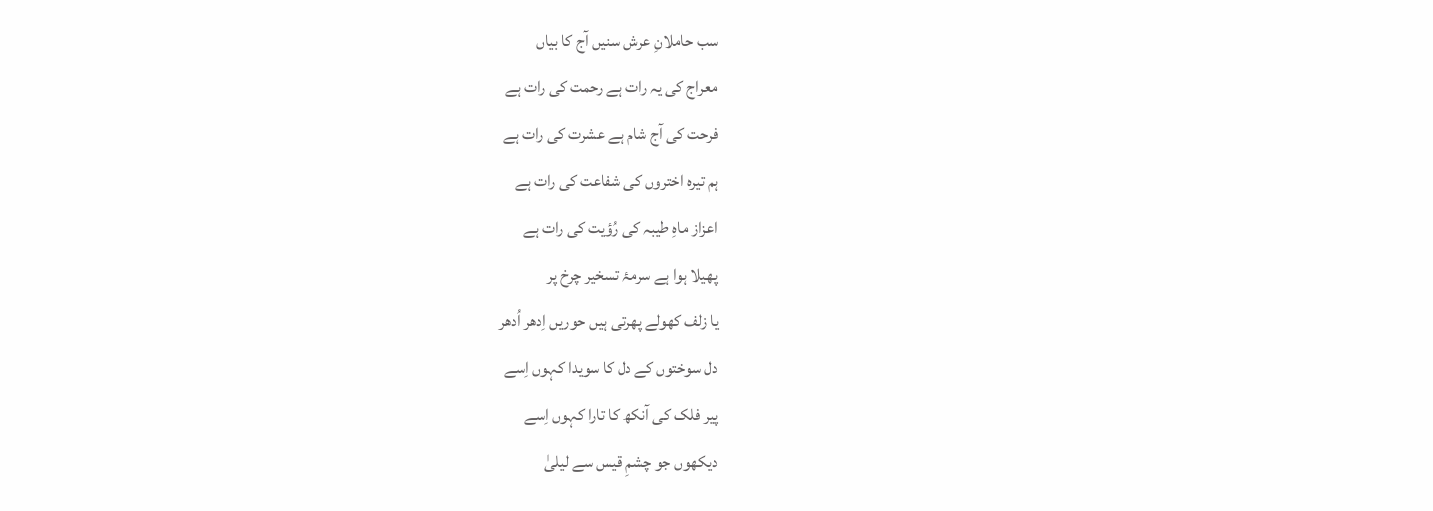سب حاملانِ عرش سنیں آج کا بیاں
معراج کی یہ رات ہے رحمت کی رات ہے
فرحت کی آج شام ہے عشرت کی رات ہے
ہم تیرہ اختروں کی شفاعت کی رات ہے
اعزاز ماہِ طیبہ کی رُؤیت کی رات ہے
پھیلا ہوا ہے سرمۂ تسخیر چرخ پر
یا زلف کھولے پھرتی ہیں حوریں اِدھر اُدھر
دل سوختوں کے دل کا سویدا کہوں اِسے
پیر فلک کی آنکھ کا تارا کہوں اِسے
دیکھوں جو چشمِ قیس سے لیلیٰ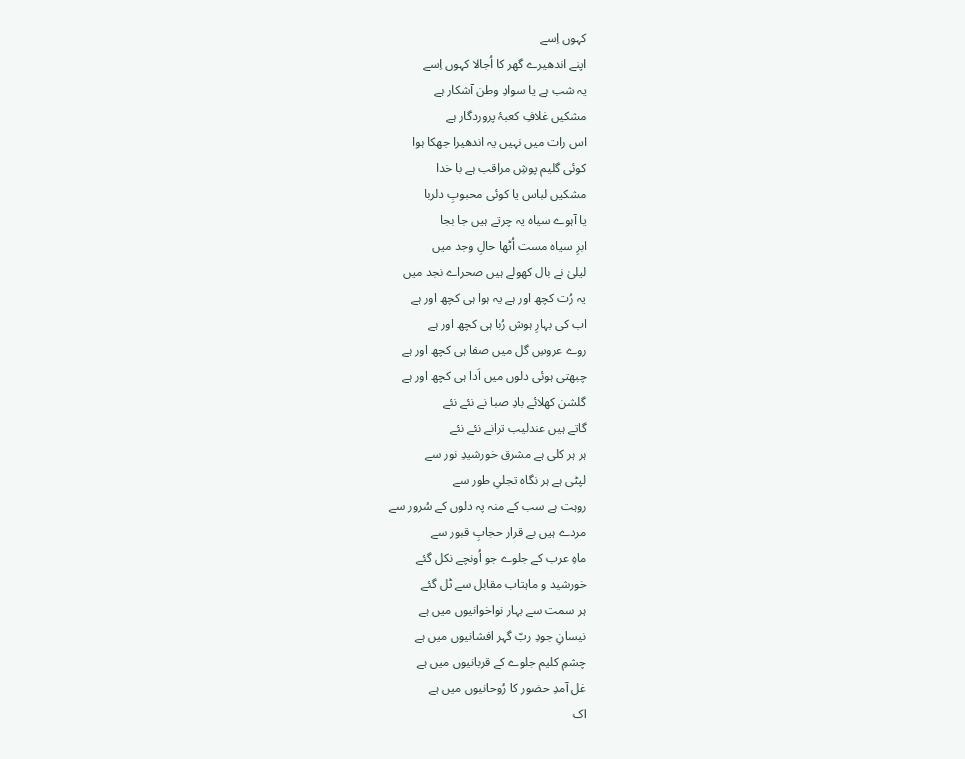کہوں اِسے
اپنے اندھیرے گھر کا اُجالا کہوں اِسے
یہ شب ہے یا سوادِ وطن آشکار ہے
مشکیں غلافِ کعبۂ پروردگار ہے
اس رات میں نہیں یہ اندھیرا جھکا ہوا
کوئی گلیم پوشِ مراقب ہے با خدا
مشکیں لباس یا کوئی محبوبِ دلربا
یا آہوے سیاہ یہ چرتے ہیں جا بجا
ابرِ سیاہ مست اُٹھا حالِ وجد میں
لیلیٰ نے بال کھولے ہیں صحراے نجد میں
یہ رُت کچھ اور ہے یہ ہوا ہی کچھ اور ہے
اب کی بہارِ ہوش رُبا ہی کچھ اور ہے
روے عروسِ گل میں صفا ہی کچھ اور ہے
چبھتی ہوئی دلوں میں اَدا ہی کچھ اور ہے
گلشن کھلائے بادِ صبا نے نئے نئے
گاتے ہیں عندلیب ترانے نئے نئے
ہر ہر کلی ہے مشرق خورشیدِ نور سے
لپٹی ہے ہر نگاہ تجلیِ طور سے
روہت ہے سب کے منہ پہ دلوں کے سُرور سے
مردے ہیں بے قرار حجابِ قبور سے
ماہِ عرب کے جلوے جو اُونچے نکل گئے
خورشید و ماہتاب مقابل سے ٹل گئے
ہر سمت سے بہار نواخوانیوں میں ہے
نیسانِ جودِ ربّ گہر افشانیوں میں ہے
چشمِ کلیم جلوے کے قربانیوں میں ہے
غل آمدِ حضور کا رُوحانیوں میں ہے
اک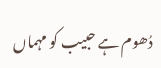دُھوم ہے حبیب کو مہماں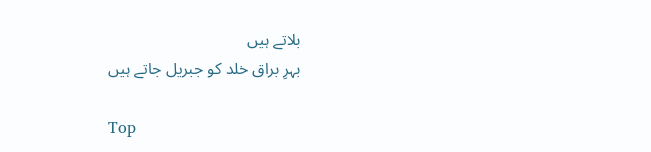بلاتے ہیں
بہرِ براق خلد کو جبریل جاتے ہیں

Top